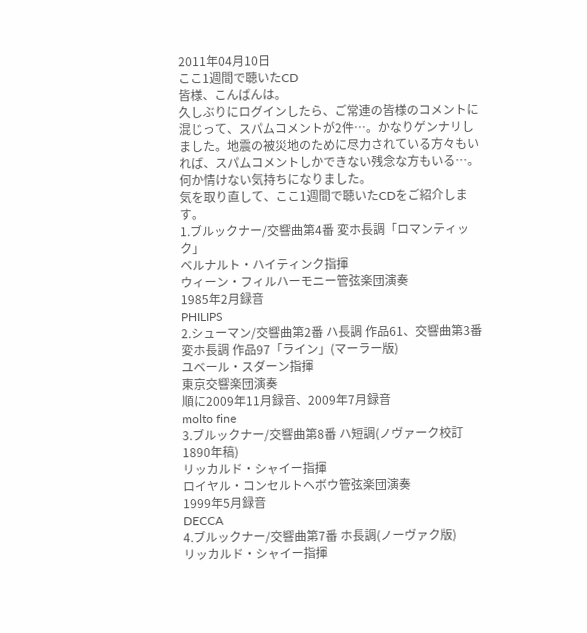2011年04月10日
ここ1週間で聴いたCD
皆様、こんばんは。
久しぶりにログインしたら、ご常連の皆様のコメントに混じって、スパムコメントが2件…。かなりゲンナリしました。地震の被災地のために尽力されている方々もいれば、スパムコメントしかできない残念な方もいる…。何か情けない気持ちになりました。
気を取り直して、ここ1週間で聴いたCDをご紹介します。
1.ブルックナー/交響曲第4番 変ホ長調「ロマンティック」
ベルナルト・ハイティンク指揮
ウィーン・フィルハーモニー管弦楽団演奏
1985年2月録音
PHILIPS
2.シューマン/交響曲第2番 ハ長調 作品61、交響曲第3番 変ホ長調 作品97「ライン」(マーラー版)
ユベール・スダーン指揮
東京交響楽団演奏
順に2009年11月録音、2009年7月録音
molto fine
3.ブルックナー/交響曲第8番 ハ短調(ノヴァーク校訂 1890年稿)
リッカルド・シャイー指揮
ロイヤル・コンセルトヘボウ管弦楽団演奏
1999年5月録音
DECCA
4.ブルックナー/交響曲第7番 ホ長調(ノーヴァク版)
リッカルド・シャイー指揮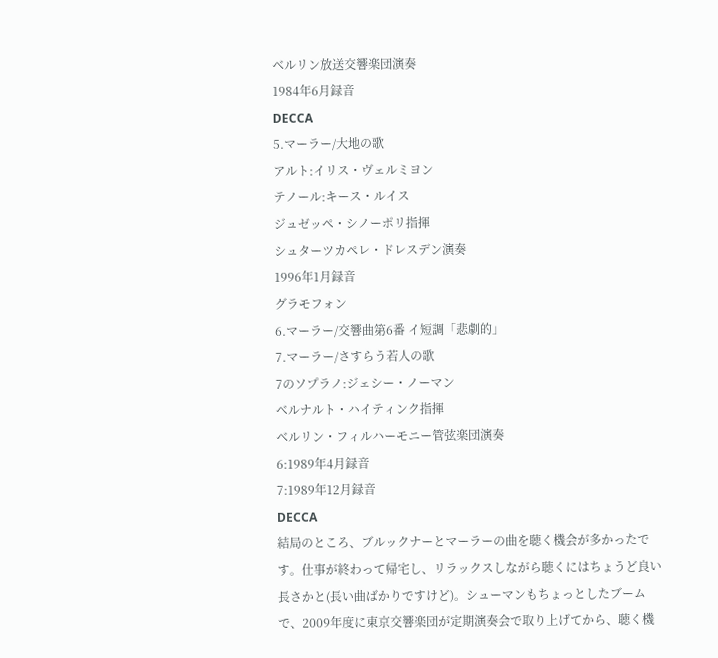ベルリン放送交響楽団演奏
1984年6月録音
DECCA
5.マーラー/大地の歌
アルト:イリス・ヴェルミヨン
テノール:キース・ルイス
ジュゼッペ・シノーポリ指揮
シュターツカペレ・ドレスデン演奏
1996年1月録音
グラモフォン
6.マーラー/交響曲第6番 イ短調「悲劇的」
7.マーラー/さすらう若人の歌
7のソプラノ:ジェシー・ノーマン
ベルナルト・ハイティンク指揮
ベルリン・フィルハーモニー管弦楽団演奏
6:1989年4月録音
7:1989年12月録音
DECCA
結局のところ、ブルックナーとマーラーの曲を聴く機会が多かったです。仕事が終わって帰宅し、リラックスしながら聴くにはちょうど良い長さかと(長い曲ばかりですけど)。シューマンもちょっとしたブームで、2009年度に東京交響楽団が定期演奏会で取り上げてから、聴く機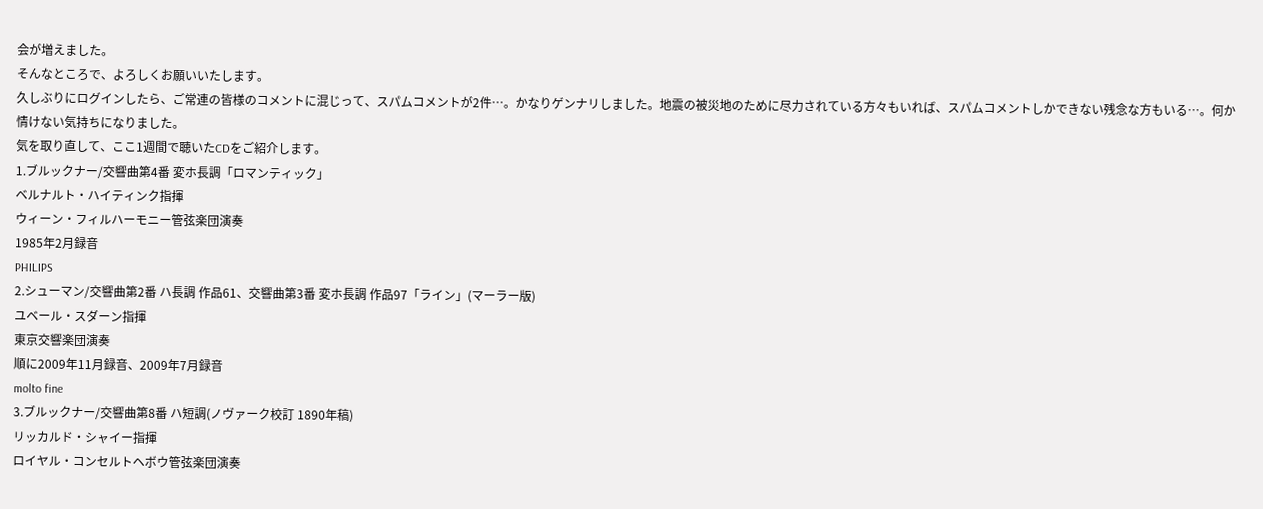会が増えました。
そんなところで、よろしくお願いいたします。
久しぶりにログインしたら、ご常連の皆様のコメントに混じって、スパムコメントが2件…。かなりゲンナリしました。地震の被災地のために尽力されている方々もいれば、スパムコメントしかできない残念な方もいる…。何か情けない気持ちになりました。
気を取り直して、ここ1週間で聴いたCDをご紹介します。
1.ブルックナー/交響曲第4番 変ホ長調「ロマンティック」
ベルナルト・ハイティンク指揮
ウィーン・フィルハーモニー管弦楽団演奏
1985年2月録音
PHILIPS
2.シューマン/交響曲第2番 ハ長調 作品61、交響曲第3番 変ホ長調 作品97「ライン」(マーラー版)
ユベール・スダーン指揮
東京交響楽団演奏
順に2009年11月録音、2009年7月録音
molto fine
3.ブルックナー/交響曲第8番 ハ短調(ノヴァーク校訂 1890年稿)
リッカルド・シャイー指揮
ロイヤル・コンセルトヘボウ管弦楽団演奏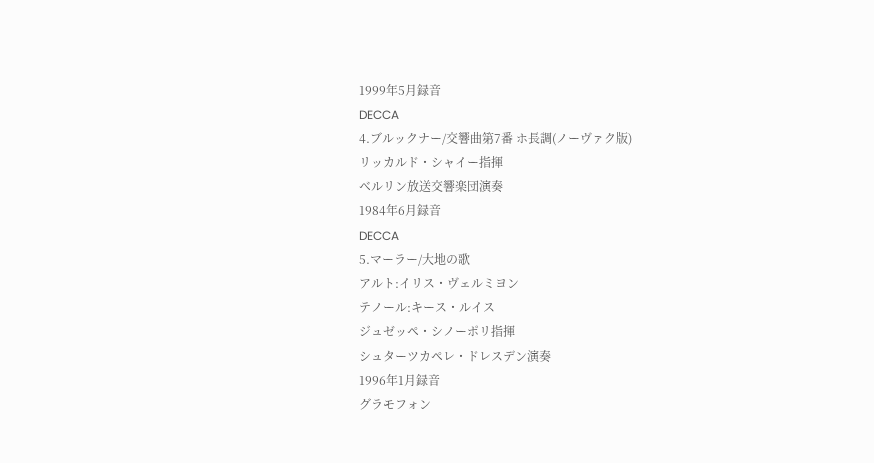1999年5月録音
DECCA
4.ブルックナー/交響曲第7番 ホ長調(ノーヴァク版)
リッカルド・シャイー指揮
ベルリン放送交響楽団演奏
1984年6月録音
DECCA
5.マーラー/大地の歌
アルト:イリス・ヴェルミヨン
テノール:キース・ルイス
ジュゼッペ・シノーポリ指揮
シュターツカペレ・ドレスデン演奏
1996年1月録音
グラモフォン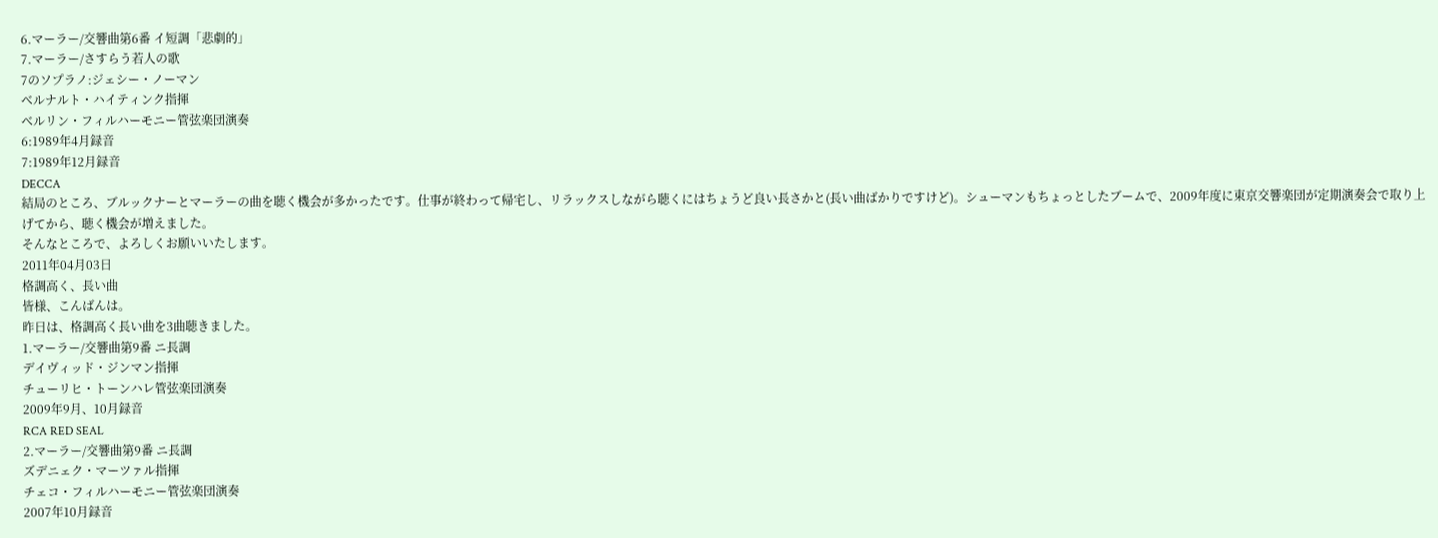6.マーラー/交響曲第6番 イ短調「悲劇的」
7.マーラー/さすらう若人の歌
7のソプラノ:ジェシー・ノーマン
ベルナルト・ハイティンク指揮
ベルリン・フィルハーモニー管弦楽団演奏
6:1989年4月録音
7:1989年12月録音
DECCA
結局のところ、ブルックナーとマーラーの曲を聴く機会が多かったです。仕事が終わって帰宅し、リラックスしながら聴くにはちょうど良い長さかと(長い曲ばかりですけど)。シューマンもちょっとしたブームで、2009年度に東京交響楽団が定期演奏会で取り上げてから、聴く機会が増えました。
そんなところで、よろしくお願いいたします。
2011年04月03日
格調高く、長い曲
皆様、こんばんは。
昨日は、格調高く長い曲を3曲聴きました。
1.マーラー/交響曲第9番 ニ長調
デイヴィッド・ジンマン指揮
チューリヒ・トーンハレ管弦楽団演奏
2009年9月、10月録音
RCA RED SEAL
2.マーラー/交響曲第9番 ニ長調
ズデニェク・マーツァル指揮
チェコ・フィルハーモニー管弦楽団演奏
2007年10月録音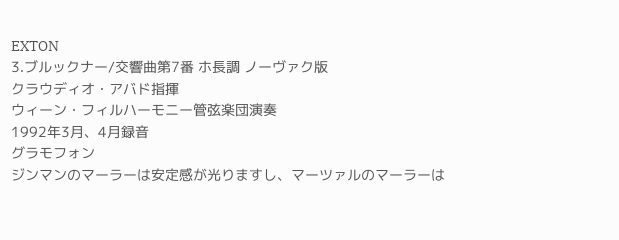EXTON
3.ブルックナー/交響曲第7番 ホ長調 ノーヴァク版
クラウディオ・アバド指揮
ウィーン・フィルハーモニー管弦楽団演奏
1992年3月、4月録音
グラモフォン
ジンマンのマーラーは安定感が光りますし、マーツァルのマーラーは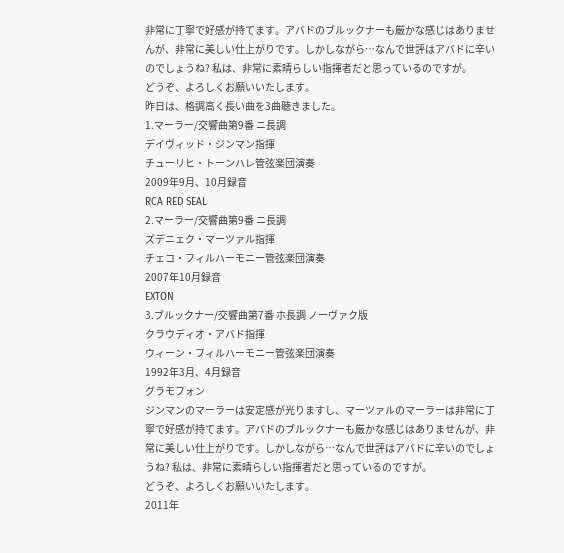非常に丁寧で好感が持てます。アバドのブルックナーも厳かな感じはありませんが、非常に美しい仕上がりです。しかしながら…なんで世評はアバドに辛いのでしょうね? 私は、非常に素晴らしい指揮者だと思っているのですが。
どうぞ、よろしくお願いいたします。
昨日は、格調高く長い曲を3曲聴きました。
1.マーラー/交響曲第9番 ニ長調
デイヴィッド・ジンマン指揮
チューリヒ・トーンハレ管弦楽団演奏
2009年9月、10月録音
RCA RED SEAL
2.マーラー/交響曲第9番 ニ長調
ズデニェク・マーツァル指揮
チェコ・フィルハーモニー管弦楽団演奏
2007年10月録音
EXTON
3.ブルックナー/交響曲第7番 ホ長調 ノーヴァク版
クラウディオ・アバド指揮
ウィーン・フィルハーモニー管弦楽団演奏
1992年3月、4月録音
グラモフォン
ジンマンのマーラーは安定感が光りますし、マーツァルのマーラーは非常に丁寧で好感が持てます。アバドのブルックナーも厳かな感じはありませんが、非常に美しい仕上がりです。しかしながら…なんで世評はアバドに辛いのでしょうね? 私は、非常に素晴らしい指揮者だと思っているのですが。
どうぞ、よろしくお願いいたします。
2011年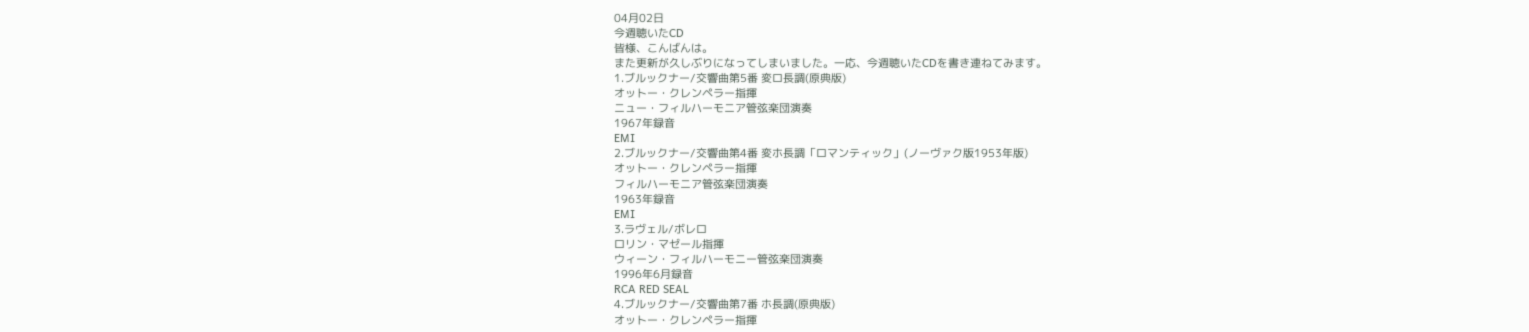04月02日
今週聴いたCD
皆様、こんばんは。
また更新が久しぶりになってしまいました。一応、今週聴いたCDを書き連ねてみます。
1.ブルックナー/交響曲第5番 変ロ長調(原典版)
オットー・クレンペラー指揮
ニュー・フィルハーモニア管弦楽団演奏
1967年録音
EMI
2.ブルックナー/交響曲第4番 変ホ長調「ロマンティック」(ノーヴァク版1953年版)
オットー・クレンペラー指揮
フィルハーモニア管弦楽団演奏
1963年録音
EMI
3.ラヴェル/ボレロ
ロリン・マゼール指揮
ウィーン・フィルハーモニー管弦楽団演奏
1996年6月録音
RCA RED SEAL
4.ブルックナー/交響曲第7番 ホ長調(原典版)
オットー・クレンペラー指揮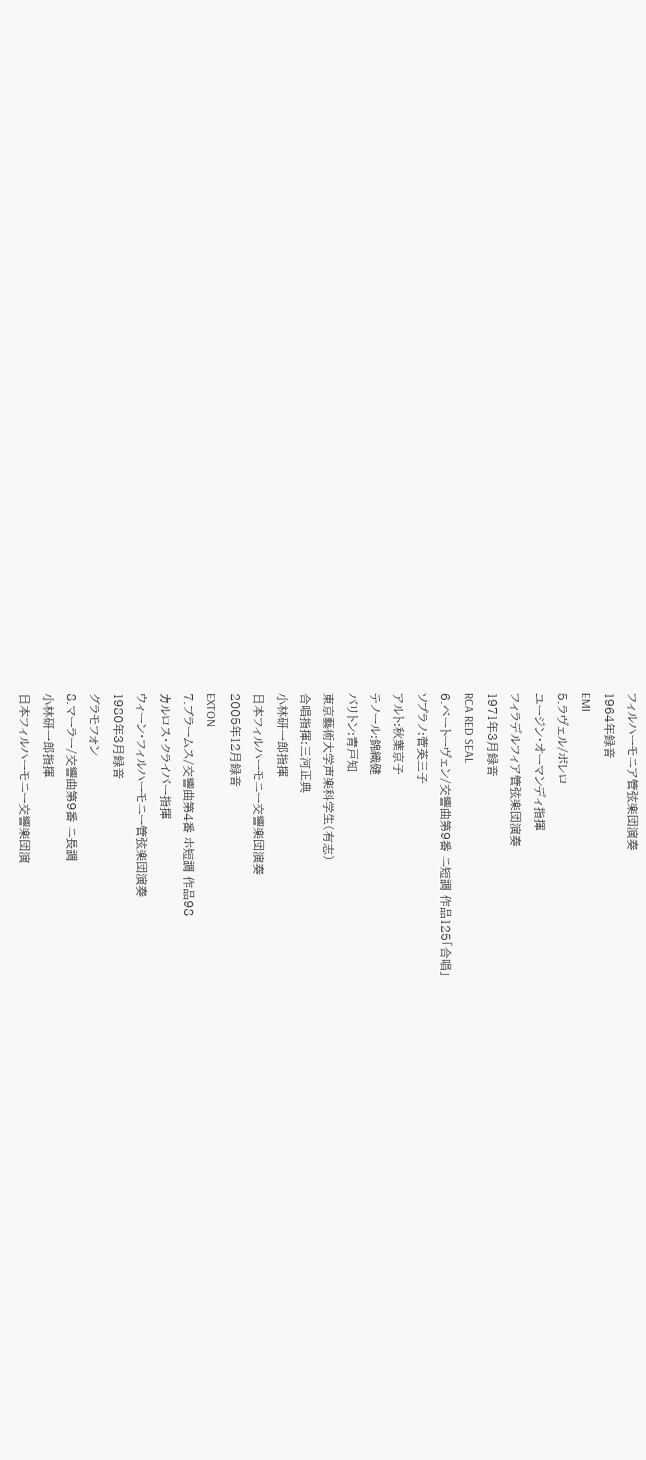フィルハーモニア管弦楽団演奏
1964年録音
EMI
5.ラヴェル/ボレロ
ユージン・オーマンディ指揮
フィラデルフィア管弦楽団演奏
1971年3月録音
RCA RED SEAL
6.ベートーヴェン/交響曲第9番 ニ短調 作品125「合唱」
ソプラノ:菅英三子
アルト:秋葉京子
テノール:錦織健
バリトン:青戸知
東京藝術大学声楽科学生(有志)
合唱指揮:三河正典
小林研一郎指揮
日本フィルハーモニー交響楽団演奏
2005年12月録音
EXTON
7.ブラームス/交響曲第4番 ホ短調 作品98
カルロス・クライバー指揮
ウィーン・フィルハーモニー管弦楽団演奏
1980年3月録音
グラモフォン
8.マーラー/交響曲第9番 ニ長調
小林研一郎指揮
日本フィルハーモニー交響楽団演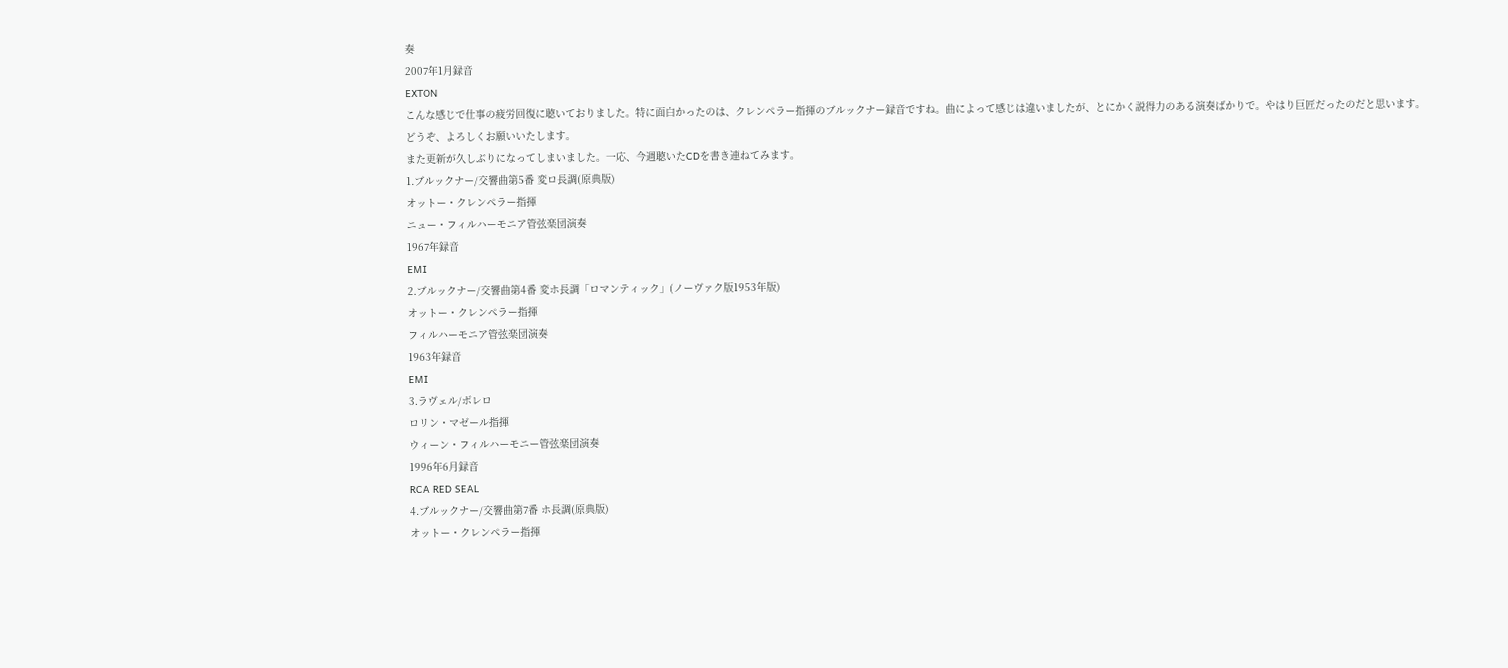奏
2007年1月録音
EXTON
こんな感じで仕事の疲労回復に聴いておりました。特に面白かったのは、クレンペラー指揮のブルックナー録音ですね。曲によって感じは違いましたが、とにかく説得力のある演奏ばかりで。やはり巨匠だったのだと思います。
どうぞ、よろしくお願いいたします。
また更新が久しぶりになってしまいました。一応、今週聴いたCDを書き連ねてみます。
1.ブルックナー/交響曲第5番 変ロ長調(原典版)
オットー・クレンペラー指揮
ニュー・フィルハーモニア管弦楽団演奏
1967年録音
EMI
2.ブルックナー/交響曲第4番 変ホ長調「ロマンティック」(ノーヴァク版1953年版)
オットー・クレンペラー指揮
フィルハーモニア管弦楽団演奏
1963年録音
EMI
3.ラヴェル/ボレロ
ロリン・マゼール指揮
ウィーン・フィルハーモニー管弦楽団演奏
1996年6月録音
RCA RED SEAL
4.ブルックナー/交響曲第7番 ホ長調(原典版)
オットー・クレンペラー指揮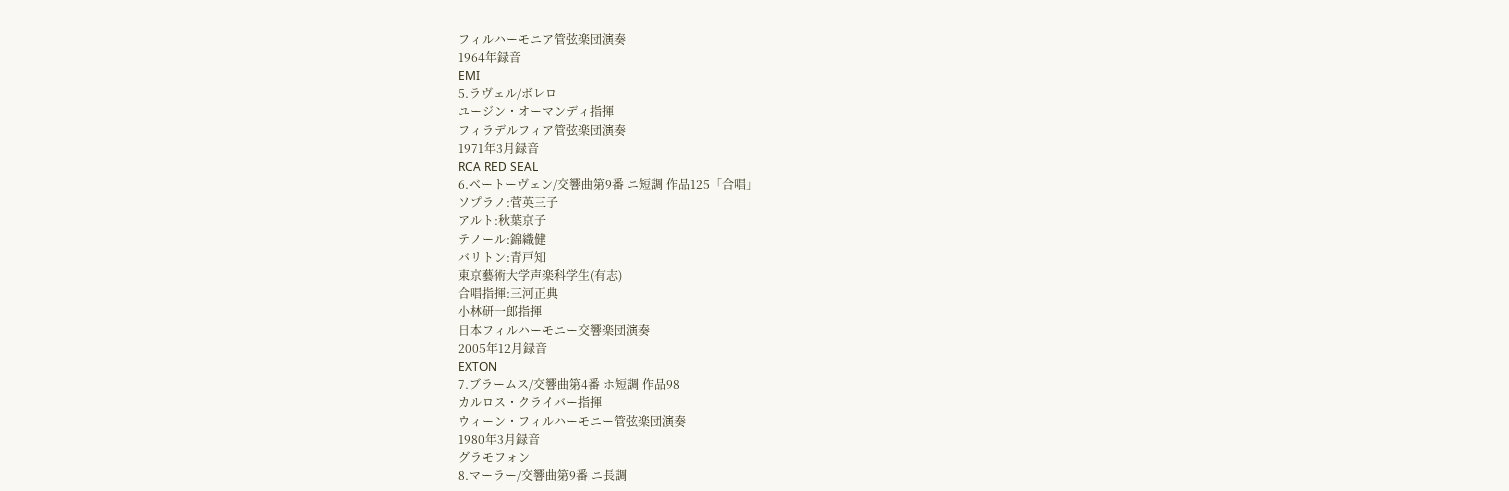フィルハーモニア管弦楽団演奏
1964年録音
EMI
5.ラヴェル/ボレロ
ユージン・オーマンディ指揮
フィラデルフィア管弦楽団演奏
1971年3月録音
RCA RED SEAL
6.ベートーヴェン/交響曲第9番 ニ短調 作品125「合唱」
ソプラノ:菅英三子
アルト:秋葉京子
テノール:錦織健
バリトン:青戸知
東京藝術大学声楽科学生(有志)
合唱指揮:三河正典
小林研一郎指揮
日本フィルハーモニー交響楽団演奏
2005年12月録音
EXTON
7.ブラームス/交響曲第4番 ホ短調 作品98
カルロス・クライバー指揮
ウィーン・フィルハーモニー管弦楽団演奏
1980年3月録音
グラモフォン
8.マーラー/交響曲第9番 ニ長調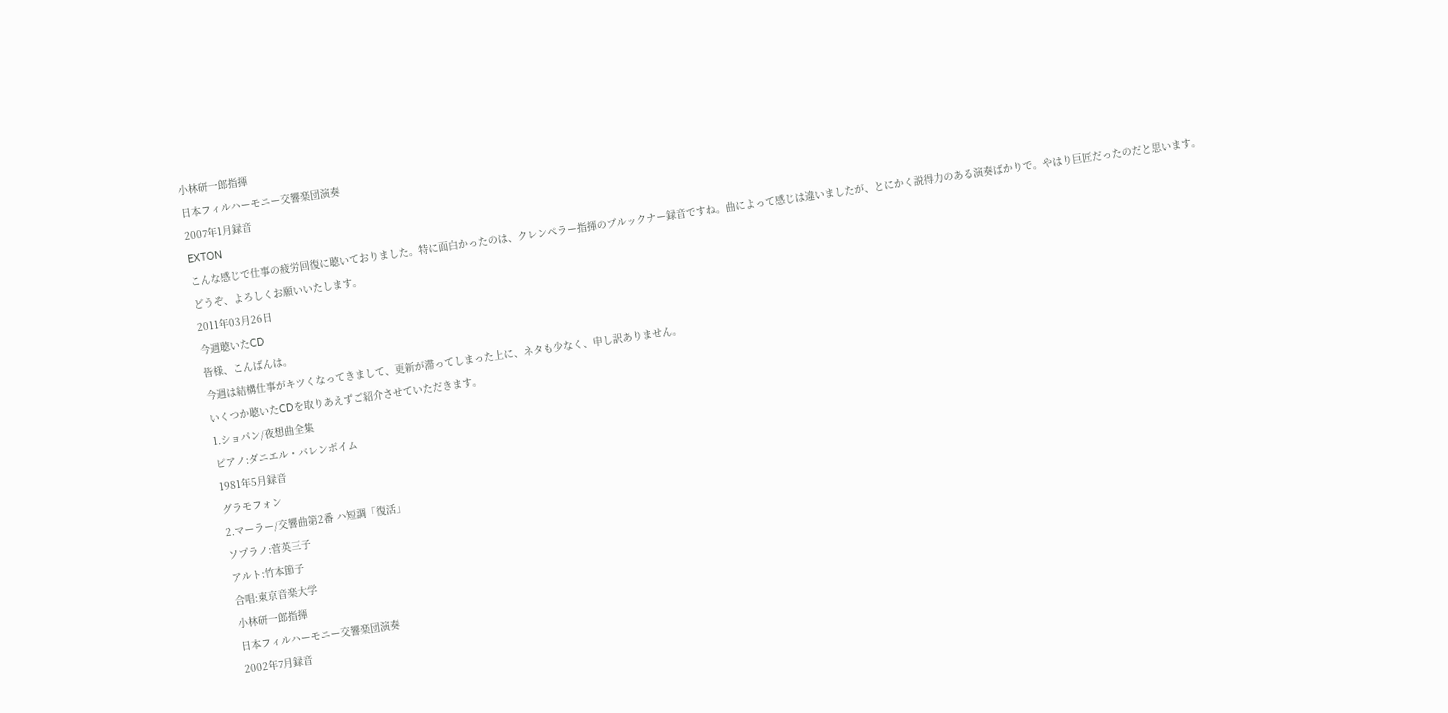小林研一郎指揮
日本フィルハーモニー交響楽団演奏
2007年1月録音
EXTON
こんな感じで仕事の疲労回復に聴いておりました。特に面白かったのは、クレンペラー指揮のブルックナー録音ですね。曲によって感じは違いましたが、とにかく説得力のある演奏ばかりで。やはり巨匠だったのだと思います。
どうぞ、よろしくお願いいたします。
2011年03月26日
今週聴いたCD
皆様、こんばんは。
今週は結構仕事がキツくなってきまして、更新が滞ってしまった上に、ネタも少なく、申し訳ありません。
いくつか聴いたCDを取りあえずご紹介させていただきます。
1.ショパン/夜想曲全集
ピアノ:ダニエル・バレンボイム
1981年5月録音
グラモフォン
2.マーラー/交響曲第2番 ハ短調「復活」
ソプラノ:菅英三子
アルト:竹本節子
合唱:東京音楽大学
小林研一郎指揮
日本フィルハーモニー交響楽団演奏
2002年7月録音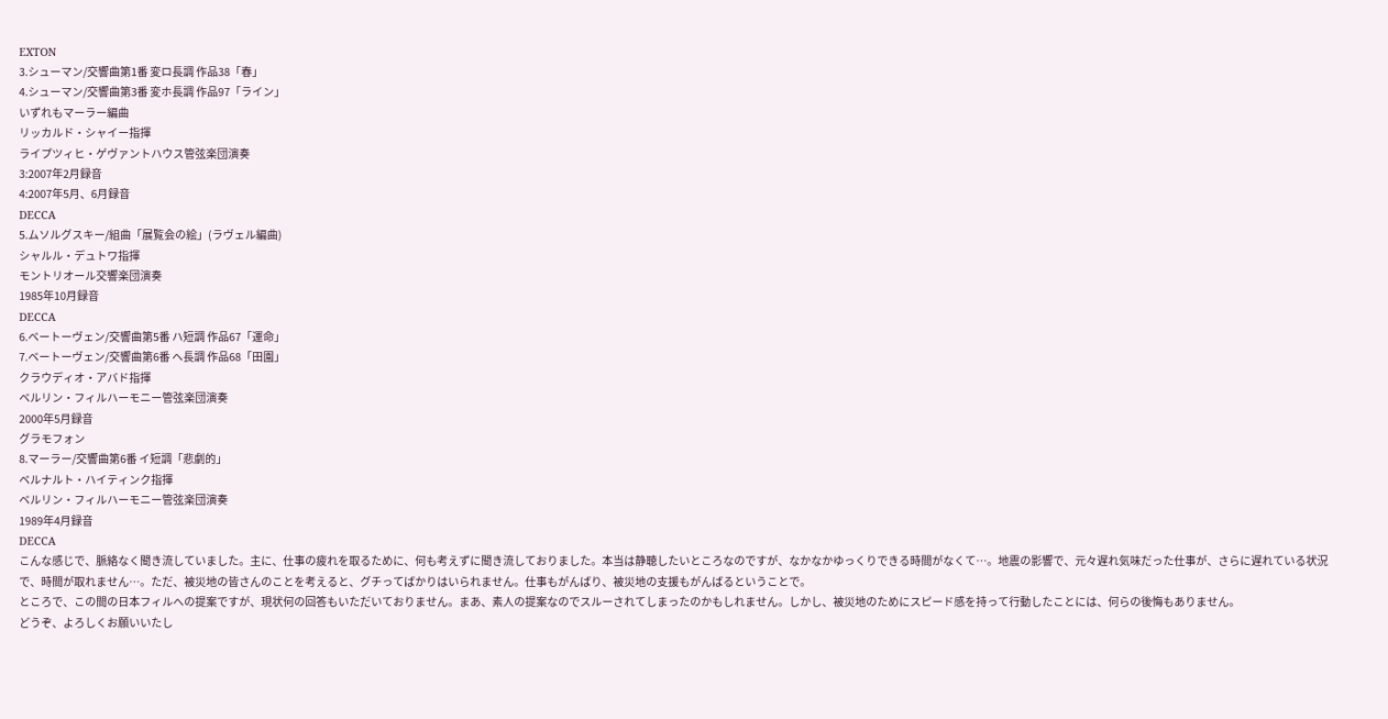EXTON
3.シューマン/交響曲第1番 変ロ長調 作品38「春」
4.シューマン/交響曲第3番 変ホ長調 作品97「ライン」
いずれもマーラー編曲
リッカルド・シャイー指揮
ライプツィヒ・ゲヴァントハウス管弦楽団演奏
3:2007年2月録音
4:2007年5月、6月録音
DECCA
5.ムソルグスキー/組曲「展覧会の絵」(ラヴェル編曲)
シャルル・デュトワ指揮
モントリオール交響楽団演奏
1985年10月録音
DECCA
6.ベートーヴェン/交響曲第5番 ハ短調 作品67「運命」
7.ベートーヴェン/交響曲第6番 ヘ長調 作品68「田園」
クラウディオ・アバド指揮
ベルリン・フィルハーモニー管弦楽団演奏
2000年5月録音
グラモフォン
8.マーラー/交響曲第6番 イ短調「悲劇的」
ベルナルト・ハイティンク指揮
ベルリン・フィルハーモニー管弦楽団演奏
1989年4月録音
DECCA
こんな感じで、脈絡なく聞き流していました。主に、仕事の疲れを取るために、何も考えずに聞き流しておりました。本当は静聴したいところなのですが、なかなかゆっくりできる時間がなくて…。地震の影響で、元々遅れ気味だった仕事が、さらに遅れている状況で、時間が取れません…。ただ、被災地の皆さんのことを考えると、グチってばかりはいられません。仕事もがんばり、被災地の支援もがんばるということで。
ところで、この間の日本フィルへの提案ですが、現状何の回答もいただいておりません。まあ、素人の提案なのでスルーされてしまったのかもしれません。しかし、被災地のためにスピード感を持って行動したことには、何らの後悔もありません。
どうぞ、よろしくお願いいたし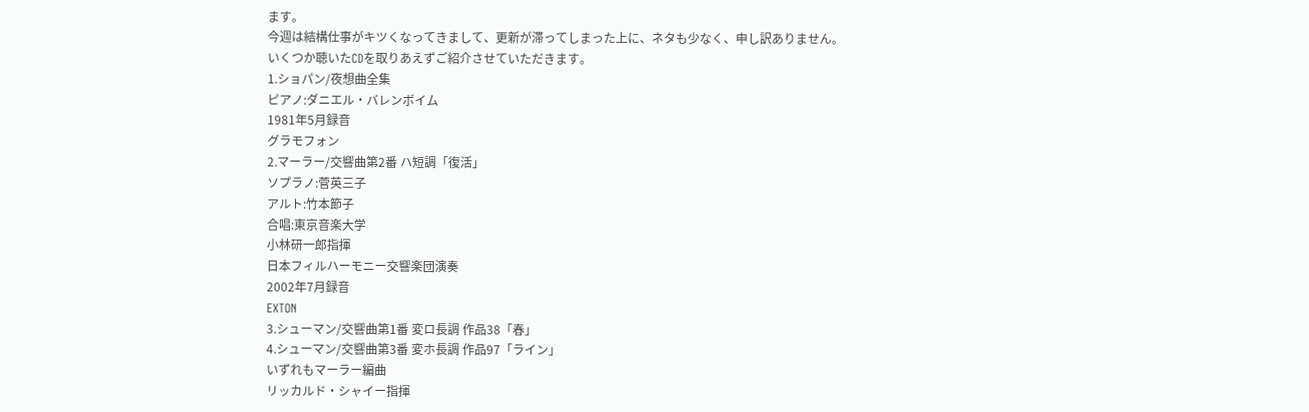ます。
今週は結構仕事がキツくなってきまして、更新が滞ってしまった上に、ネタも少なく、申し訳ありません。
いくつか聴いたCDを取りあえずご紹介させていただきます。
1.ショパン/夜想曲全集
ピアノ:ダニエル・バレンボイム
1981年5月録音
グラモフォン
2.マーラー/交響曲第2番 ハ短調「復活」
ソプラノ:菅英三子
アルト:竹本節子
合唱:東京音楽大学
小林研一郎指揮
日本フィルハーモニー交響楽団演奏
2002年7月録音
EXTON
3.シューマン/交響曲第1番 変ロ長調 作品38「春」
4.シューマン/交響曲第3番 変ホ長調 作品97「ライン」
いずれもマーラー編曲
リッカルド・シャイー指揮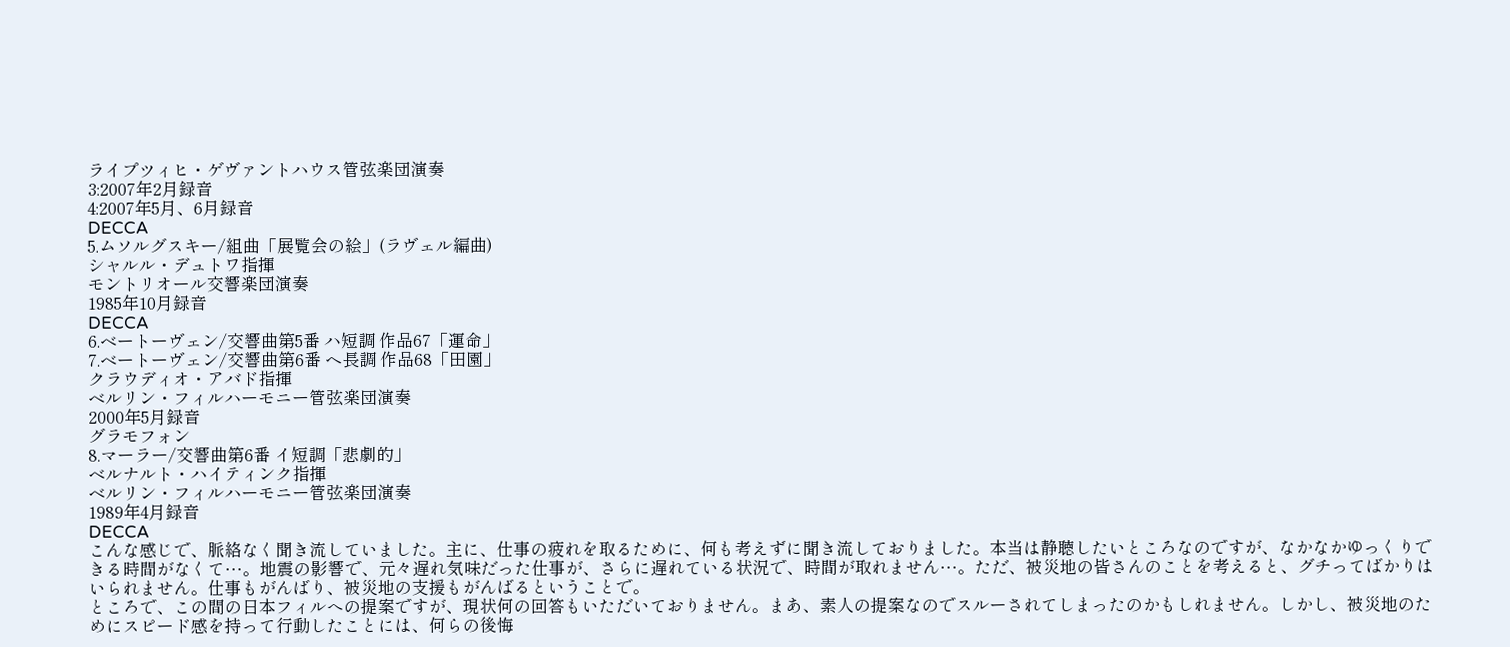ライプツィヒ・ゲヴァントハウス管弦楽団演奏
3:2007年2月録音
4:2007年5月、6月録音
DECCA
5.ムソルグスキー/組曲「展覧会の絵」(ラヴェル編曲)
シャルル・デュトワ指揮
モントリオール交響楽団演奏
1985年10月録音
DECCA
6.ベートーヴェン/交響曲第5番 ハ短調 作品67「運命」
7.ベートーヴェン/交響曲第6番 ヘ長調 作品68「田園」
クラウディオ・アバド指揮
ベルリン・フィルハーモニー管弦楽団演奏
2000年5月録音
グラモフォン
8.マーラー/交響曲第6番 イ短調「悲劇的」
ベルナルト・ハイティンク指揮
ベルリン・フィルハーモニー管弦楽団演奏
1989年4月録音
DECCA
こんな感じで、脈絡なく聞き流していました。主に、仕事の疲れを取るために、何も考えずに聞き流しておりました。本当は静聴したいところなのですが、なかなかゆっくりできる時間がなくて…。地震の影響で、元々遅れ気味だった仕事が、さらに遅れている状況で、時間が取れません…。ただ、被災地の皆さんのことを考えると、グチってばかりはいられません。仕事もがんばり、被災地の支援もがんばるということで。
ところで、この間の日本フィルへの提案ですが、現状何の回答もいただいておりません。まあ、素人の提案なのでスルーされてしまったのかもしれません。しかし、被災地のためにスピード感を持って行動したことには、何らの後悔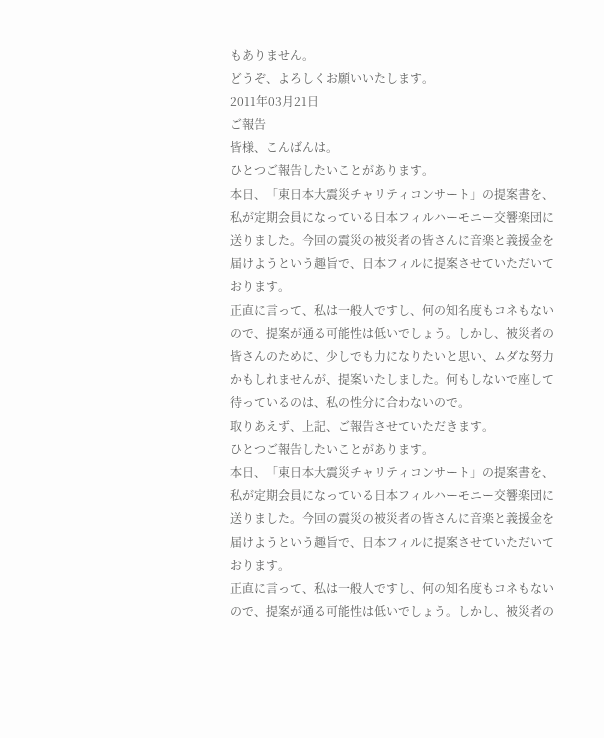もありません。
どうぞ、よろしくお願いいたします。
2011年03月21日
ご報告
皆様、こんばんは。
ひとつご報告したいことがあります。
本日、「東日本大震災チャリティコンサート」の提案書を、私が定期会員になっている日本フィルハーモニー交響楽団に送りました。今回の震災の被災者の皆さんに音楽と義援金を届けようという趣旨で、日本フィルに提案させていただいております。
正直に言って、私は一般人ですし、何の知名度もコネもないので、提案が通る可能性は低いでしょう。しかし、被災者の皆さんのために、少しでも力になりたいと思い、ムダな努力かもしれませんが、提案いたしました。何もしないで座して待っているのは、私の性分に合わないので。
取りあえず、上記、ご報告させていただきます。
ひとつご報告したいことがあります。
本日、「東日本大震災チャリティコンサート」の提案書を、私が定期会員になっている日本フィルハーモニー交響楽団に送りました。今回の震災の被災者の皆さんに音楽と義援金を届けようという趣旨で、日本フィルに提案させていただいております。
正直に言って、私は一般人ですし、何の知名度もコネもないので、提案が通る可能性は低いでしょう。しかし、被災者の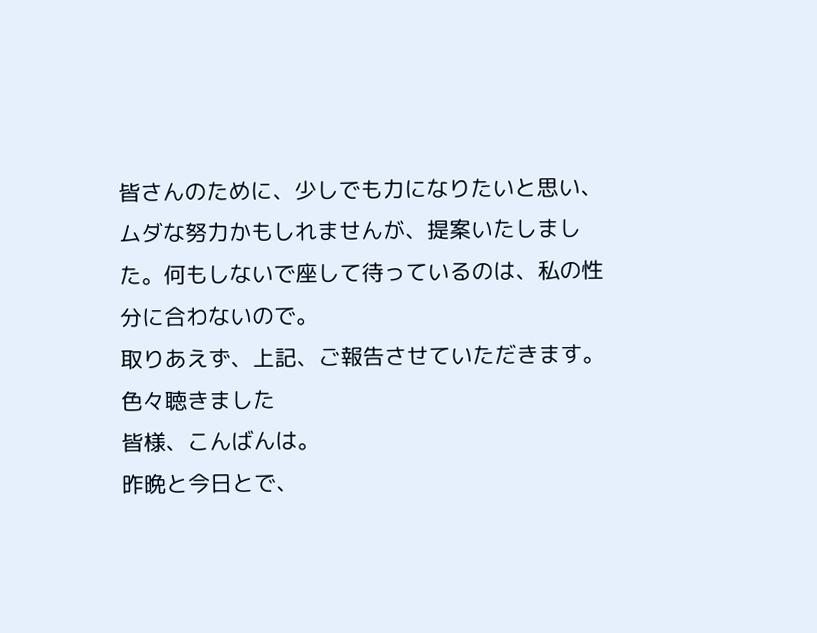皆さんのために、少しでも力になりたいと思い、ムダな努力かもしれませんが、提案いたしました。何もしないで座して待っているのは、私の性分に合わないので。
取りあえず、上記、ご報告させていただきます。
色々聴きました
皆様、こんばんは。
昨晩と今日とで、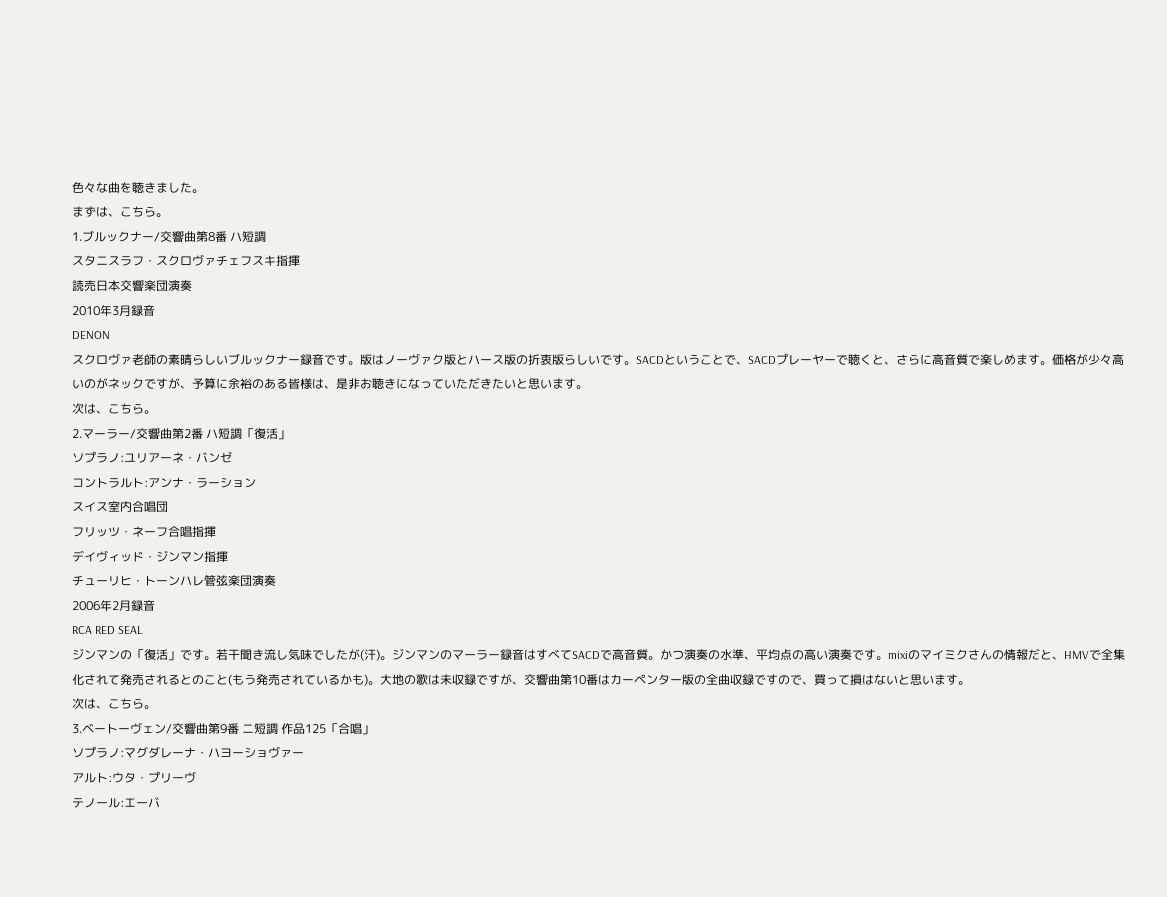色々な曲を聴きました。
まずは、こちら。
1.ブルックナー/交響曲第8番 ハ短調
スタニスラフ・スクロヴァチェフスキ指揮
読売日本交響楽団演奏
2010年3月録音
DENON
スクロヴァ老師の素晴らしいブルックナー録音です。版はノーヴァク版とハース版の折衷版らしいです。SACDということで、SACDプレーヤーで聴くと、さらに高音質で楽しめます。価格が少々高いのがネックですが、予算に余裕のある皆様は、是非お聴きになっていただきたいと思います。
次は、こちら。
2.マーラー/交響曲第2番 ハ短調「復活」
ソプラノ:ユリアーネ・バンゼ
コントラルト:アンナ・ラーション
スイス室内合唱団
フリッツ・ネーフ合唱指揮
デイヴィッド・ジンマン指揮
チューリヒ・トーンハレ管弦楽団演奏
2006年2月録音
RCA RED SEAL
ジンマンの「復活」です。若干聞き流し気味でしたが(汗)。ジンマンのマーラー録音はすべてSACDで高音質。かつ演奏の水準、平均点の高い演奏です。mixiのマイミクさんの情報だと、HMVで全集化されて発売されるとのこと(もう発売されているかも)。大地の歌は未収録ですが、交響曲第10番はカーペンター版の全曲収録ですので、買って損はないと思います。
次は、こちら。
3.ベートーヴェン/交響曲第9番 ニ短調 作品125「合唱」
ソプラノ:マグダレーナ・ハヨーショヴァー
アルト:ウタ・プリーヴ
テノール:エーバ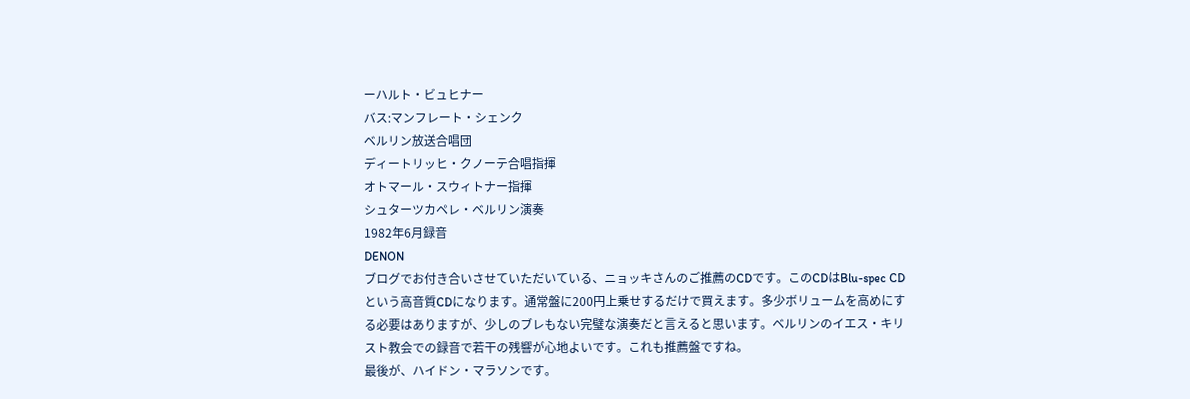ーハルト・ビュヒナー
バス:マンフレート・シェンク
ベルリン放送合唱団
ディートリッヒ・クノーテ合唱指揮
オトマール・スウィトナー指揮
シュターツカペレ・ベルリン演奏
1982年6月録音
DENON
ブログでお付き合いさせていただいている、ニョッキさんのご推薦のCDです。このCDはBlu-spec CDという高音質CDになります。通常盤に200円上乗せするだけで買えます。多少ボリュームを高めにする必要はありますが、少しのブレもない完璧な演奏だと言えると思います。ベルリンのイエス・キリスト教会での録音で若干の残響が心地よいです。これも推薦盤ですね。
最後が、ハイドン・マラソンです。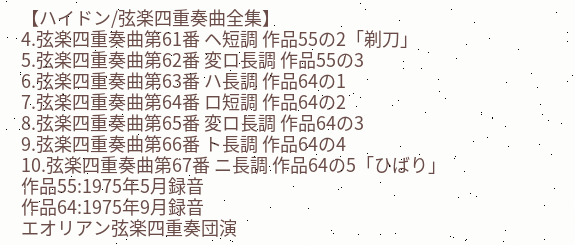【ハイドン/弦楽四重奏曲全集】
4.弦楽四重奏曲第61番 ヘ短調 作品55の2「剃刀」
5.弦楽四重奏曲第62番 変ロ長調 作品55の3
6.弦楽四重奏曲第63番 ハ長調 作品64の1
7.弦楽四重奏曲第64番 ロ短調 作品64の2
8.弦楽四重奏曲第65番 変ロ長調 作品64の3
9.弦楽四重奏曲第66番 ト長調 作品64の4
10.弦楽四重奏曲第67番 ニ長調 作品64の5「ひばり」
作品55:1975年5月録音
作品64:1975年9月録音
エオリアン弦楽四重奏団演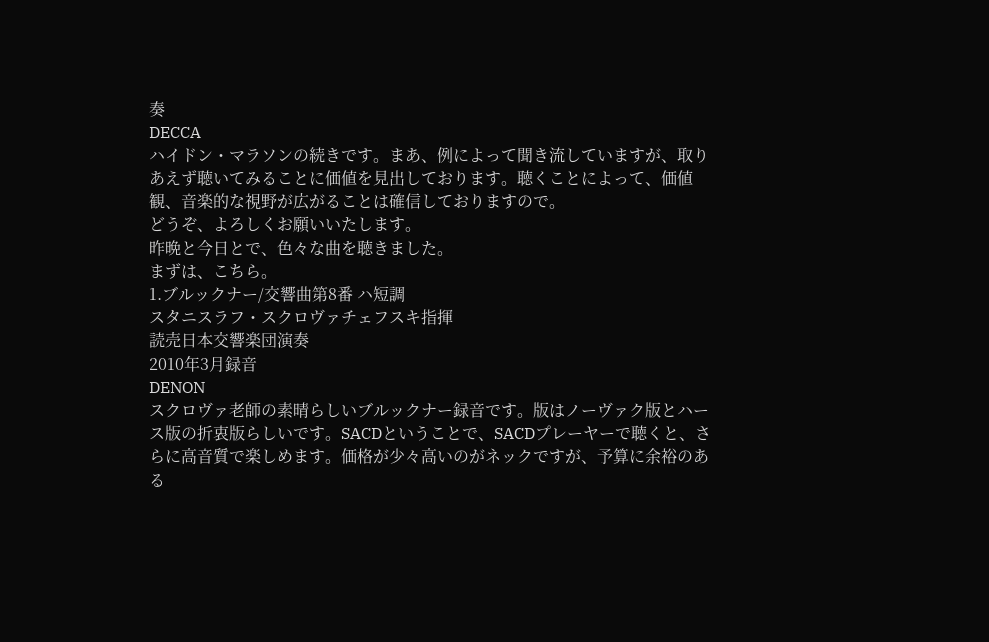奏
DECCA
ハイドン・マラソンの続きです。まあ、例によって聞き流していますが、取りあえず聴いてみることに価値を見出しております。聴くことによって、価値観、音楽的な視野が広がることは確信しておりますので。
どうぞ、よろしくお願いいたします。
昨晩と今日とで、色々な曲を聴きました。
まずは、こちら。
1.ブルックナー/交響曲第8番 ハ短調
スタニスラフ・スクロヴァチェフスキ指揮
読売日本交響楽団演奏
2010年3月録音
DENON
スクロヴァ老師の素晴らしいブルックナー録音です。版はノーヴァク版とハース版の折衷版らしいです。SACDということで、SACDプレーヤーで聴くと、さらに高音質で楽しめます。価格が少々高いのがネックですが、予算に余裕のある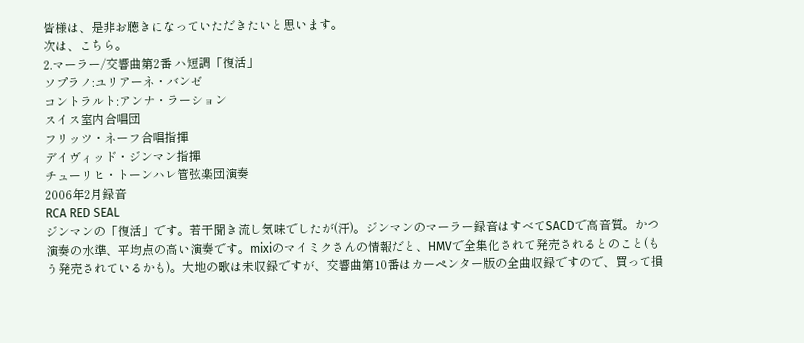皆様は、是非お聴きになっていただきたいと思います。
次は、こちら。
2.マーラー/交響曲第2番 ハ短調「復活」
ソプラノ:ユリアーネ・バンゼ
コントラルト:アンナ・ラーション
スイス室内合唱団
フリッツ・ネーフ合唱指揮
デイヴィッド・ジンマン指揮
チューリヒ・トーンハレ管弦楽団演奏
2006年2月録音
RCA RED SEAL
ジンマンの「復活」です。若干聞き流し気味でしたが(汗)。ジンマンのマーラー録音はすべてSACDで高音質。かつ演奏の水準、平均点の高い演奏です。mixiのマイミクさんの情報だと、HMVで全集化されて発売されるとのこと(もう発売されているかも)。大地の歌は未収録ですが、交響曲第10番はカーペンター版の全曲収録ですので、買って損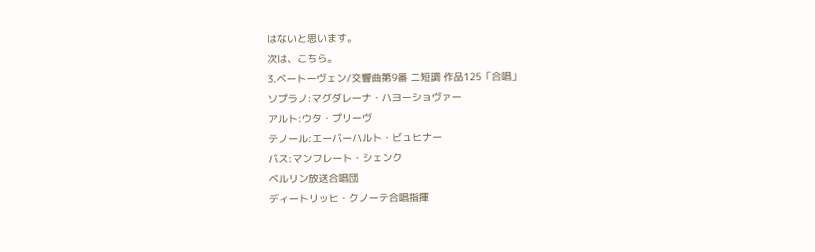はないと思います。
次は、こちら。
3.ベートーヴェン/交響曲第9番 ニ短調 作品125「合唱」
ソプラノ:マグダレーナ・ハヨーショヴァー
アルト:ウタ・プリーヴ
テノール:エーバーハルト・ビュヒナー
バス:マンフレート・シェンク
ベルリン放送合唱団
ディートリッヒ・クノーテ合唱指揮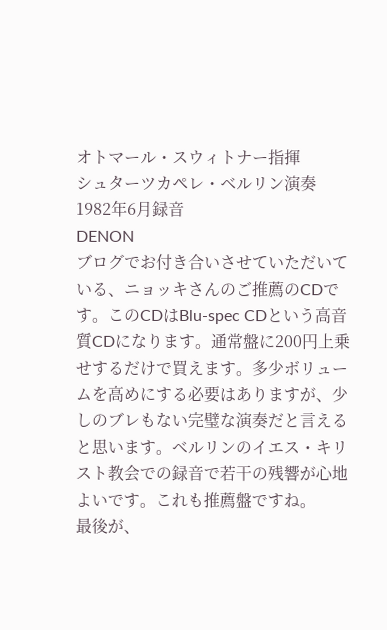オトマール・スウィトナー指揮
シュターツカペレ・ベルリン演奏
1982年6月録音
DENON
ブログでお付き合いさせていただいている、ニョッキさんのご推薦のCDです。このCDはBlu-spec CDという高音質CDになります。通常盤に200円上乗せするだけで買えます。多少ボリュームを高めにする必要はありますが、少しのブレもない完璧な演奏だと言えると思います。ベルリンのイエス・キリスト教会での録音で若干の残響が心地よいです。これも推薦盤ですね。
最後が、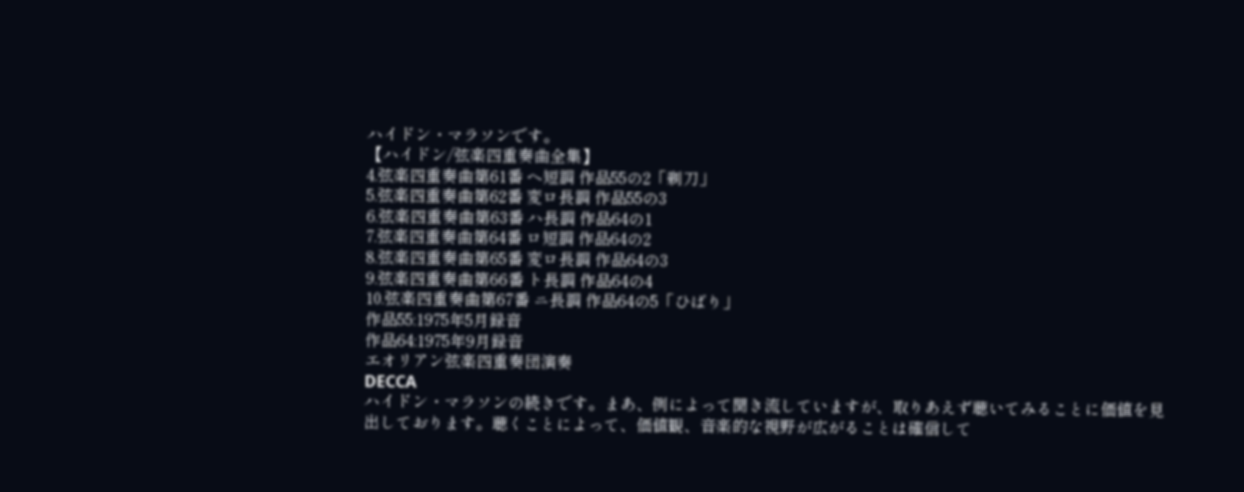ハイドン・マラソンです。
【ハイドン/弦楽四重奏曲全集】
4.弦楽四重奏曲第61番 ヘ短調 作品55の2「剃刀」
5.弦楽四重奏曲第62番 変ロ長調 作品55の3
6.弦楽四重奏曲第63番 ハ長調 作品64の1
7.弦楽四重奏曲第64番 ロ短調 作品64の2
8.弦楽四重奏曲第65番 変ロ長調 作品64の3
9.弦楽四重奏曲第66番 ト長調 作品64の4
10.弦楽四重奏曲第67番 ニ長調 作品64の5「ひばり」
作品55:1975年5月録音
作品64:1975年9月録音
エオリアン弦楽四重奏団演奏
DECCA
ハイドン・マラソンの続きです。まあ、例によって聞き流していますが、取りあえず聴いてみることに価値を見出しております。聴くことによって、価値観、音楽的な視野が広がることは確信して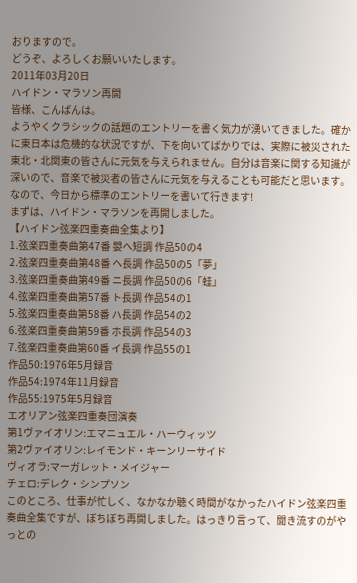おりますので。
どうぞ、よろしくお願いいたします。
2011年03月20日
ハイドン・マラソン再開
皆様、こんばんは。
ようやくクラシックの話題のエントリーを書く気力が湧いてきました。確かに東日本は危機的な状況ですが、下を向いてばかりでは、実際に被災された東北・北関東の皆さんに元気を与えられません。自分は音楽に関する知識が深いので、音楽で被災者の皆さんに元気を与えることも可能だと思います。なので、今日から標準のエントリーを書いて行きます!
まずは、ハイドン・マラソンを再開しました。
【ハイドン弦楽四重奏曲全集より】
1.弦楽四重奏曲第47番 嬰ヘ短調 作品50の4
2.弦楽四重奏曲第48番 ヘ長調 作品50の5「夢」
3.弦楽四重奏曲第49番 ニ長調 作品50の6「蛙」
4.弦楽四重奏曲第57番 ト長調 作品54の1
5.弦楽四重奏曲第58番 ハ長調 作品54の2
6.弦楽四重奏曲第59番 ホ長調 作品54の3
7.弦楽四重奏曲第60番 イ長調 作品55の1
作品50:1976年5月録音
作品54:1974年11月録音
作品55:1975年5月録音
エオリアン弦楽四重奏団演奏
第1ヴァイオリン:エマニュエル・ハーウィッツ
第2ヴァイオリン:レイモンド・キーンリーサイド
ヴィオラ:マーガレット・メイジャー
チェロ:デレク・シンプソン
このところ、仕事が忙しく、なかなか聴く時間がなかったハイドン弦楽四重奏曲全集ですが、ぼちぼち再開しました。はっきり言って、聞き流すのがやっとの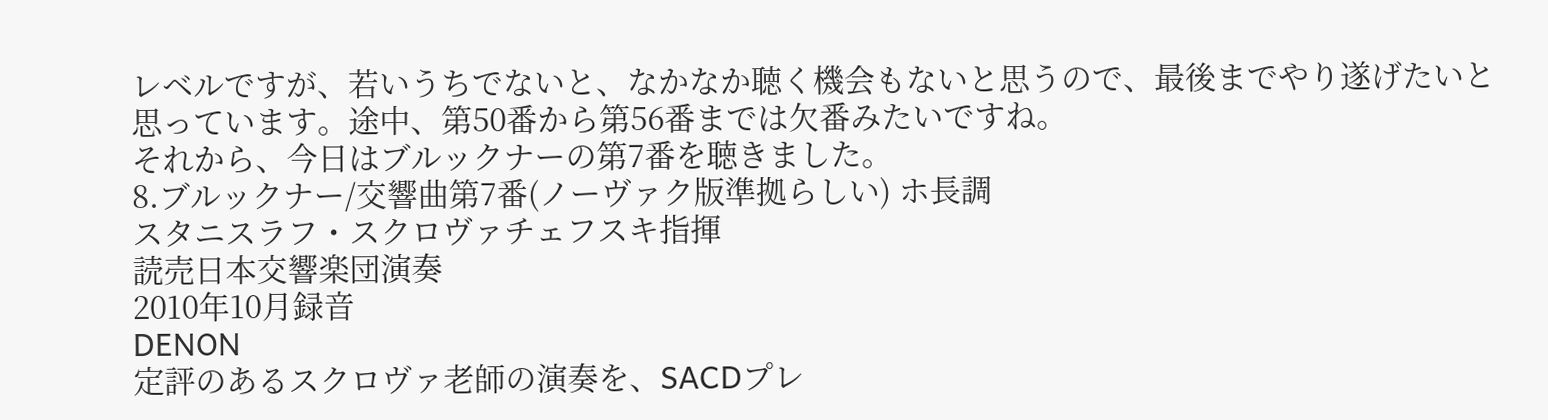レベルですが、若いうちでないと、なかなか聴く機会もないと思うので、最後までやり遂げたいと思っています。途中、第50番から第56番までは欠番みたいですね。
それから、今日はブルックナーの第7番を聴きました。
8.ブルックナー/交響曲第7番(ノーヴァク版準拠らしい) ホ長調
スタニスラフ・スクロヴァチェフスキ指揮
読売日本交響楽団演奏
2010年10月録音
DENON
定評のあるスクロヴァ老師の演奏を、SACDプレ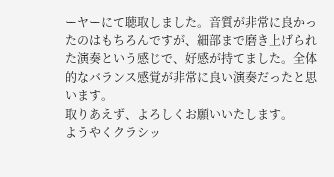ーヤーにて聴取しました。音質が非常に良かったのはもちろんですが、細部まで磨き上げられた演奏という感じで、好感が持てました。全体的なバランス感覚が非常に良い演奏だったと思います。
取りあえず、よろしくお願いいたします。
ようやくクラシッ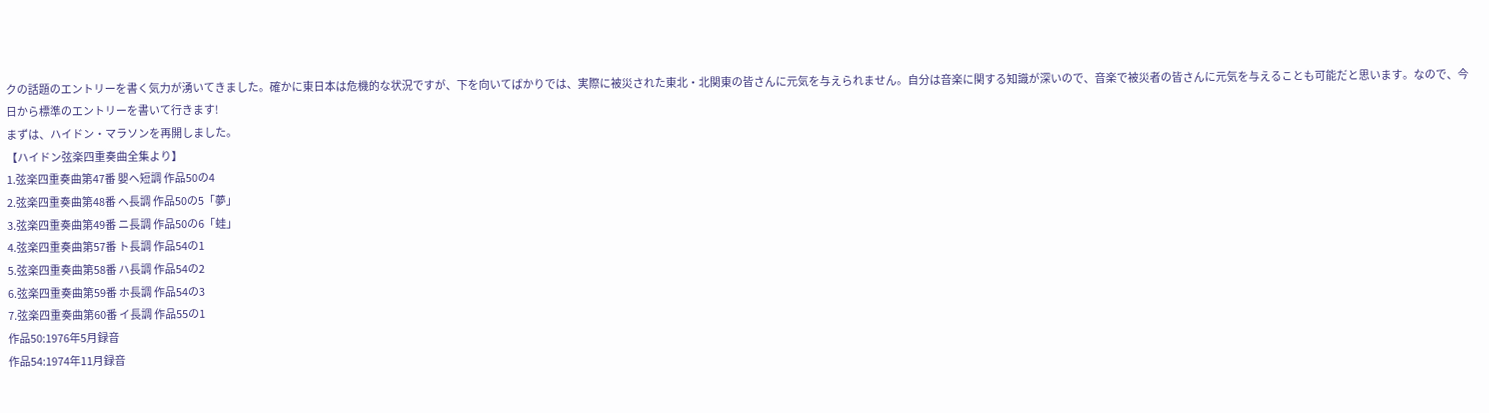クの話題のエントリーを書く気力が湧いてきました。確かに東日本は危機的な状況ですが、下を向いてばかりでは、実際に被災された東北・北関東の皆さんに元気を与えられません。自分は音楽に関する知識が深いので、音楽で被災者の皆さんに元気を与えることも可能だと思います。なので、今日から標準のエントリーを書いて行きます!
まずは、ハイドン・マラソンを再開しました。
【ハイドン弦楽四重奏曲全集より】
1.弦楽四重奏曲第47番 嬰ヘ短調 作品50の4
2.弦楽四重奏曲第48番 ヘ長調 作品50の5「夢」
3.弦楽四重奏曲第49番 ニ長調 作品50の6「蛙」
4.弦楽四重奏曲第57番 ト長調 作品54の1
5.弦楽四重奏曲第58番 ハ長調 作品54の2
6.弦楽四重奏曲第59番 ホ長調 作品54の3
7.弦楽四重奏曲第60番 イ長調 作品55の1
作品50:1976年5月録音
作品54:1974年11月録音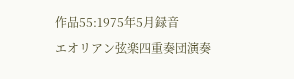作品55:1975年5月録音
エオリアン弦楽四重奏団演奏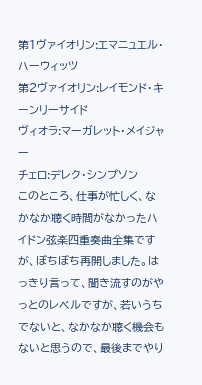第1ヴァイオリン:エマニュエル・ハーウィッツ
第2ヴァイオリン:レイモンド・キーンリーサイド
ヴィオラ:マーガレット・メイジャー
チェロ:デレク・シンプソン
このところ、仕事が忙しく、なかなか聴く時間がなかったハイドン弦楽四重奏曲全集ですが、ぼちぼち再開しました。はっきり言って、聞き流すのがやっとのレベルですが、若いうちでないと、なかなか聴く機会もないと思うので、最後までやり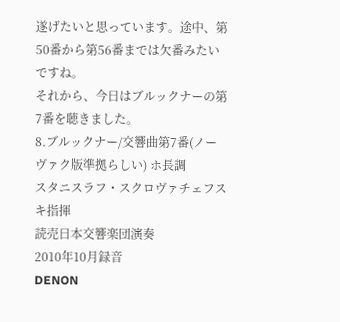遂げたいと思っています。途中、第50番から第56番までは欠番みたいですね。
それから、今日はブルックナーの第7番を聴きました。
8.ブルックナー/交響曲第7番(ノーヴァク版準拠らしい) ホ長調
スタニスラフ・スクロヴァチェフスキ指揮
読売日本交響楽団演奏
2010年10月録音
DENON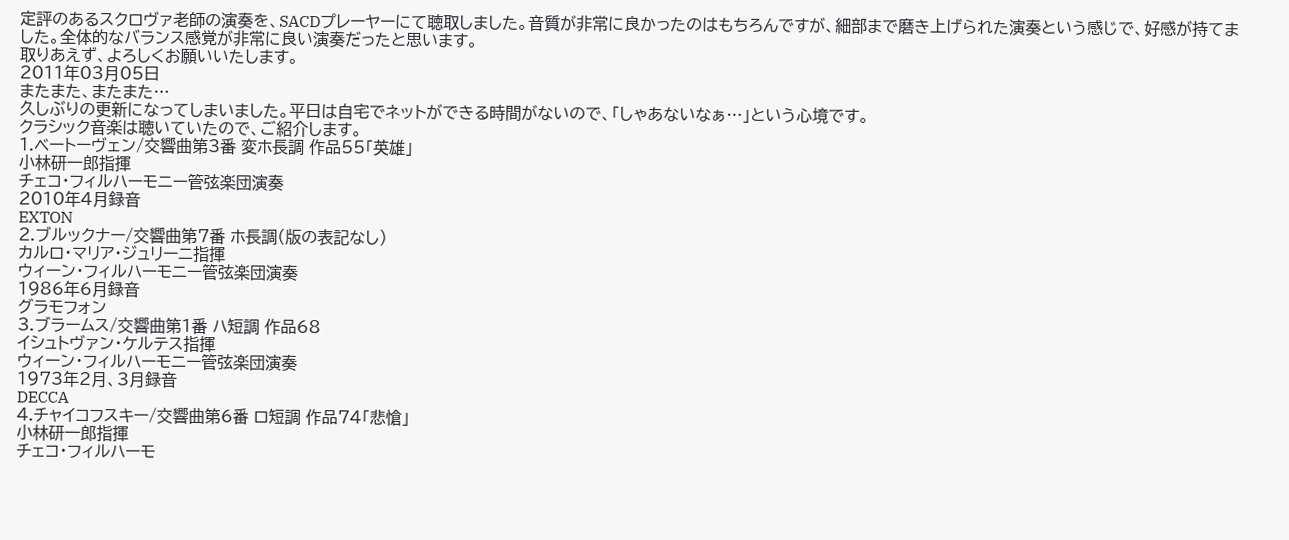定評のあるスクロヴァ老師の演奏を、SACDプレーヤーにて聴取しました。音質が非常に良かったのはもちろんですが、細部まで磨き上げられた演奏という感じで、好感が持てました。全体的なバランス感覚が非常に良い演奏だったと思います。
取りあえず、よろしくお願いいたします。
2011年03月05日
またまた、またまた…
久しぶりの更新になってしまいました。平日は自宅でネットができる時間がないので、「しゃあないなぁ…」という心境です。
クラシック音楽は聴いていたので、ご紹介します。
1.ベートーヴェン/交響曲第3番 変ホ長調 作品55「英雄」
小林研一郎指揮
チェコ・フィルハーモニー管弦楽団演奏
2010年4月録音
EXTON
2.ブルックナー/交響曲第7番 ホ長調(版の表記なし)
カルロ・マリア・ジュリーニ指揮
ウィーン・フィルハーモニー管弦楽団演奏
1986年6月録音
グラモフォン
3.ブラームス/交響曲第1番 ハ短調 作品68
イシュトヴァン・ケルテス指揮
ウィーン・フィルハーモニー管弦楽団演奏
1973年2月、3月録音
DECCA
4.チャイコフスキー/交響曲第6番 ロ短調 作品74「悲愴」
小林研一郎指揮
チェコ・フィルハーモ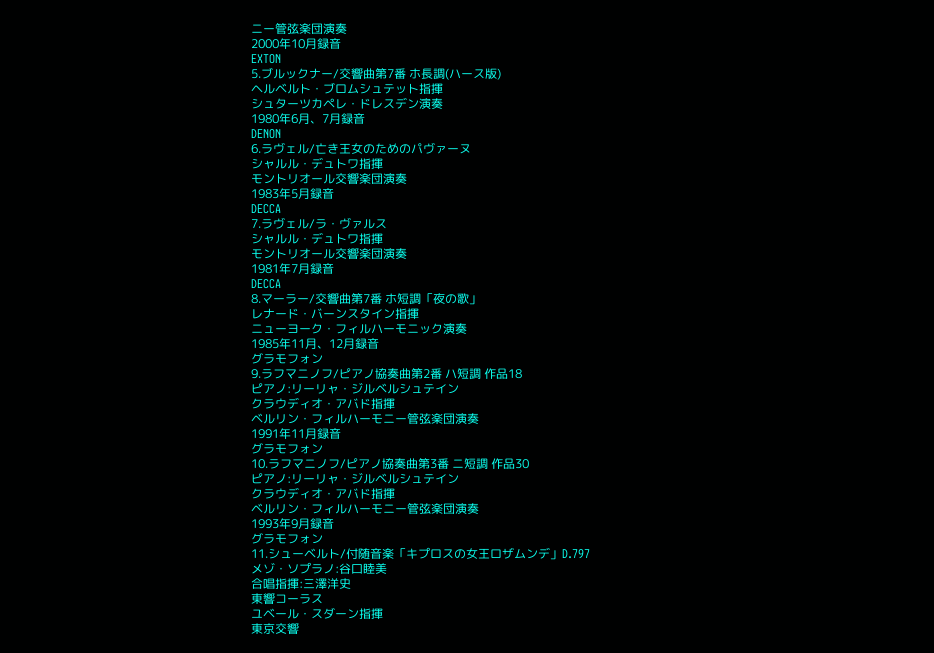ニー管弦楽団演奏
2000年10月録音
EXTON
5.ブルックナー/交響曲第7番 ホ長調(ハース版)
ヘルベルト・ブロムシュテット指揮
シュターツカペレ・ドレスデン演奏
1980年6月、7月録音
DENON
6.ラヴェル/亡き王女のためのパヴァーヌ
シャルル・デュトワ指揮
モントリオール交響楽団演奏
1983年5月録音
DECCA
7.ラヴェル/ラ・ヴァルス
シャルル・デュトワ指揮
モントリオール交響楽団演奏
1981年7月録音
DECCA
8.マーラー/交響曲第7番 ホ短調「夜の歌」
レナード・バーンスタイン指揮
ニューヨーク・フィルハーモニック演奏
1985年11月、12月録音
グラモフォン
9.ラフマニノフ/ピアノ協奏曲第2番 ハ短調 作品18
ピアノ:リーリャ・ジルベルシュテイン
クラウディオ・アバド指揮
ベルリン・フィルハーモニー管弦楽団演奏
1991年11月録音
グラモフォン
10.ラフマニノフ/ピアノ協奏曲第3番 ニ短調 作品30
ピアノ:リーリャ・ジルベルシュテイン
クラウディオ・アバド指揮
ベルリン・フィルハーモニー管弦楽団演奏
1993年9月録音
グラモフォン
11.シューベルト/付随音楽「キプロスの女王ロザムンデ」D.797
メゾ・ソプラノ:谷口睦美
合唱指揮:三澤洋史
東響コーラス
ユベール・スダーン指揮
東京交響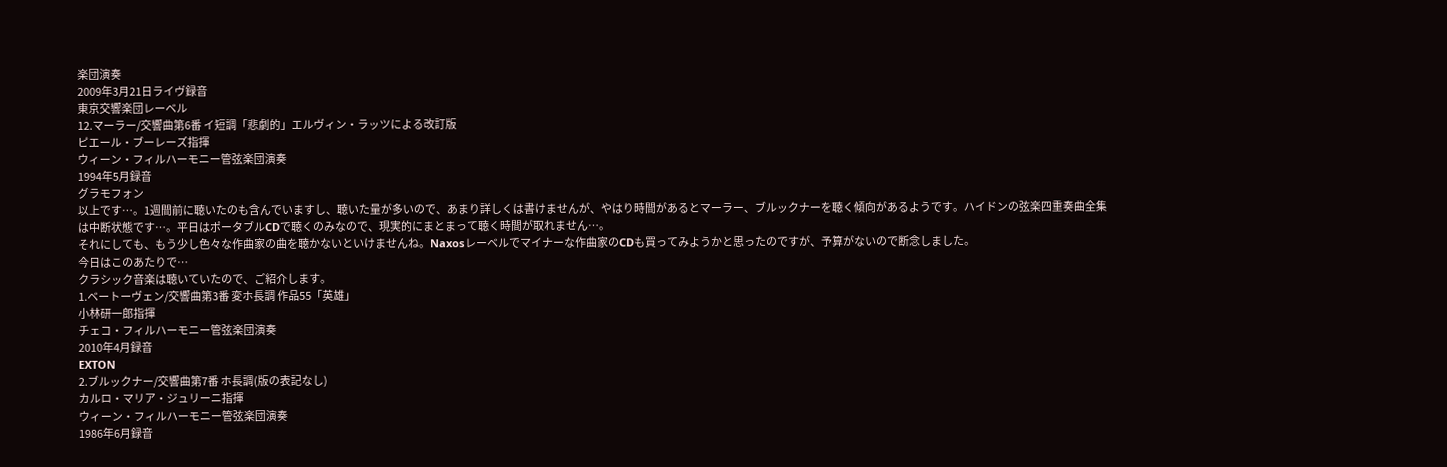楽団演奏
2009年3月21日ライヴ録音
東京交響楽団レーベル
12.マーラー/交響曲第6番 イ短調「悲劇的」エルヴィン・ラッツによる改訂版
ピエール・ブーレーズ指揮
ウィーン・フィルハーモニー管弦楽団演奏
1994年5月録音
グラモフォン
以上です…。1週間前に聴いたのも含んでいますし、聴いた量が多いので、あまり詳しくは書けませんが、やはり時間があるとマーラー、ブルックナーを聴く傾向があるようです。ハイドンの弦楽四重奏曲全集は中断状態です…。平日はポータブルCDで聴くのみなので、現実的にまとまって聴く時間が取れません…。
それにしても、もう少し色々な作曲家の曲を聴かないといけませんね。Naxosレーベルでマイナーな作曲家のCDも買ってみようかと思ったのですが、予算がないので断念しました。
今日はこのあたりで…
クラシック音楽は聴いていたので、ご紹介します。
1.ベートーヴェン/交響曲第3番 変ホ長調 作品55「英雄」
小林研一郎指揮
チェコ・フィルハーモニー管弦楽団演奏
2010年4月録音
EXTON
2.ブルックナー/交響曲第7番 ホ長調(版の表記なし)
カルロ・マリア・ジュリーニ指揮
ウィーン・フィルハーモニー管弦楽団演奏
1986年6月録音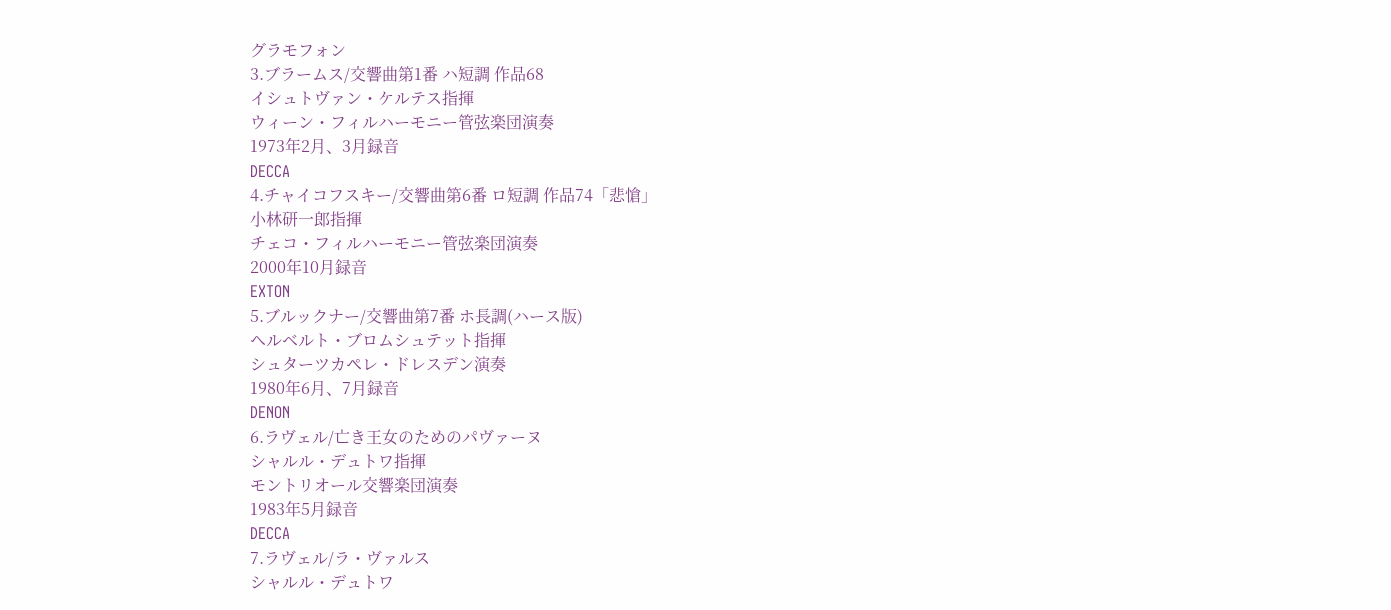グラモフォン
3.ブラームス/交響曲第1番 ハ短調 作品68
イシュトヴァン・ケルテス指揮
ウィーン・フィルハーモニー管弦楽団演奏
1973年2月、3月録音
DECCA
4.チャイコフスキー/交響曲第6番 ロ短調 作品74「悲愴」
小林研一郎指揮
チェコ・フィルハーモニー管弦楽団演奏
2000年10月録音
EXTON
5.ブルックナー/交響曲第7番 ホ長調(ハース版)
ヘルベルト・ブロムシュテット指揮
シュターツカペレ・ドレスデン演奏
1980年6月、7月録音
DENON
6.ラヴェル/亡き王女のためのパヴァーヌ
シャルル・デュトワ指揮
モントリオール交響楽団演奏
1983年5月録音
DECCA
7.ラヴェル/ラ・ヴァルス
シャルル・デュトワ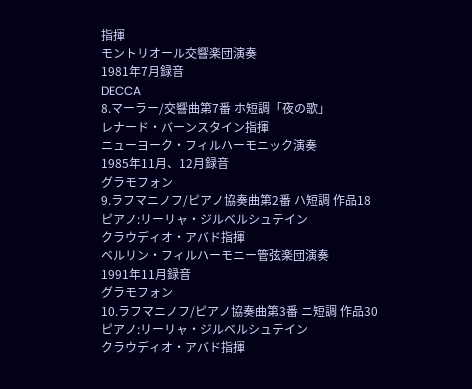指揮
モントリオール交響楽団演奏
1981年7月録音
DECCA
8.マーラー/交響曲第7番 ホ短調「夜の歌」
レナード・バーンスタイン指揮
ニューヨーク・フィルハーモニック演奏
1985年11月、12月録音
グラモフォン
9.ラフマニノフ/ピアノ協奏曲第2番 ハ短調 作品18
ピアノ:リーリャ・ジルベルシュテイン
クラウディオ・アバド指揮
ベルリン・フィルハーモニー管弦楽団演奏
1991年11月録音
グラモフォン
10.ラフマニノフ/ピアノ協奏曲第3番 ニ短調 作品30
ピアノ:リーリャ・ジルベルシュテイン
クラウディオ・アバド指揮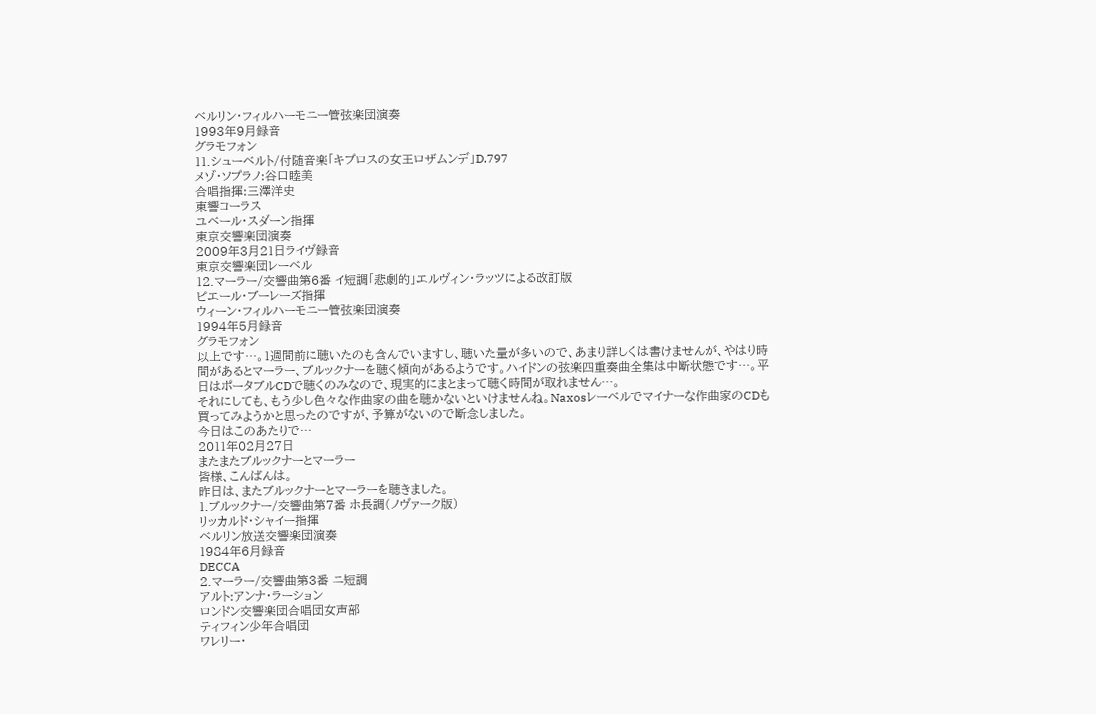ベルリン・フィルハーモニー管弦楽団演奏
1993年9月録音
グラモフォン
11.シューベルト/付随音楽「キプロスの女王ロザムンデ」D.797
メゾ・ソプラノ:谷口睦美
合唱指揮:三澤洋史
東響コーラス
ユベール・スダーン指揮
東京交響楽団演奏
2009年3月21日ライヴ録音
東京交響楽団レーベル
12.マーラー/交響曲第6番 イ短調「悲劇的」エルヴィン・ラッツによる改訂版
ピエール・ブーレーズ指揮
ウィーン・フィルハーモニー管弦楽団演奏
1994年5月録音
グラモフォン
以上です…。1週間前に聴いたのも含んでいますし、聴いた量が多いので、あまり詳しくは書けませんが、やはり時間があるとマーラー、ブルックナーを聴く傾向があるようです。ハイドンの弦楽四重奏曲全集は中断状態です…。平日はポータブルCDで聴くのみなので、現実的にまとまって聴く時間が取れません…。
それにしても、もう少し色々な作曲家の曲を聴かないといけませんね。Naxosレーベルでマイナーな作曲家のCDも買ってみようかと思ったのですが、予算がないので断念しました。
今日はこのあたりで…
2011年02月27日
またまたブルックナーとマーラー
皆様、こんばんは。
昨日は、またブルックナーとマーラーを聴きました。
1.ブルックナー/交響曲第7番 ホ長調(ノヴァーク版)
リッカルド・シャイー指揮
ベルリン放送交響楽団演奏
1984年6月録音
DECCA
2.マーラー/交響曲第3番 ニ短調
アルト:アンナ・ラーション
ロンドン交響楽団合唱団女声部
ティフィン少年合唱団
ワレリー・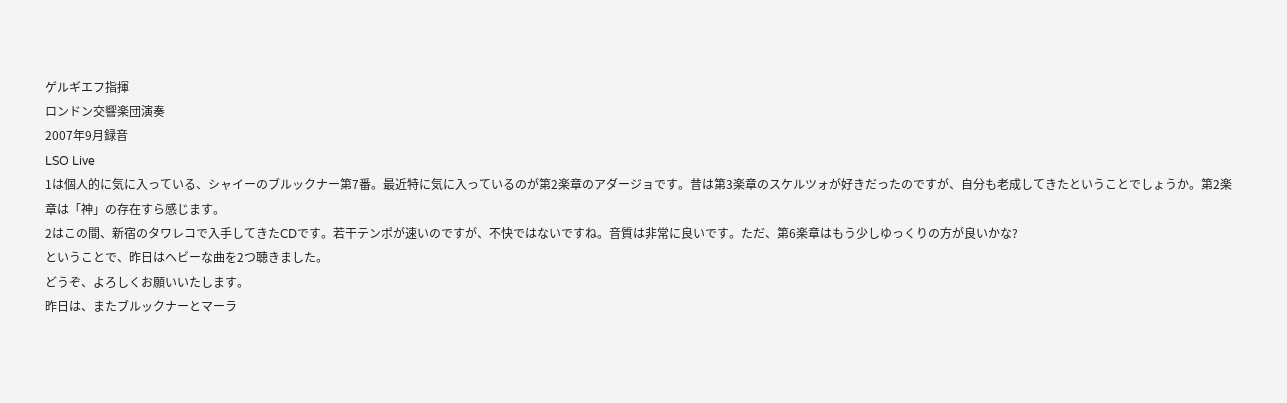ゲルギエフ指揮
ロンドン交響楽団演奏
2007年9月録音
LSO Live
1は個人的に気に入っている、シャイーのブルックナー第7番。最近特に気に入っているのが第2楽章のアダージョです。昔は第3楽章のスケルツォが好きだったのですが、自分も老成してきたということでしょうか。第2楽章は「神」の存在すら感じます。
2はこの間、新宿のタワレコで入手してきたCDです。若干テンポが速いのですが、不快ではないですね。音質は非常に良いです。ただ、第6楽章はもう少しゆっくりの方が良いかな?
ということで、昨日はヘビーな曲を2つ聴きました。
どうぞ、よろしくお願いいたします。
昨日は、またブルックナーとマーラ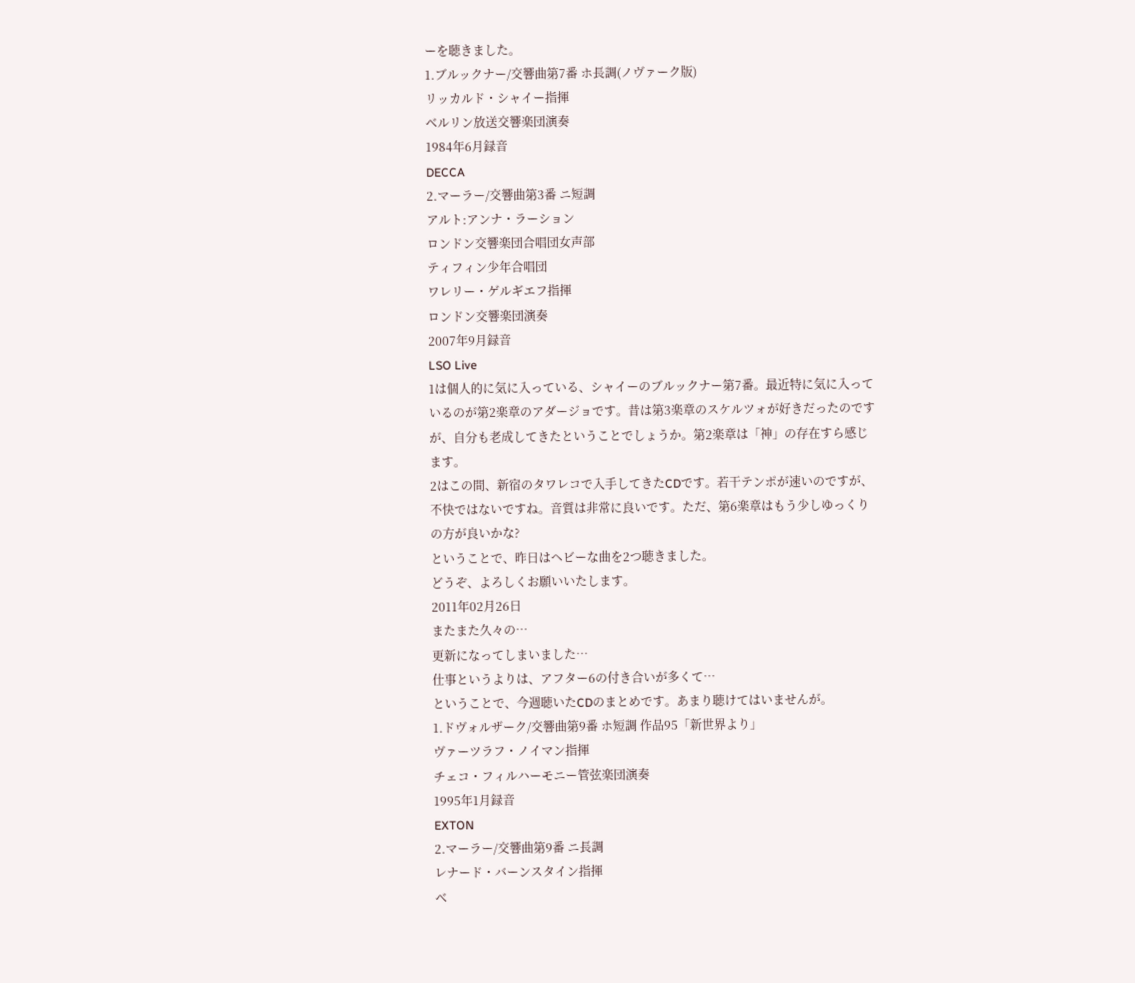ーを聴きました。
1.ブルックナー/交響曲第7番 ホ長調(ノヴァーク版)
リッカルド・シャイー指揮
ベルリン放送交響楽団演奏
1984年6月録音
DECCA
2.マーラー/交響曲第3番 ニ短調
アルト:アンナ・ラーション
ロンドン交響楽団合唱団女声部
ティフィン少年合唱団
ワレリー・ゲルギエフ指揮
ロンドン交響楽団演奏
2007年9月録音
LSO Live
1は個人的に気に入っている、シャイーのブルックナー第7番。最近特に気に入っているのが第2楽章のアダージョです。昔は第3楽章のスケルツォが好きだったのですが、自分も老成してきたということでしょうか。第2楽章は「神」の存在すら感じます。
2はこの間、新宿のタワレコで入手してきたCDです。若干テンポが速いのですが、不快ではないですね。音質は非常に良いです。ただ、第6楽章はもう少しゆっくりの方が良いかな?
ということで、昨日はヘビーな曲を2つ聴きました。
どうぞ、よろしくお願いいたします。
2011年02月26日
またまた久々の…
更新になってしまいました…
仕事というよりは、アフター6の付き合いが多くて…
ということで、今週聴いたCDのまとめです。あまり聴けてはいませんが。
1.ドヴォルザーク/交響曲第9番 ホ短調 作品95「新世界より」
ヴァーツラフ・ノイマン指揮
チェコ・フィルハーモニー管弦楽団演奏
1995年1月録音
EXTON
2.マーラー/交響曲第9番 ニ長調
レナード・バーンスタイン指揮
ベ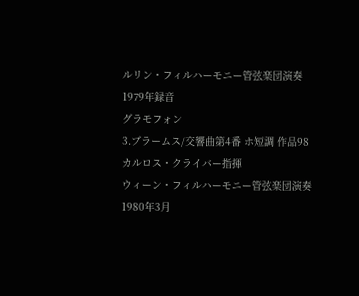ルリン・フィルハーモニー管弦楽団演奏
1979年録音
グラモフォン
3.ブラームス/交響曲第4番 ホ短調 作品98
カルロス・クライバー指揮
ウィーン・フィルハーモニー管弦楽団演奏
1980年3月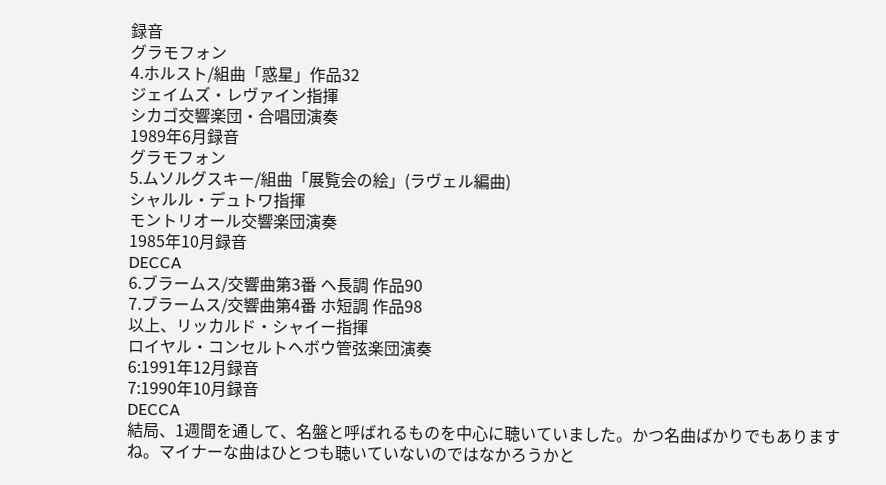録音
グラモフォン
4.ホルスト/組曲「惑星」作品32
ジェイムズ・レヴァイン指揮
シカゴ交響楽団・合唱団演奏
1989年6月録音
グラモフォン
5.ムソルグスキー/組曲「展覧会の絵」(ラヴェル編曲)
シャルル・デュトワ指揮
モントリオール交響楽団演奏
1985年10月録音
DECCA
6.ブラームス/交響曲第3番 ヘ長調 作品90
7.ブラームス/交響曲第4番 ホ短調 作品98
以上、リッカルド・シャイー指揮
ロイヤル・コンセルトヘボウ管弦楽団演奏
6:1991年12月録音
7:1990年10月録音
DECCA
結局、1週間を通して、名盤と呼ばれるものを中心に聴いていました。かつ名曲ばかりでもありますね。マイナーな曲はひとつも聴いていないのではなかろうかと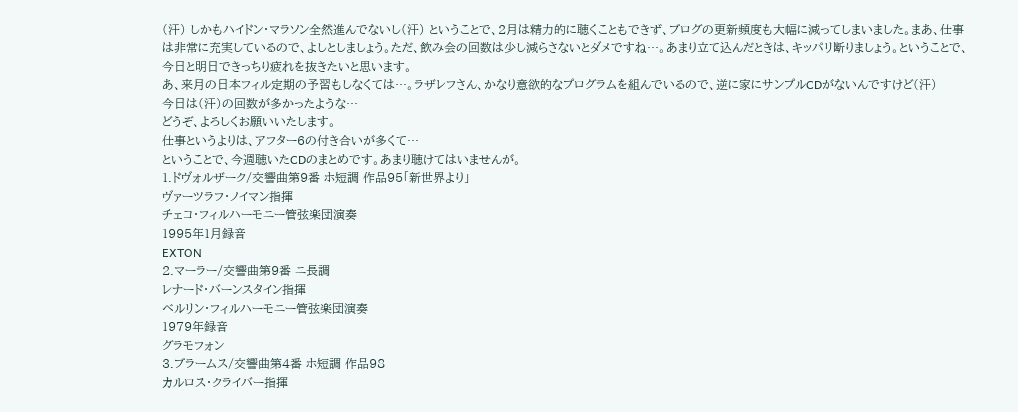(汗) しかもハイドン・マラソン全然進んでないし(汗) ということで、2月は精力的に聴くこともできず、ブログの更新頻度も大幅に減ってしまいました。まあ、仕事は非常に充実しているので、よしとしましょう。ただ、飲み会の回数は少し減らさないとダメですね…。あまり立て込んだときは、キッパリ断りましょう。ということで、今日と明日できっちり疲れを抜きたいと思います。
あ、来月の日本フィル定期の予習もしなくては…。ラザレフさん、かなり意欲的なプログラムを組んでいるので、逆に家にサンプルCDがないんですけど(汗)
今日は(汗)の回数が多かったような…
どうぞ、よろしくお願いいたします。
仕事というよりは、アフター6の付き合いが多くて…
ということで、今週聴いたCDのまとめです。あまり聴けてはいませんが。
1.ドヴォルザーク/交響曲第9番 ホ短調 作品95「新世界より」
ヴァーツラフ・ノイマン指揮
チェコ・フィルハーモニー管弦楽団演奏
1995年1月録音
EXTON
2.マーラー/交響曲第9番 ニ長調
レナード・バーンスタイン指揮
ベルリン・フィルハーモニー管弦楽団演奏
1979年録音
グラモフォン
3.ブラームス/交響曲第4番 ホ短調 作品98
カルロス・クライバー指揮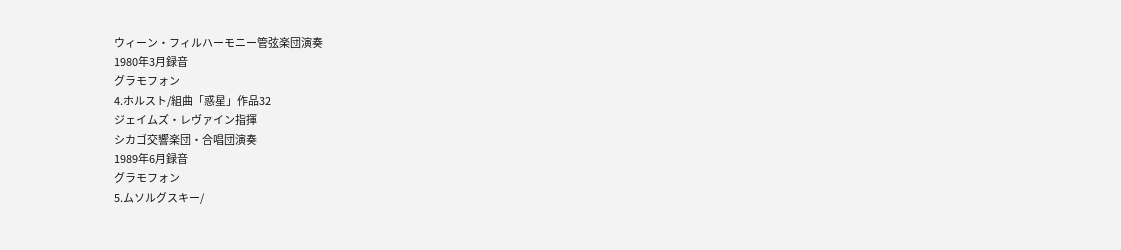ウィーン・フィルハーモニー管弦楽団演奏
1980年3月録音
グラモフォン
4.ホルスト/組曲「惑星」作品32
ジェイムズ・レヴァイン指揮
シカゴ交響楽団・合唱団演奏
1989年6月録音
グラモフォン
5.ムソルグスキー/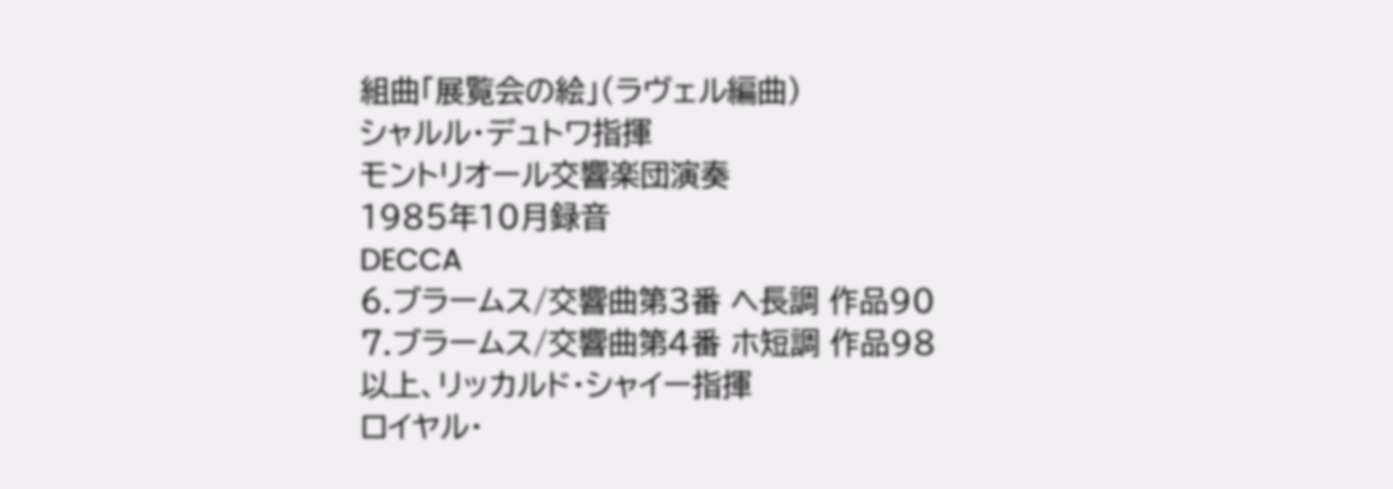組曲「展覧会の絵」(ラヴェル編曲)
シャルル・デュトワ指揮
モントリオール交響楽団演奏
1985年10月録音
DECCA
6.ブラームス/交響曲第3番 ヘ長調 作品90
7.ブラームス/交響曲第4番 ホ短調 作品98
以上、リッカルド・シャイー指揮
ロイヤル・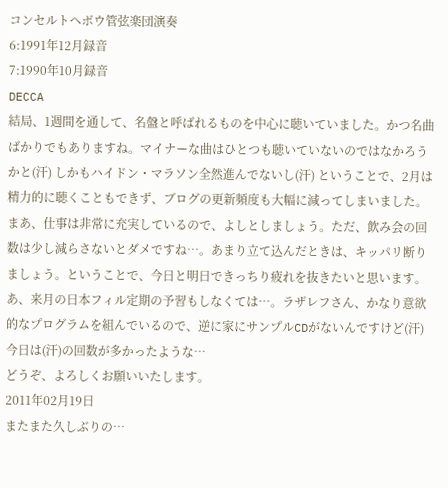コンセルトヘボウ管弦楽団演奏
6:1991年12月録音
7:1990年10月録音
DECCA
結局、1週間を通して、名盤と呼ばれるものを中心に聴いていました。かつ名曲ばかりでもありますね。マイナーな曲はひとつも聴いていないのではなかろうかと(汗) しかもハイドン・マラソン全然進んでないし(汗) ということで、2月は精力的に聴くこともできず、ブログの更新頻度も大幅に減ってしまいました。まあ、仕事は非常に充実しているので、よしとしましょう。ただ、飲み会の回数は少し減らさないとダメですね…。あまり立て込んだときは、キッパリ断りましょう。ということで、今日と明日できっちり疲れを抜きたいと思います。
あ、来月の日本フィル定期の予習もしなくては…。ラザレフさん、かなり意欲的なプログラムを組んでいるので、逆に家にサンプルCDがないんですけど(汗)
今日は(汗)の回数が多かったような…
どうぞ、よろしくお願いいたします。
2011年02月19日
またまた久しぶりの…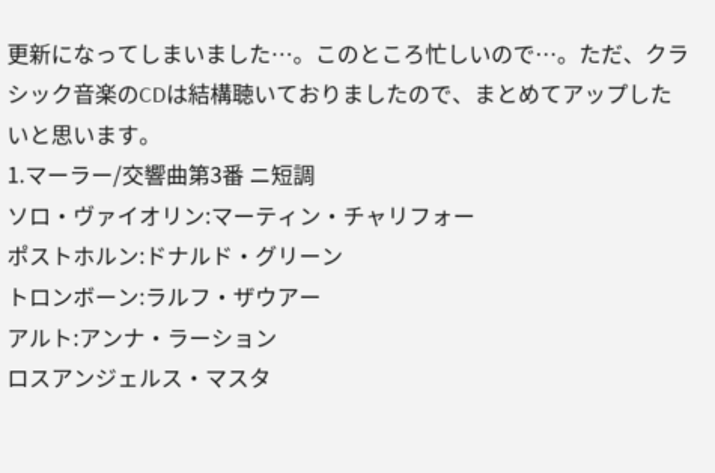更新になってしまいました…。このところ忙しいので…。ただ、クラシック音楽のCDは結構聴いておりましたので、まとめてアップしたいと思います。
1.マーラー/交響曲第3番 ニ短調
ソロ・ヴァイオリン:マーティン・チャリフォー
ポストホルン:ドナルド・グリーン
トロンボーン:ラルフ・ザウアー
アルト:アンナ・ラーション
ロスアンジェルス・マスタ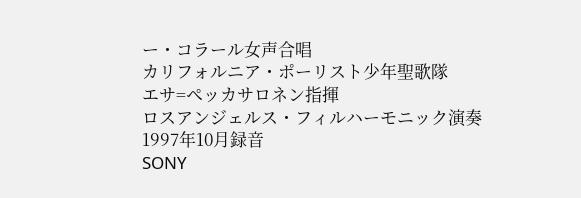ー・コラール女声合唱
カリフォルニア・ポーリスト少年聖歌隊
エサ=ペッカサロネン指揮
ロスアンジェルス・フィルハーモニック演奏
1997年10月録音
SONY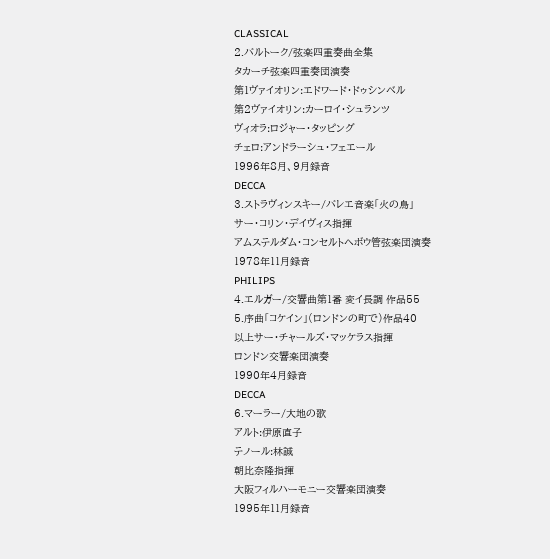CLASSICAL
2.バルトーク/弦楽四重奏曲全集
タカーチ弦楽四重奏団演奏
第1ヴァイオリン:エドワード・ドゥシンベル
第2ヴァイオリン:カーロイ・シュランツ
ヴィオラ:ロジャー・タッピング
チェロ:アンドラーシュ・フェエール
1996年8月、9月録音
DECCA
3.ストラヴィンスキー/バレエ音楽「火の鳥」
サー・コリン・デイヴィス指揮
アムステルダム・コンセルトヘボウ管弦楽団演奏
1978年11月録音
PHILIPS
4.エルガー/交響曲第1番 変イ長調 作品55
5.序曲「コケイン」(ロンドンの町で)作品40
以上サー・チャールズ・マッケラス指揮
ロンドン交響楽団演奏
1990年4月録音
DECCA
6.マーラー/大地の歌
アルト:伊原直子
テノール:林誠
朝比奈隆指揮
大阪フィルハーモニー交響楽団演奏
1995年11月録音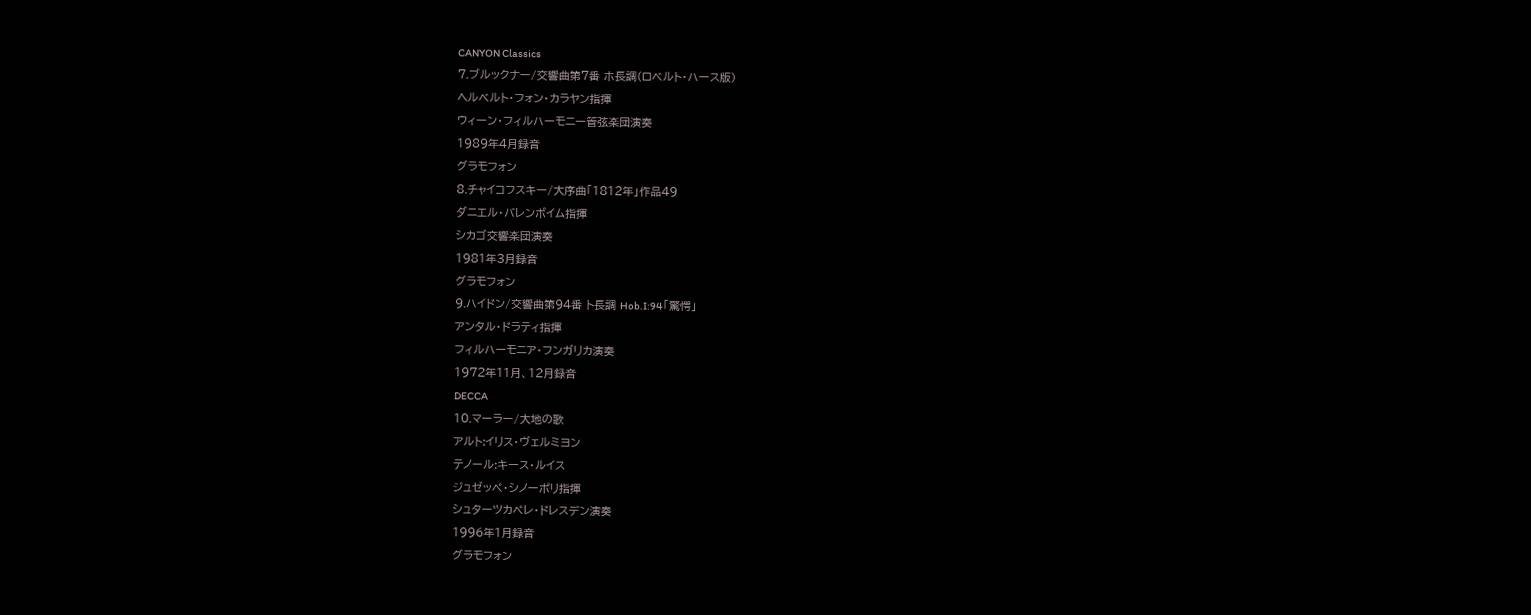CANYON Classics
7.ブルックナー/交響曲第7番 ホ長調(ロベルト・ハース版)
ヘルベルト・フォン・カラヤン指揮
ウィーン・フィルハーモニー管弦楽団演奏
1989年4月録音
グラモフォン
8.チャイコフスキー/大序曲「1812年」作品49
ダニエル・バレンボイム指揮
シカゴ交響楽団演奏
1981年3月録音
グラモフォン
9.ハイドン/交響曲第94番 ト長調 Hob.I:94「驚愕」
アンタル・ドラティ指揮
フィルハーモニア・フンガリカ演奏
1972年11月、12月録音
DECCA
10.マーラー/大地の歌
アルト:イリス・ヴェルミヨン
テノール:キース・ルイス
ジュゼッペ・シノーポリ指揮
シュターツカペレ・ドレスデン演奏
1996年1月録音
グラモフォン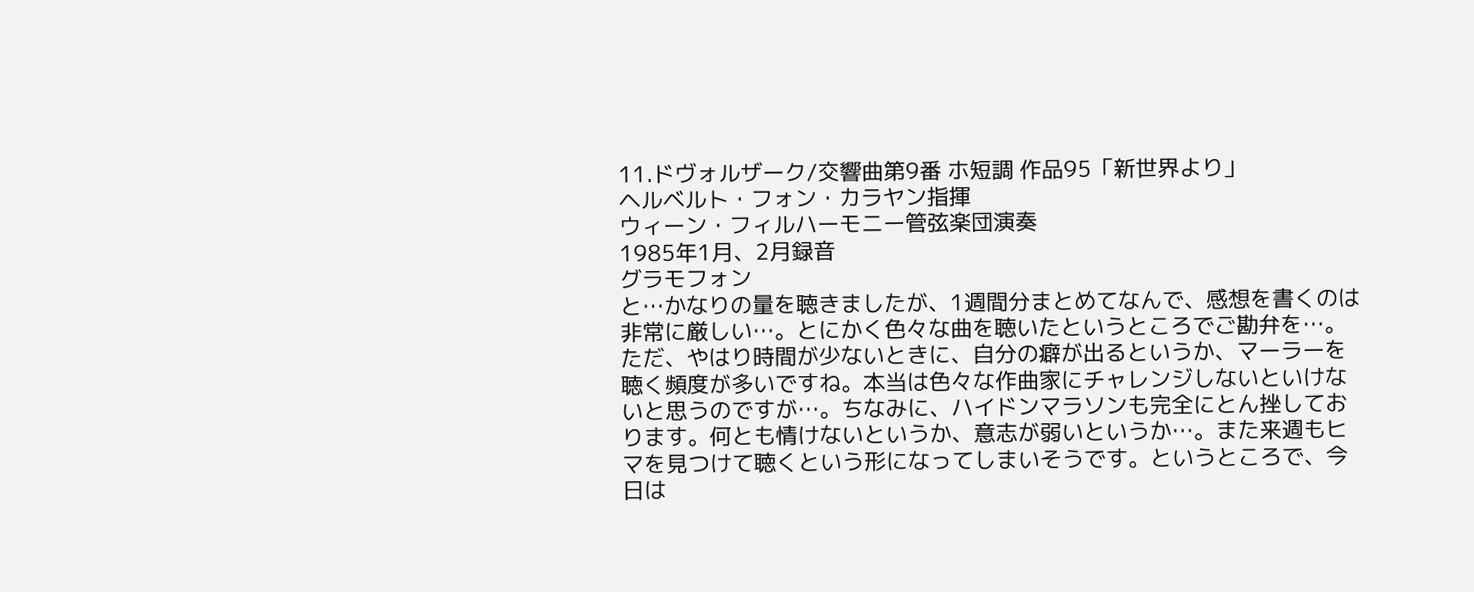11.ドヴォルザーク/交響曲第9番 ホ短調 作品95「新世界より」
ヘルベルト・フォン・カラヤン指揮
ウィーン・フィルハーモニー管弦楽団演奏
1985年1月、2月録音
グラモフォン
と…かなりの量を聴きましたが、1週間分まとめてなんで、感想を書くのは非常に厳しい…。とにかく色々な曲を聴いたというところでご勘弁を…。ただ、やはり時間が少ないときに、自分の癖が出るというか、マーラーを聴く頻度が多いですね。本当は色々な作曲家にチャレンジしないといけないと思うのですが…。ちなみに、ハイドンマラソンも完全にとん挫しております。何とも情けないというか、意志が弱いというか…。また来週もヒマを見つけて聴くという形になってしまいそうです。というところで、今日は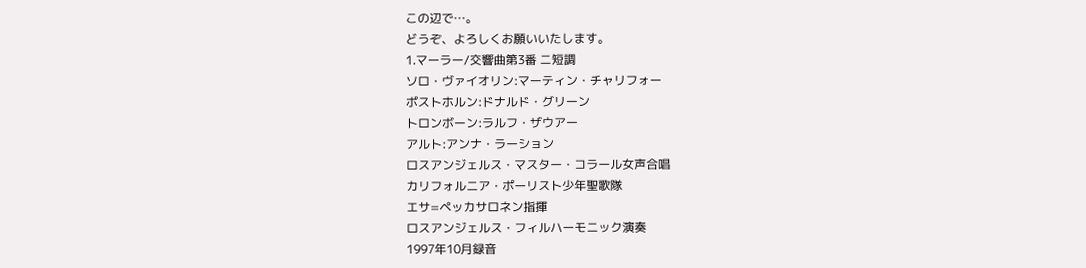この辺で…。
どうぞ、よろしくお願いいたします。
1.マーラー/交響曲第3番 ニ短調
ソロ・ヴァイオリン:マーティン・チャリフォー
ポストホルン:ドナルド・グリーン
トロンボーン:ラルフ・ザウアー
アルト:アンナ・ラーション
ロスアンジェルス・マスター・コラール女声合唱
カリフォルニア・ポーリスト少年聖歌隊
エサ=ペッカサロネン指揮
ロスアンジェルス・フィルハーモニック演奏
1997年10月録音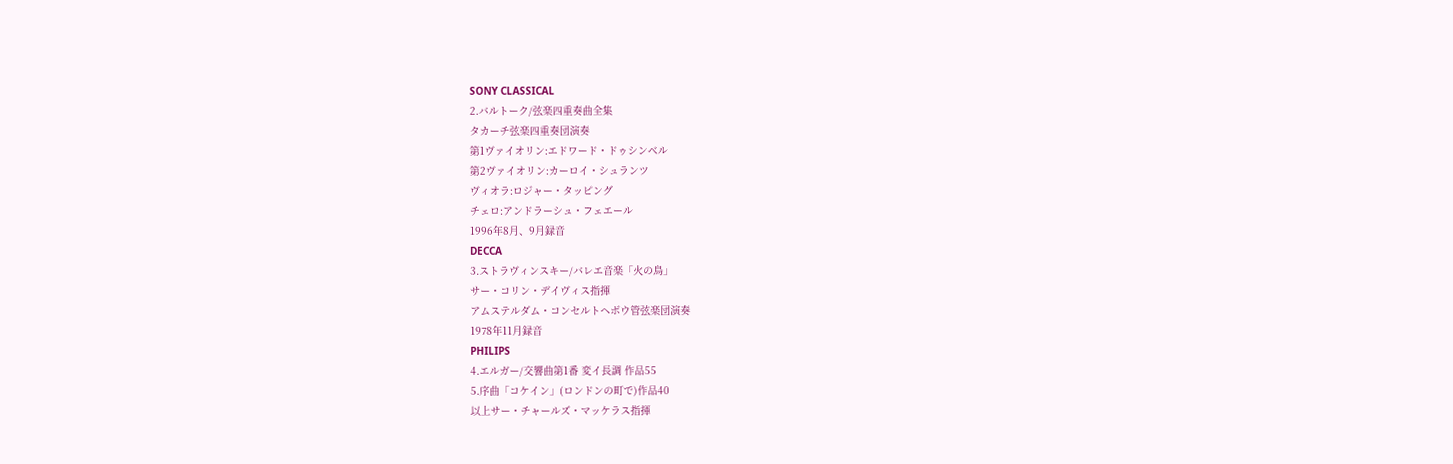SONY CLASSICAL
2.バルトーク/弦楽四重奏曲全集
タカーチ弦楽四重奏団演奏
第1ヴァイオリン:エドワード・ドゥシンベル
第2ヴァイオリン:カーロイ・シュランツ
ヴィオラ:ロジャー・タッピング
チェロ:アンドラーシュ・フェエール
1996年8月、9月録音
DECCA
3.ストラヴィンスキー/バレエ音楽「火の鳥」
サー・コリン・デイヴィス指揮
アムステルダム・コンセルトヘボウ管弦楽団演奏
1978年11月録音
PHILIPS
4.エルガー/交響曲第1番 変イ長調 作品55
5.序曲「コケイン」(ロンドンの町で)作品40
以上サー・チャールズ・マッケラス指揮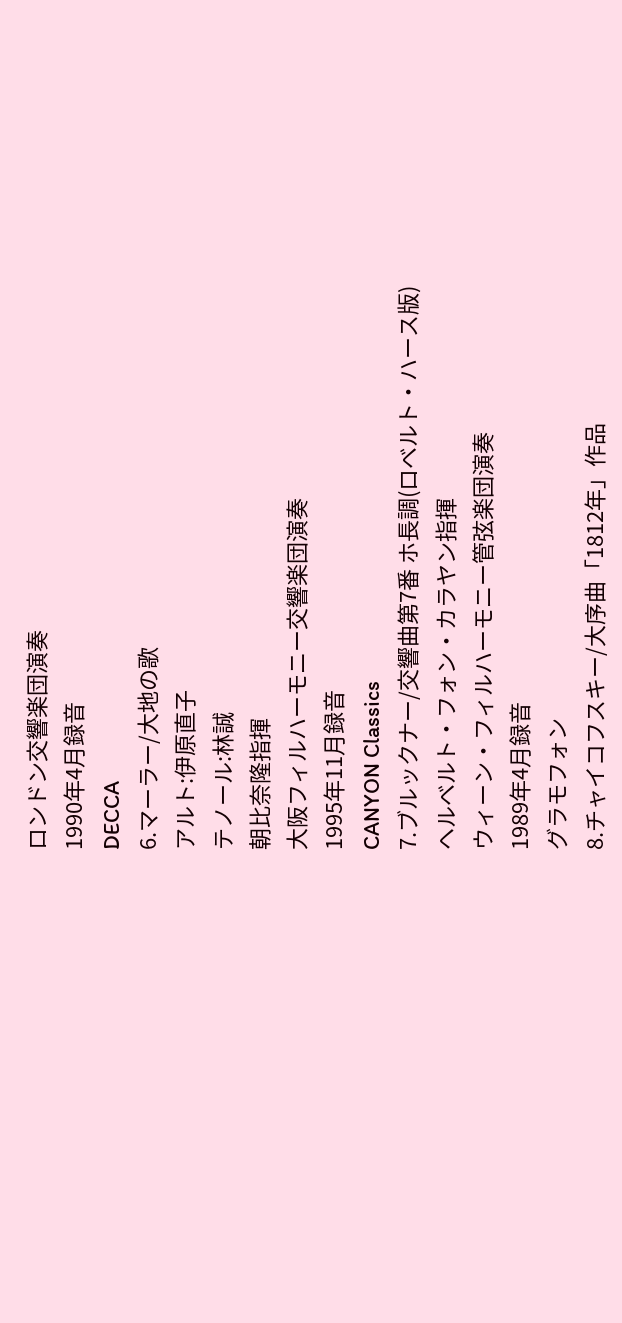ロンドン交響楽団演奏
1990年4月録音
DECCA
6.マーラー/大地の歌
アルト:伊原直子
テノール:林誠
朝比奈隆指揮
大阪フィルハーモニー交響楽団演奏
1995年11月録音
CANYON Classics
7.ブルックナー/交響曲第7番 ホ長調(ロベルト・ハース版)
ヘルベルト・フォン・カラヤン指揮
ウィーン・フィルハーモニー管弦楽団演奏
1989年4月録音
グラモフォン
8.チャイコフスキー/大序曲「1812年」作品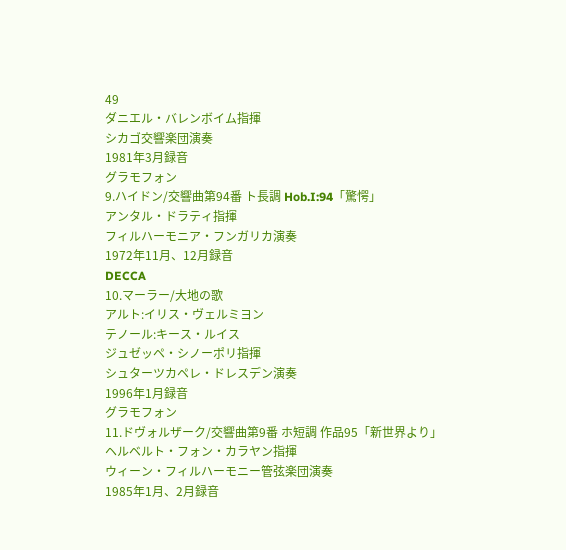49
ダニエル・バレンボイム指揮
シカゴ交響楽団演奏
1981年3月録音
グラモフォン
9.ハイドン/交響曲第94番 ト長調 Hob.I:94「驚愕」
アンタル・ドラティ指揮
フィルハーモニア・フンガリカ演奏
1972年11月、12月録音
DECCA
10.マーラー/大地の歌
アルト:イリス・ヴェルミヨン
テノール:キース・ルイス
ジュゼッペ・シノーポリ指揮
シュターツカペレ・ドレスデン演奏
1996年1月録音
グラモフォン
11.ドヴォルザーク/交響曲第9番 ホ短調 作品95「新世界より」
ヘルベルト・フォン・カラヤン指揮
ウィーン・フィルハーモニー管弦楽団演奏
1985年1月、2月録音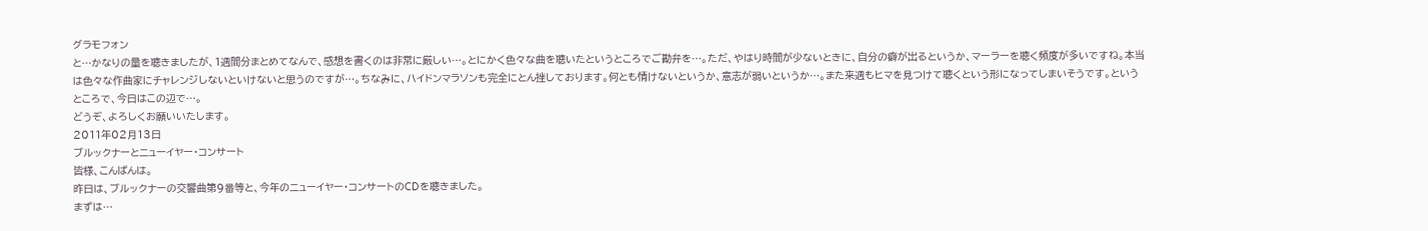グラモフォン
と…かなりの量を聴きましたが、1週間分まとめてなんで、感想を書くのは非常に厳しい…。とにかく色々な曲を聴いたというところでご勘弁を…。ただ、やはり時間が少ないときに、自分の癖が出るというか、マーラーを聴く頻度が多いですね。本当は色々な作曲家にチャレンジしないといけないと思うのですが…。ちなみに、ハイドンマラソンも完全にとん挫しております。何とも情けないというか、意志が弱いというか…。また来週もヒマを見つけて聴くという形になってしまいそうです。というところで、今日はこの辺で…。
どうぞ、よろしくお願いいたします。
2011年02月13日
ブルックナーとニューイヤー・コンサート
皆様、こんばんは。
昨日は、ブルックナーの交響曲第9番等と、今年のニューイヤー・コンサートのCDを聴きました。
まずは…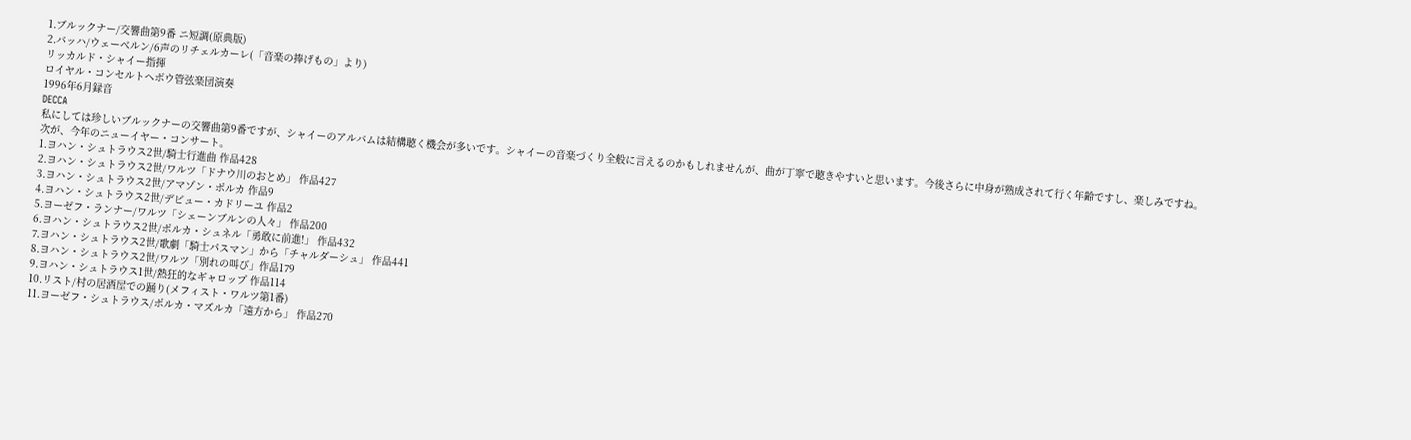1.ブルックナー/交響曲第9番 ニ短調(原典版)
2.バッハ/ウェーベルン/6声のリチェルカーレ(「音楽の捧げもの」より)
リッカルド・シャイー指揮
ロイヤル・コンセルトヘボウ管弦楽団演奏
1996年6月録音
DECCA
私にしては珍しいブルックナーの交響曲第9番ですが、シャイーのアルバムは結構聴く機会が多いです。シャイーの音楽づくり全般に言えるのかもしれませんが、曲が丁寧で聴きやすいと思います。今後さらに中身が熟成されて行く年齢ですし、楽しみですね。
次が、今年のニューイヤー・コンサート。
1.ヨハン・シュトラウス2世/騎士行進曲 作品428
2.ヨハン・シュトラウス2世/ワルツ「ドナウ川のおとめ」 作品427
3.ヨハン・シュトラウス2世/アマゾン・ポルカ 作品9
4.ヨハン・シュトラウス2世/デビュー・カドリーユ 作品2
5.ヨーゼフ・ランナー/ワルツ「シェーンブルンの人々」 作品200
6.ヨハン・シュトラウス2世/ポルカ・シュネル「勇敢に前進!」 作品432
7.ヨハン・シュトラウス2世/歌劇「騎士パスマン」から「チャルダーシュ」 作品441
8.ヨハン・シュトラウス2世/ワルツ「別れの叫び」作品179
9.ヨハン・シュトラウス1世/熱狂的なギャロップ 作品114
10.リスト/村の居酒屋での踊り(メフィスト・ワルツ第1番)
11.ヨーゼフ・シュトラウス/ポルカ・マズルカ「遠方から」 作品270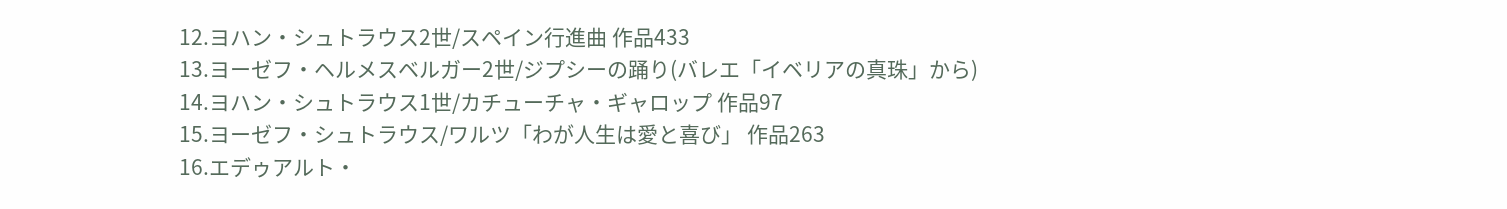12.ヨハン・シュトラウス2世/スペイン行進曲 作品433
13.ヨーゼフ・ヘルメスベルガー2世/ジプシーの踊り(バレエ「イベリアの真珠」から)
14.ヨハン・シュトラウス1世/カチューチャ・ギャロップ 作品97
15.ヨーゼフ・シュトラウス/ワルツ「わが人生は愛と喜び」 作品263
16.エデゥアルト・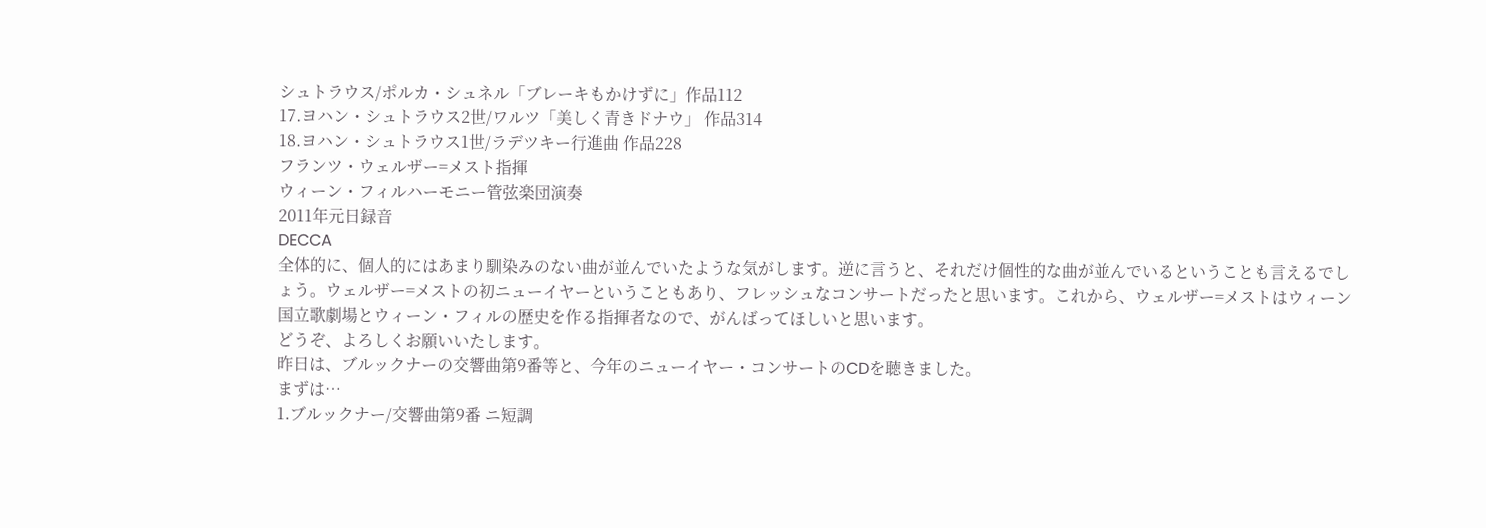シュトラウス/ポルカ・シュネル「ブレーキもかけずに」作品112
17.ヨハン・シュトラウス2世/ワルツ「美しく青きドナウ」 作品314
18.ヨハン・シュトラウス1世/ラデツキー行進曲 作品228
フランツ・ウェルザー=メスト指揮
ウィーン・フィルハーモニー管弦楽団演奏
2011年元日録音
DECCA
全体的に、個人的にはあまり馴染みのない曲が並んでいたような気がします。逆に言うと、それだけ個性的な曲が並んでいるということも言えるでしょう。ウェルザー=メストの初ニューイヤーということもあり、フレッシュなコンサートだったと思います。これから、ウェルザー=メストはウィーン国立歌劇場とウィーン・フィルの歴史を作る指揮者なので、がんばってほしいと思います。
どうぞ、よろしくお願いいたします。
昨日は、ブルックナーの交響曲第9番等と、今年のニューイヤー・コンサートのCDを聴きました。
まずは…
1.ブルックナー/交響曲第9番 ニ短調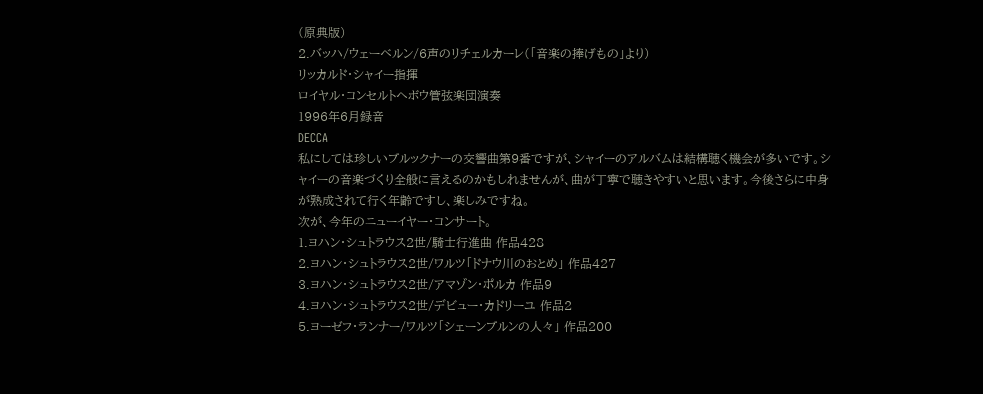(原典版)
2.バッハ/ウェーベルン/6声のリチェルカーレ(「音楽の捧げもの」より)
リッカルド・シャイー指揮
ロイヤル・コンセルトヘボウ管弦楽団演奏
1996年6月録音
DECCA
私にしては珍しいブルックナーの交響曲第9番ですが、シャイーのアルバムは結構聴く機会が多いです。シャイーの音楽づくり全般に言えるのかもしれませんが、曲が丁寧で聴きやすいと思います。今後さらに中身が熟成されて行く年齢ですし、楽しみですね。
次が、今年のニューイヤー・コンサート。
1.ヨハン・シュトラウス2世/騎士行進曲 作品428
2.ヨハン・シュトラウス2世/ワルツ「ドナウ川のおとめ」 作品427
3.ヨハン・シュトラウス2世/アマゾン・ポルカ 作品9
4.ヨハン・シュトラウス2世/デビュー・カドリーユ 作品2
5.ヨーゼフ・ランナー/ワルツ「シェーンブルンの人々」 作品200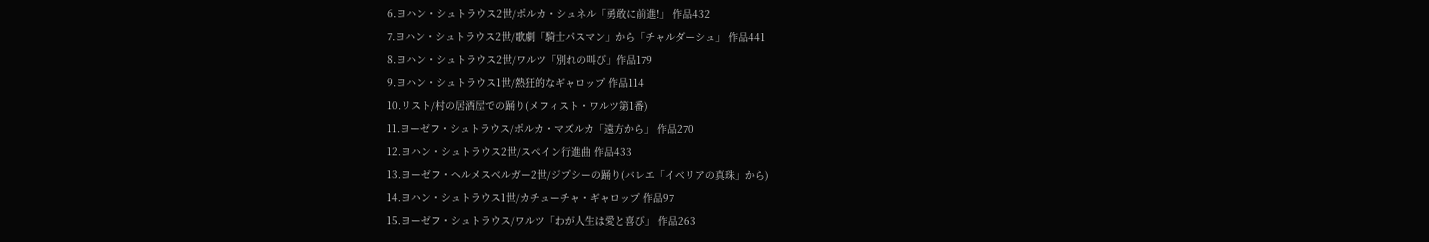6.ヨハン・シュトラウス2世/ポルカ・シュネル「勇敢に前進!」 作品432
7.ヨハン・シュトラウス2世/歌劇「騎士パスマン」から「チャルダーシュ」 作品441
8.ヨハン・シュトラウス2世/ワルツ「別れの叫び」作品179
9.ヨハン・シュトラウス1世/熱狂的なギャロップ 作品114
10.リスト/村の居酒屋での踊り(メフィスト・ワルツ第1番)
11.ヨーゼフ・シュトラウス/ポルカ・マズルカ「遠方から」 作品270
12.ヨハン・シュトラウス2世/スペイン行進曲 作品433
13.ヨーゼフ・ヘルメスベルガー2世/ジプシーの踊り(バレエ「イベリアの真珠」から)
14.ヨハン・シュトラウス1世/カチューチャ・ギャロップ 作品97
15.ヨーゼフ・シュトラウス/ワルツ「わが人生は愛と喜び」 作品263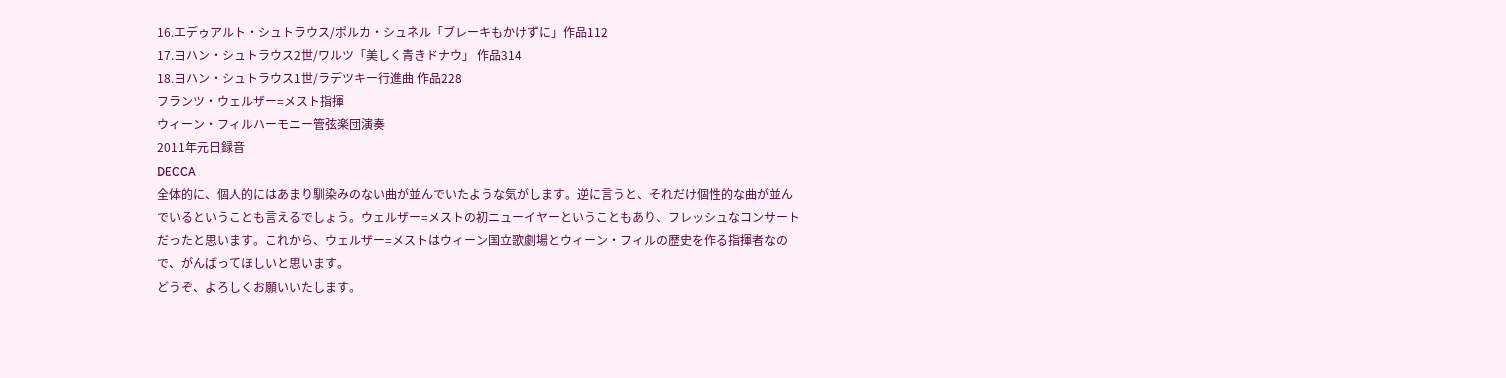16.エデゥアルト・シュトラウス/ポルカ・シュネル「ブレーキもかけずに」作品112
17.ヨハン・シュトラウス2世/ワルツ「美しく青きドナウ」 作品314
18.ヨハン・シュトラウス1世/ラデツキー行進曲 作品228
フランツ・ウェルザー=メスト指揮
ウィーン・フィルハーモニー管弦楽団演奏
2011年元日録音
DECCA
全体的に、個人的にはあまり馴染みのない曲が並んでいたような気がします。逆に言うと、それだけ個性的な曲が並んでいるということも言えるでしょう。ウェルザー=メストの初ニューイヤーということもあり、フレッシュなコンサートだったと思います。これから、ウェルザー=メストはウィーン国立歌劇場とウィーン・フィルの歴史を作る指揮者なので、がんばってほしいと思います。
どうぞ、よろしくお願いいたします。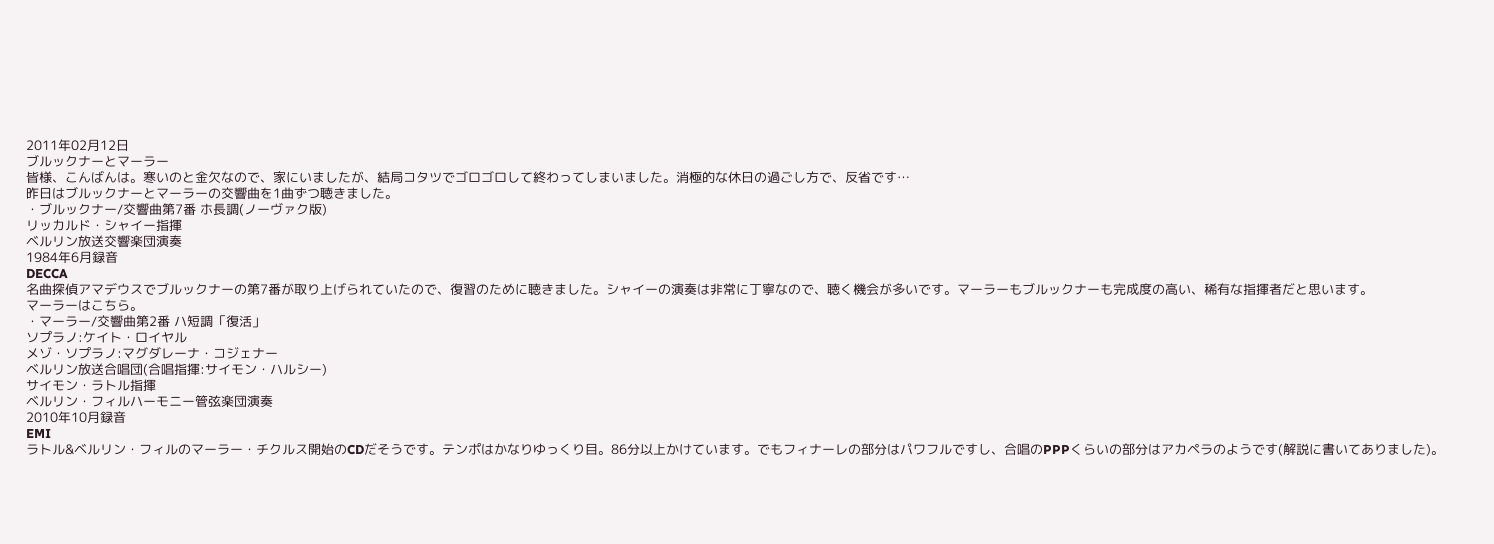2011年02月12日
ブルックナーとマーラー
皆様、こんばんは。寒いのと金欠なので、家にいましたが、結局コタツでゴロゴロして終わってしまいました。消極的な休日の過ごし方で、反省です…
昨日はブルックナーとマーラーの交響曲を1曲ずつ聴きました。
・ブルックナー/交響曲第7番 ホ長調(ノーヴァク版)
リッカルド・シャイー指揮
ベルリン放送交響楽団演奏
1984年6月録音
DECCA
名曲探偵アマデウスでブルックナーの第7番が取り上げられていたので、復習のために聴きました。シャイーの演奏は非常に丁寧なので、聴く機会が多いです。マーラーもブルックナーも完成度の高い、稀有な指揮者だと思います。
マーラーはこちら。
・マーラー/交響曲第2番 ハ短調「復活」
ソプラノ:ケイト・ロイヤル
メゾ・ソプラノ:マグダレーナ・コジェナー
ベルリン放送合唱団(合唱指揮:サイモン・ハルシー)
サイモン・ラトル指揮
ベルリン・フィルハーモニー管弦楽団演奏
2010年10月録音
EMI
ラトル&ベルリン・フィルのマーラー・チクルス開始のCDだそうです。テンポはかなりゆっくり目。86分以上かけています。でもフィナーレの部分はパワフルですし、合唱のPPPくらいの部分はアカペラのようです(解説に書いてありました)。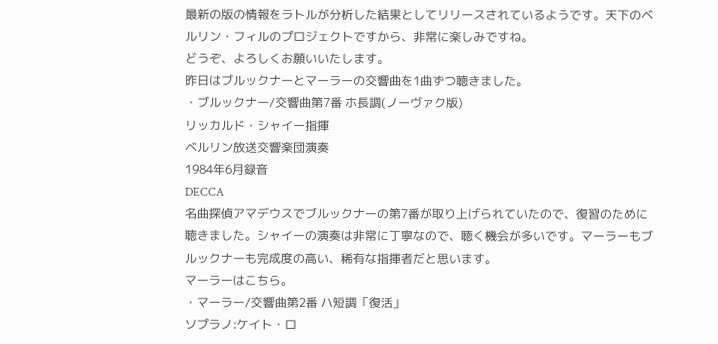最新の版の情報をラトルが分析した結果としてリリースされているようです。天下のベルリン・フィルのプロジェクトですから、非常に楽しみですね。
どうぞ、よろしくお願いいたします。
昨日はブルックナーとマーラーの交響曲を1曲ずつ聴きました。
・ブルックナー/交響曲第7番 ホ長調(ノーヴァク版)
リッカルド・シャイー指揮
ベルリン放送交響楽団演奏
1984年6月録音
DECCA
名曲探偵アマデウスでブルックナーの第7番が取り上げられていたので、復習のために聴きました。シャイーの演奏は非常に丁寧なので、聴く機会が多いです。マーラーもブルックナーも完成度の高い、稀有な指揮者だと思います。
マーラーはこちら。
・マーラー/交響曲第2番 ハ短調「復活」
ソプラノ:ケイト・ロ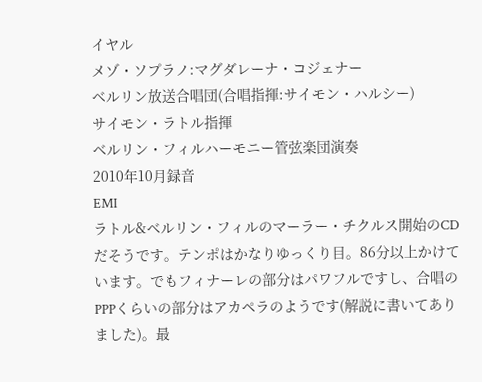イヤル
メゾ・ソプラノ:マグダレーナ・コジェナー
ベルリン放送合唱団(合唱指揮:サイモン・ハルシー)
サイモン・ラトル指揮
ベルリン・フィルハーモニー管弦楽団演奏
2010年10月録音
EMI
ラトル&ベルリン・フィルのマーラー・チクルス開始のCDだそうです。テンポはかなりゆっくり目。86分以上かけています。でもフィナーレの部分はパワフルですし、合唱のPPPくらいの部分はアカペラのようです(解説に書いてありました)。最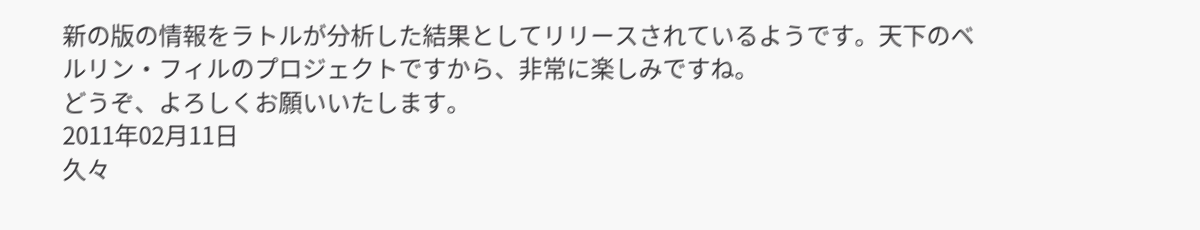新の版の情報をラトルが分析した結果としてリリースされているようです。天下のベルリン・フィルのプロジェクトですから、非常に楽しみですね。
どうぞ、よろしくお願いいたします。
2011年02月11日
久々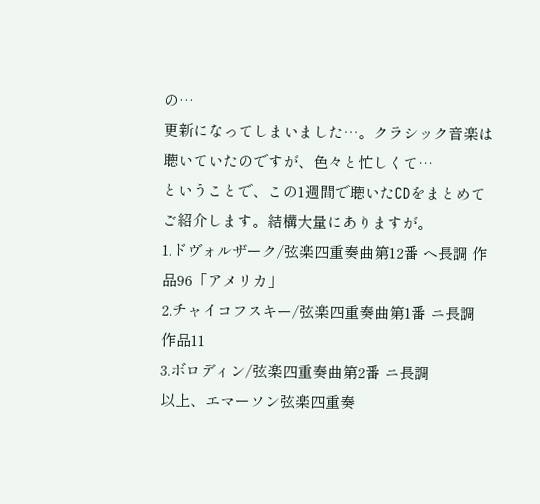の…
更新になってしまいました…。クラシック音楽は聴いていたのですが、色々と忙しくて…
ということで、この1週間で聴いたCDをまとめてご紹介します。結構大量にありますが。
1.ドヴォルザーク/弦楽四重奏曲第12番 ヘ長調 作品96「アメリカ」
2.チャイコフスキー/弦楽四重奏曲第1番 ニ長調 作品11
3.ボロディン/弦楽四重奏曲第2番 ニ長調
以上、エマーソン弦楽四重奏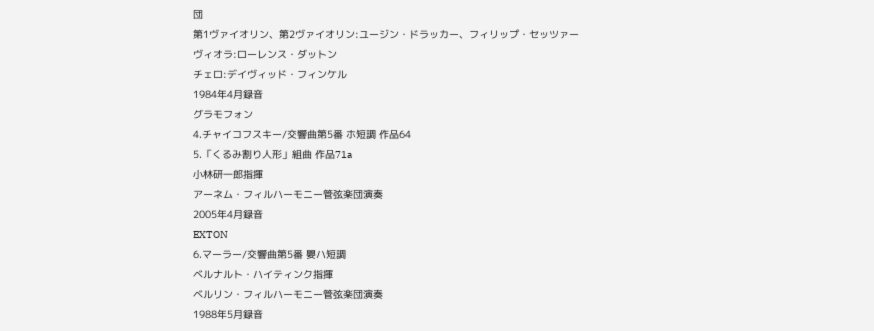団
第1ヴァイオリン、第2ヴァイオリン:ユージン・ドラッカー、フィリップ・セッツァー
ヴィオラ:ローレンス・ダットン
チェロ:デイヴィッド・フィンケル
1984年4月録音
グラモフォン
4.チャイコフスキー/交響曲第5番 ホ短調 作品64
5.「くるみ割り人形」組曲 作品71a
小林研一郎指揮
アーネム・フィルハーモニー管弦楽団演奏
2005年4月録音
EXTON
6.マーラー/交響曲第5番 嬰ハ短調
ベルナルト・ハイティンク指揮
ベルリン・フィルハーモニー管弦楽団演奏
1988年5月録音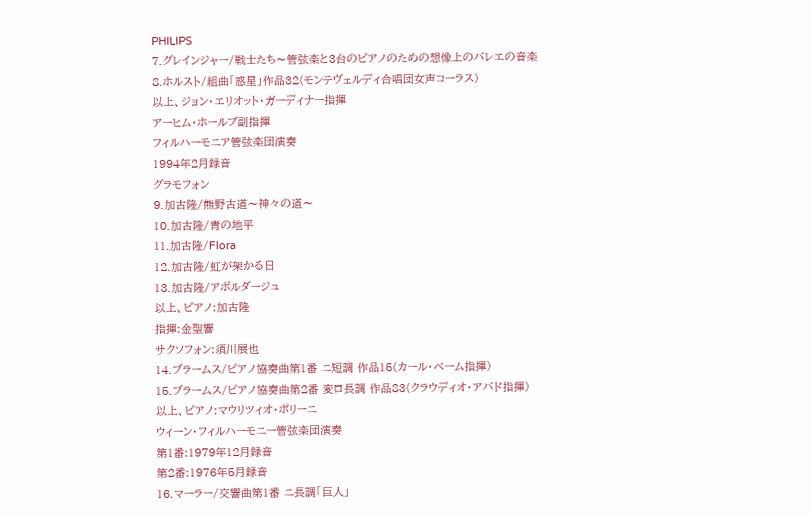PHILIPS
7.グレインジャー/戦士たち〜管弦楽と3台のピアノのための想像上のバレエの音楽
8.ホルスト/組曲「惑星」作品32(モンテヴェルディ合唱団女声コーラス)
以上、ジョン・エリオット・ガーディナー指揮
アーヒム・ホールプ副指揮
フィルハーモニア管弦楽団演奏
1994年2月録音
グラモフォン
9.加古隆/熊野古道〜神々の道〜
10.加古隆/青の地平
11.加古隆/Flora
12.加古隆/虹が架かる日
13.加古隆/アボルダージュ
以上、ピアノ:加古隆
指揮:金聖響
サクソフォン:須川展也
14.ブラームス/ピアノ協奏曲第1番 ニ短調 作品15(カール・ベーム指揮)
15.ブラームス/ピアノ協奏曲第2番 変ロ長調 作品83(クラウディオ・アバド指揮)
以上、ピアノ:マウリツィオ・ポリーニ
ウィーン・フィルハーモニー管弦楽団演奏
第1番:1979年12月録音
第2番:1976年5月録音
16.マーラー/交響曲第1番 ニ長調「巨人」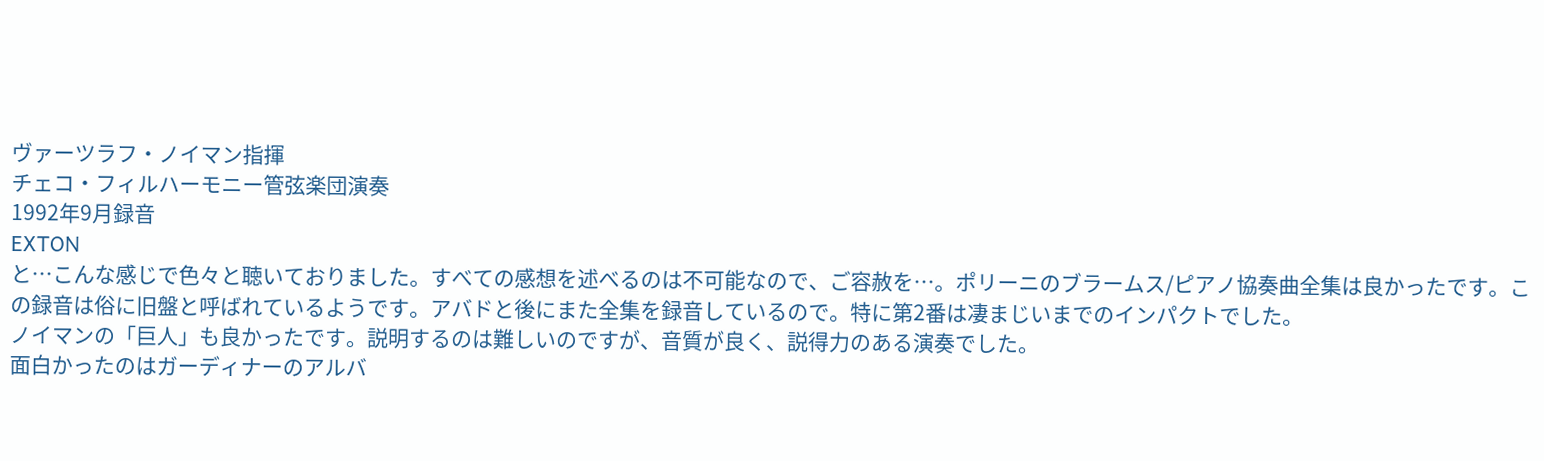ヴァーツラフ・ノイマン指揮
チェコ・フィルハーモニー管弦楽団演奏
1992年9月録音
EXTON
と…こんな感じで色々と聴いておりました。すべての感想を述べるのは不可能なので、ご容赦を…。ポリーニのブラームス/ピアノ協奏曲全集は良かったです。この録音は俗に旧盤と呼ばれているようです。アバドと後にまた全集を録音しているので。特に第2番は凄まじいまでのインパクトでした。
ノイマンの「巨人」も良かったです。説明するのは難しいのですが、音質が良く、説得力のある演奏でした。
面白かったのはガーディナーのアルバ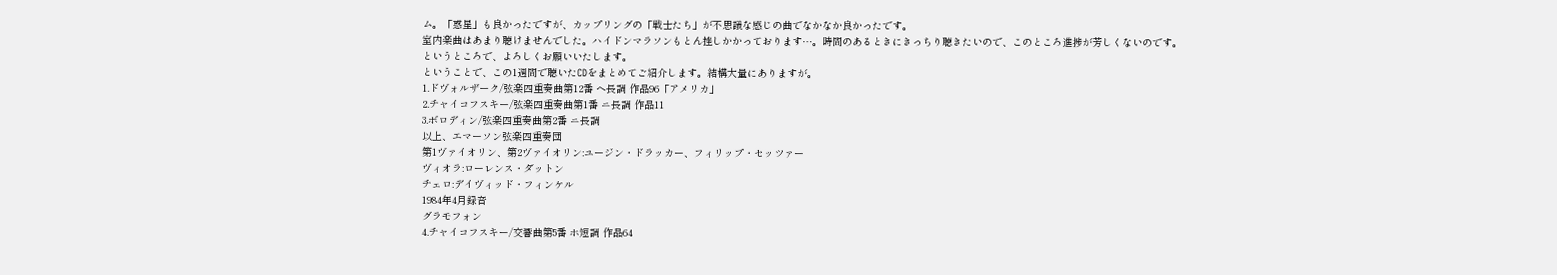ム。「惑星」も良かったですが、カップリングの「戦士たち」が不思議な感じの曲でなかなか良かったです。
室内楽曲はあまり聴けませんでした。ハイドンマラソンもとん挫しかかっております…。時間のあるときにきっちり聴きたいので、このところ進捗が芳しくないのです。
というところで、よろしくお願いいたします。
ということで、この1週間で聴いたCDをまとめてご紹介します。結構大量にありますが。
1.ドヴォルザーク/弦楽四重奏曲第12番 ヘ長調 作品96「アメリカ」
2.チャイコフスキー/弦楽四重奏曲第1番 ニ長調 作品11
3.ボロディン/弦楽四重奏曲第2番 ニ長調
以上、エマーソン弦楽四重奏団
第1ヴァイオリン、第2ヴァイオリン:ユージン・ドラッカー、フィリップ・セッツァー
ヴィオラ:ローレンス・ダットン
チェロ:デイヴィッド・フィンケル
1984年4月録音
グラモフォン
4.チャイコフスキー/交響曲第5番 ホ短調 作品64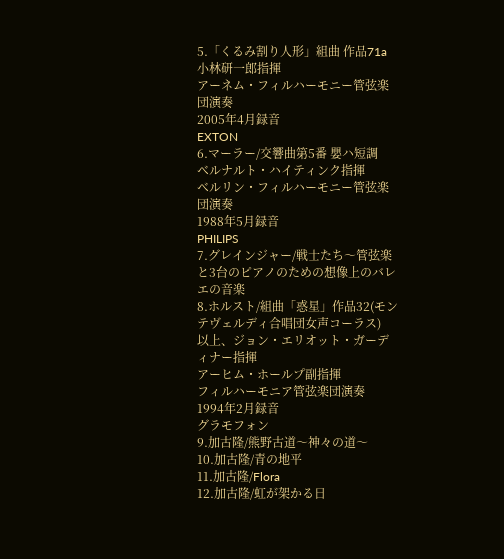5.「くるみ割り人形」組曲 作品71a
小林研一郎指揮
アーネム・フィルハーモニー管弦楽団演奏
2005年4月録音
EXTON
6.マーラー/交響曲第5番 嬰ハ短調
ベルナルト・ハイティンク指揮
ベルリン・フィルハーモニー管弦楽団演奏
1988年5月録音
PHILIPS
7.グレインジャー/戦士たち〜管弦楽と3台のピアノのための想像上のバレエの音楽
8.ホルスト/組曲「惑星」作品32(モンテヴェルディ合唱団女声コーラス)
以上、ジョン・エリオット・ガーディナー指揮
アーヒム・ホールプ副指揮
フィルハーモニア管弦楽団演奏
1994年2月録音
グラモフォン
9.加古隆/熊野古道〜神々の道〜
10.加古隆/青の地平
11.加古隆/Flora
12.加古隆/虹が架かる日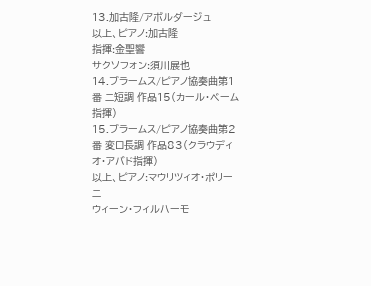13.加古隆/アボルダージュ
以上、ピアノ:加古隆
指揮:金聖響
サクソフォン:須川展也
14.ブラームス/ピアノ協奏曲第1番 ニ短調 作品15(カール・ベーム指揮)
15.ブラームス/ピアノ協奏曲第2番 変ロ長調 作品83(クラウディオ・アバド指揮)
以上、ピアノ:マウリツィオ・ポリーニ
ウィーン・フィルハーモ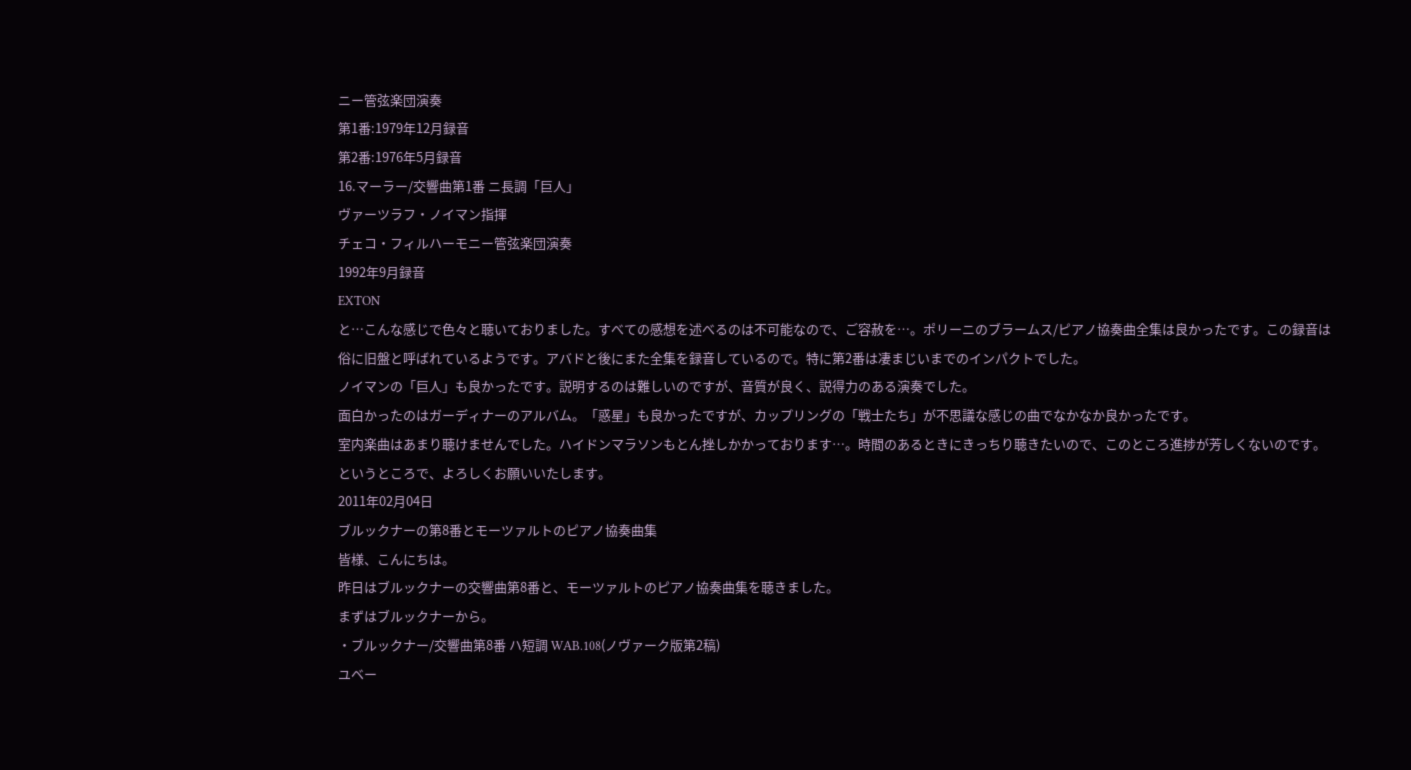ニー管弦楽団演奏
第1番:1979年12月録音
第2番:1976年5月録音
16.マーラー/交響曲第1番 ニ長調「巨人」
ヴァーツラフ・ノイマン指揮
チェコ・フィルハーモニー管弦楽団演奏
1992年9月録音
EXTON
と…こんな感じで色々と聴いておりました。すべての感想を述べるのは不可能なので、ご容赦を…。ポリーニのブラームス/ピアノ協奏曲全集は良かったです。この録音は俗に旧盤と呼ばれているようです。アバドと後にまた全集を録音しているので。特に第2番は凄まじいまでのインパクトでした。
ノイマンの「巨人」も良かったです。説明するのは難しいのですが、音質が良く、説得力のある演奏でした。
面白かったのはガーディナーのアルバム。「惑星」も良かったですが、カップリングの「戦士たち」が不思議な感じの曲でなかなか良かったです。
室内楽曲はあまり聴けませんでした。ハイドンマラソンもとん挫しかかっております…。時間のあるときにきっちり聴きたいので、このところ進捗が芳しくないのです。
というところで、よろしくお願いいたします。
2011年02月04日
ブルックナーの第8番とモーツァルトのピアノ協奏曲集
皆様、こんにちは。
昨日はブルックナーの交響曲第8番と、モーツァルトのピアノ協奏曲集を聴きました。
まずはブルックナーから。
・ブルックナー/交響曲第8番 ハ短調 WAB.108(ノヴァーク版第2稿)
ユベー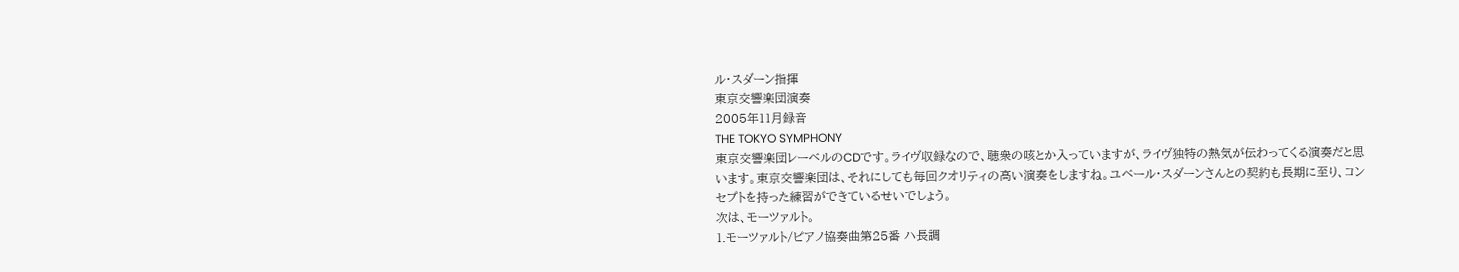ル・スダーン指揮
東京交響楽団演奏
2005年11月録音
THE TOKYO SYMPHONY
東京交響楽団レーベルのCDです。ライヴ収録なので、聴衆の咳とか入っていますが、ライヴ独特の熱気が伝わってくる演奏だと思います。東京交響楽団は、それにしても毎回クオリティの高い演奏をしますね。ユベール・スダーンさんとの契約も長期に至り、コンセプトを持った練習ができているせいでしょう。
次は、モーツァルト。
1.モーツァルト/ピアノ協奏曲第25番 ハ長調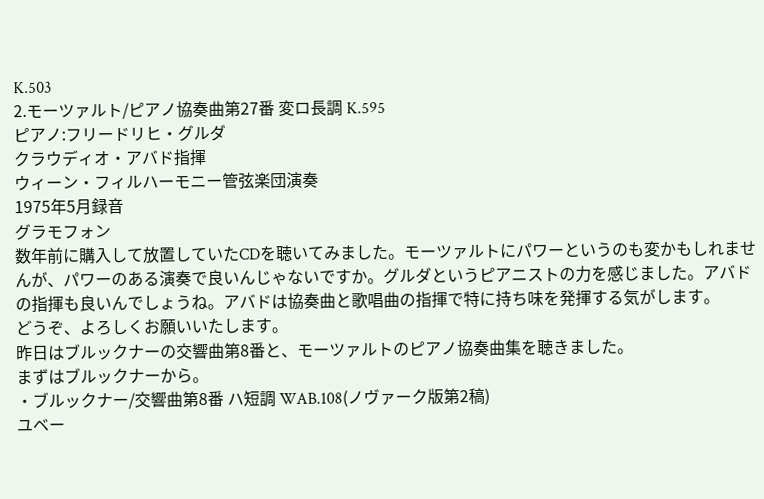K.503
2.モーツァルト/ピアノ協奏曲第27番 変ロ長調 K.595
ピアノ:フリードリヒ・グルダ
クラウディオ・アバド指揮
ウィーン・フィルハーモニー管弦楽団演奏
1975年5月録音
グラモフォン
数年前に購入して放置していたCDを聴いてみました。モーツァルトにパワーというのも変かもしれませんが、パワーのある演奏で良いんじゃないですか。グルダというピアニストの力を感じました。アバドの指揮も良いんでしょうね。アバドは協奏曲と歌唱曲の指揮で特に持ち味を発揮する気がします。
どうぞ、よろしくお願いいたします。
昨日はブルックナーの交響曲第8番と、モーツァルトのピアノ協奏曲集を聴きました。
まずはブルックナーから。
・ブルックナー/交響曲第8番 ハ短調 WAB.108(ノヴァーク版第2稿)
ユベー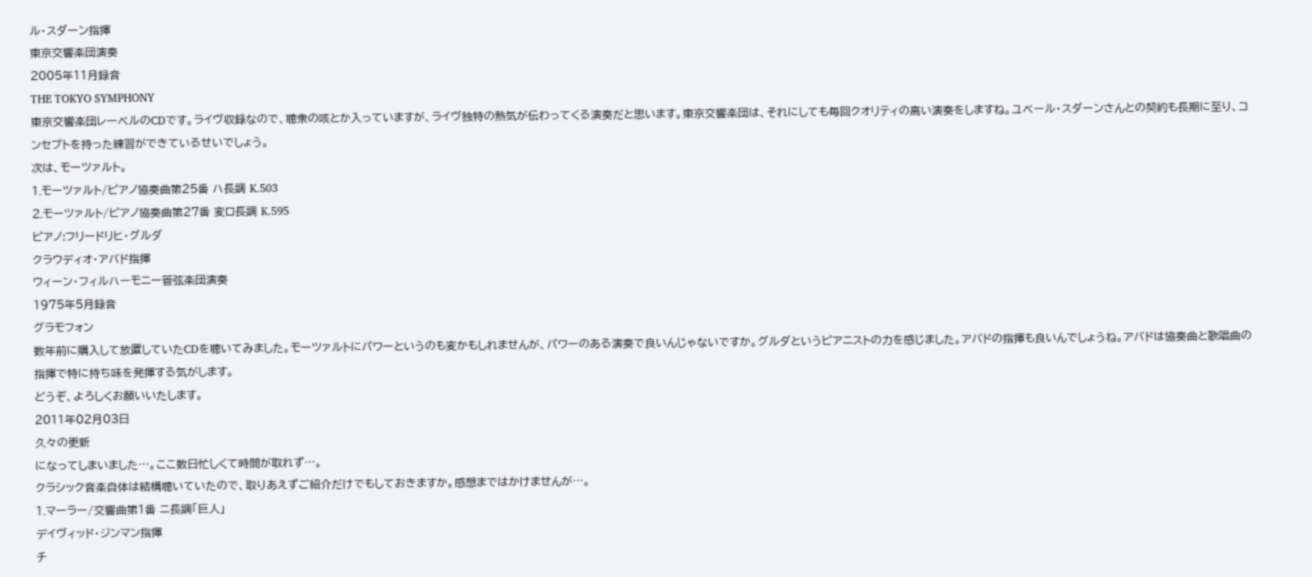ル・スダーン指揮
東京交響楽団演奏
2005年11月録音
THE TOKYO SYMPHONY
東京交響楽団レーベルのCDです。ライヴ収録なので、聴衆の咳とか入っていますが、ライヴ独特の熱気が伝わってくる演奏だと思います。東京交響楽団は、それにしても毎回クオリティの高い演奏をしますね。ユベール・スダーンさんとの契約も長期に至り、コンセプトを持った練習ができているせいでしょう。
次は、モーツァルト。
1.モーツァルト/ピアノ協奏曲第25番 ハ長調 K.503
2.モーツァルト/ピアノ協奏曲第27番 変ロ長調 K.595
ピアノ:フリードリヒ・グルダ
クラウディオ・アバド指揮
ウィーン・フィルハーモニー管弦楽団演奏
1975年5月録音
グラモフォン
数年前に購入して放置していたCDを聴いてみました。モーツァルトにパワーというのも変かもしれませんが、パワーのある演奏で良いんじゃないですか。グルダというピアニストの力を感じました。アバドの指揮も良いんでしょうね。アバドは協奏曲と歌唱曲の指揮で特に持ち味を発揮する気がします。
どうぞ、よろしくお願いいたします。
2011年02月03日
久々の更新
になってしまいました…。ここ数日忙しくて時間が取れず…。
クラシック音楽自体は結構聴いていたので、取りあえずご紹介だけでもしておきますか。感想まではかけませんが…。
1.マーラー/交響曲第1番 ニ長調「巨人」
デイヴィッド・ジンマン指揮
チ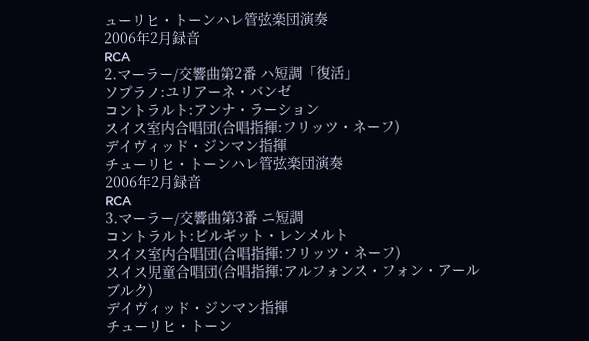ューリヒ・トーンハレ管弦楽団演奏
2006年2月録音
RCA
2.マーラー/交響曲第2番 ハ短調「復活」
ソプラノ:ユリアーネ・バンゼ
コントラルト:アンナ・ラーション
スイス室内合唱団(合唱指揮:フリッツ・ネーフ)
デイヴィッド・ジンマン指揮
チューリヒ・トーンハレ管弦楽団演奏
2006年2月録音
RCA
3.マーラー/交響曲第3番 ニ短調
コントラルト:ビルギット・レンメルト
スイス室内合唱団(合唱指揮:フリッツ・ネーフ)
スイス児童合唱団(合唱指揮:アルフォンス・フォン・アールブルク)
デイヴィッド・ジンマン指揮
チューリヒ・トーン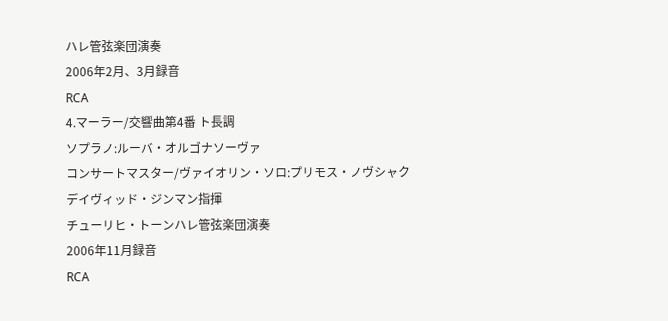ハレ管弦楽団演奏
2006年2月、3月録音
RCA
4.マーラー/交響曲第4番 ト長調
ソプラノ:ルーバ・オルゴナソーヴァ
コンサートマスター/ヴァイオリン・ソロ:プリモス・ノヴシャク
デイヴィッド・ジンマン指揮
チューリヒ・トーンハレ管弦楽団演奏
2006年11月録音
RCA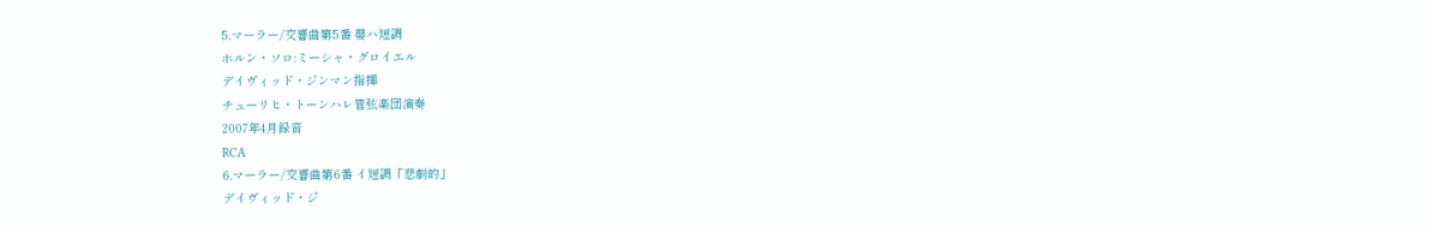5.マーラー/交響曲第5番 嬰ハ短調
ホルン・ソロ:ミーシャ・グロイエル
デイヴィッド・ジンマン指揮
チューリヒ・トーンハレ管弦楽団演奏
2007年4月録音
RCA
6.マーラー/交響曲第6番 イ短調「悲劇的」
デイヴィッド・ジ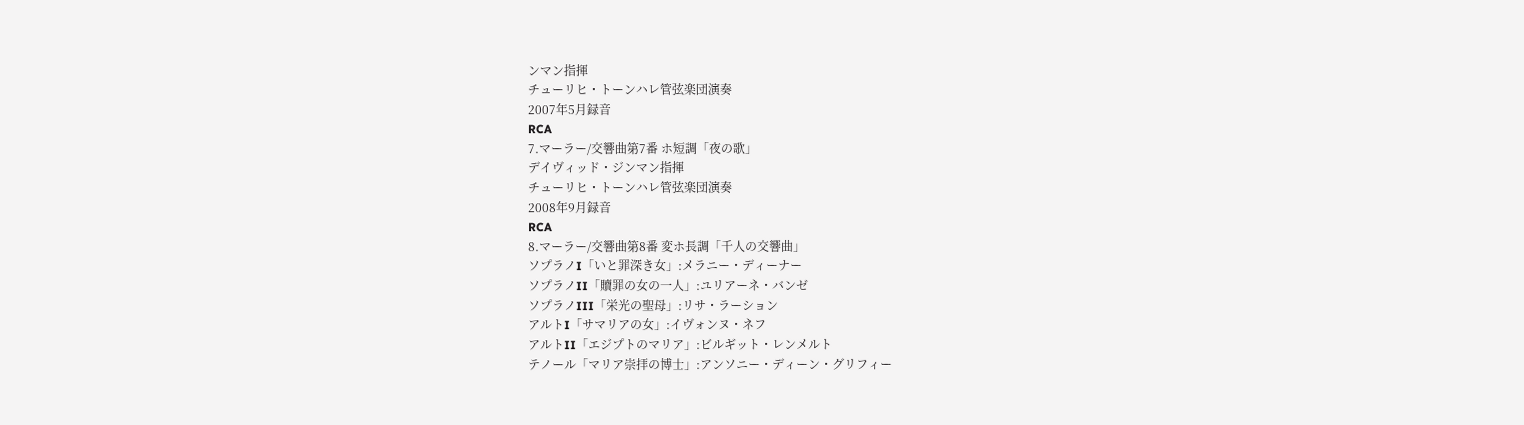ンマン指揮
チューリヒ・トーンハレ管弦楽団演奏
2007年5月録音
RCA
7.マーラー/交響曲第7番 ホ短調「夜の歌」
デイヴィッド・ジンマン指揮
チューリヒ・トーンハレ管弦楽団演奏
2008年9月録音
RCA
8.マーラー/交響曲第8番 変ホ長調「千人の交響曲」
ソプラノI「いと罪深き女」:メラニー・ディーナー
ソプラノII「贖罪の女の一人」:ユリアーネ・バンゼ
ソプラノIII「栄光の聖母」:リサ・ラーション
アルトI「サマリアの女」:イヴォンヌ・ネフ
アルトII「エジプトのマリア」:ビルギット・レンメルト
テノール「マリア崇拝の博士」:アンソニー・ディーン・グリフィー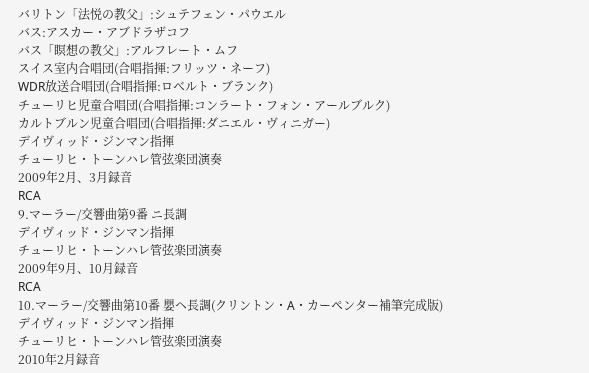バリトン「法悦の教父」:シュテフェン・パウエル
バス:アスカー・アブドラザコフ
バス「瞑想の教父」:アルフレート・ムフ
スイス室内合唱団(合唱指揮:フリッツ・ネーフ)
WDR放送合唱団(合唱指揮:ロベルト・ブランク)
チューリヒ児童合唱団(合唱指揮:コンラート・フォン・アールブルク)
カルトブルン児童合唱団(合唱指揮:ダニエル・ヴィニガー)
デイヴィッド・ジンマン指揮
チューリヒ・トーンハレ管弦楽団演奏
2009年2月、3月録音
RCA
9.マーラー/交響曲第9番 ニ長調
デイヴィッド・ジンマン指揮
チューリヒ・トーンハレ管弦楽団演奏
2009年9月、10月録音
RCA
10.マーラー/交響曲第10番 嬰ヘ長調(クリントン・A・カーペンター補筆完成版)
デイヴィッド・ジンマン指揮
チューリヒ・トーンハレ管弦楽団演奏
2010年2月録音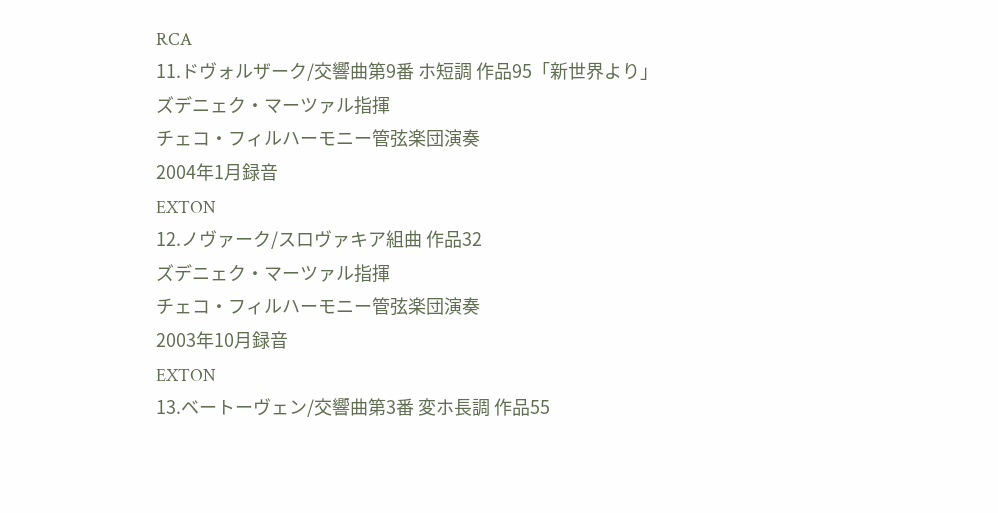RCA
11.ドヴォルザーク/交響曲第9番 ホ短調 作品95「新世界より」
ズデニェク・マーツァル指揮
チェコ・フィルハーモニー管弦楽団演奏
2004年1月録音
EXTON
12.ノヴァーク/スロヴァキア組曲 作品32
ズデニェク・マーツァル指揮
チェコ・フィルハーモニー管弦楽団演奏
2003年10月録音
EXTON
13.ベートーヴェン/交響曲第3番 変ホ長調 作品55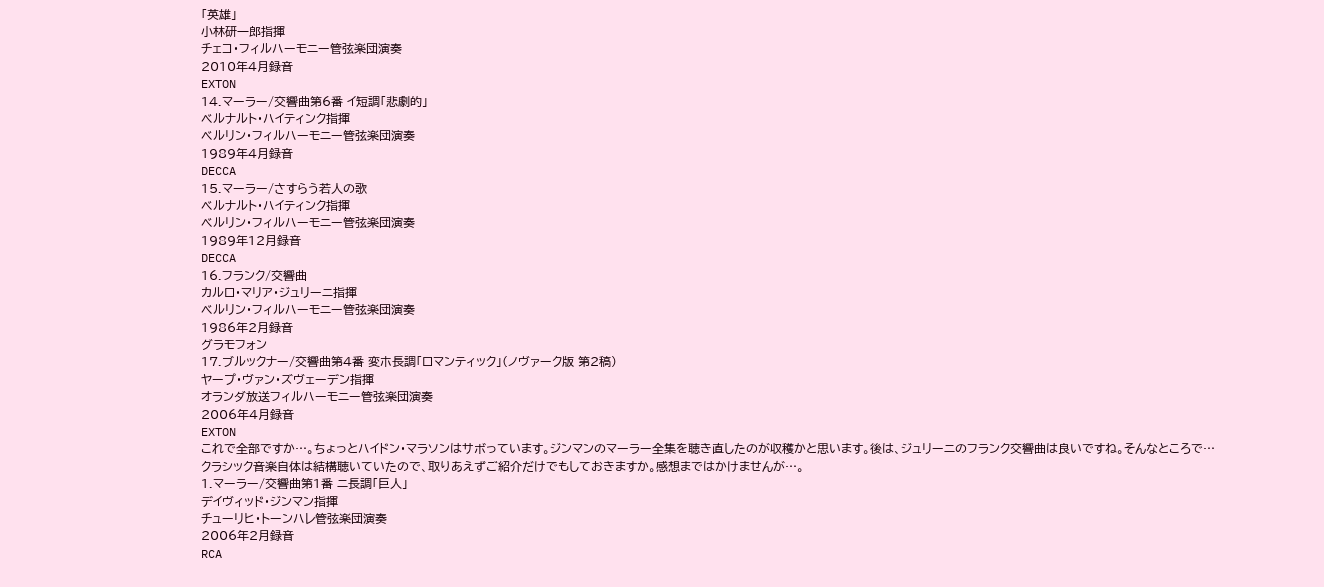「英雄」
小林研一郎指揮
チェコ・フィルハーモニー管弦楽団演奏
2010年4月録音
EXTON
14.マーラー/交響曲第6番 イ短調「悲劇的」
ベルナルト・ハイティンク指揮
ベルリン・フィルハーモニー管弦楽団演奏
1989年4月録音
DECCA
15.マーラー/さすらう若人の歌
ベルナルト・ハイティンク指揮
ベルリン・フィルハーモニー管弦楽団演奏
1989年12月録音
DECCA
16.フランク/交響曲
カルロ・マリア・ジュリーニ指揮
ベルリン・フィルハーモニー管弦楽団演奏
1986年2月録音
グラモフォン
17.ブルックナー/交響曲第4番 変ホ長調「ロマンティック」(ノヴァーク版 第2稿)
ヤープ・ヴァン・ズヴェーデン指揮
オランダ放送フィルハーモニー管弦楽団演奏
2006年4月録音
EXTON
これで全部ですか…。ちょっとハイドン・マラソンはサボっています。ジンマンのマーラー全集を聴き直したのが収穫かと思います。後は、ジュリーニのフランク交響曲は良いですね。そんなところで…
クラシック音楽自体は結構聴いていたので、取りあえずご紹介だけでもしておきますか。感想まではかけませんが…。
1.マーラー/交響曲第1番 ニ長調「巨人」
デイヴィッド・ジンマン指揮
チューリヒ・トーンハレ管弦楽団演奏
2006年2月録音
RCA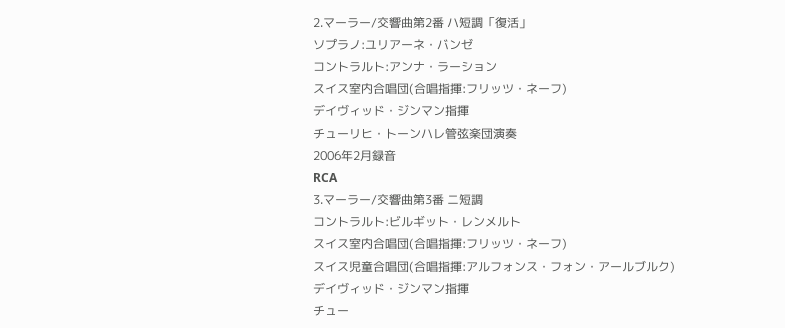2.マーラー/交響曲第2番 ハ短調「復活」
ソプラノ:ユリアーネ・バンゼ
コントラルト:アンナ・ラーション
スイス室内合唱団(合唱指揮:フリッツ・ネーフ)
デイヴィッド・ジンマン指揮
チューリヒ・トーンハレ管弦楽団演奏
2006年2月録音
RCA
3.マーラー/交響曲第3番 ニ短調
コントラルト:ビルギット・レンメルト
スイス室内合唱団(合唱指揮:フリッツ・ネーフ)
スイス児童合唱団(合唱指揮:アルフォンス・フォン・アールブルク)
デイヴィッド・ジンマン指揮
チュー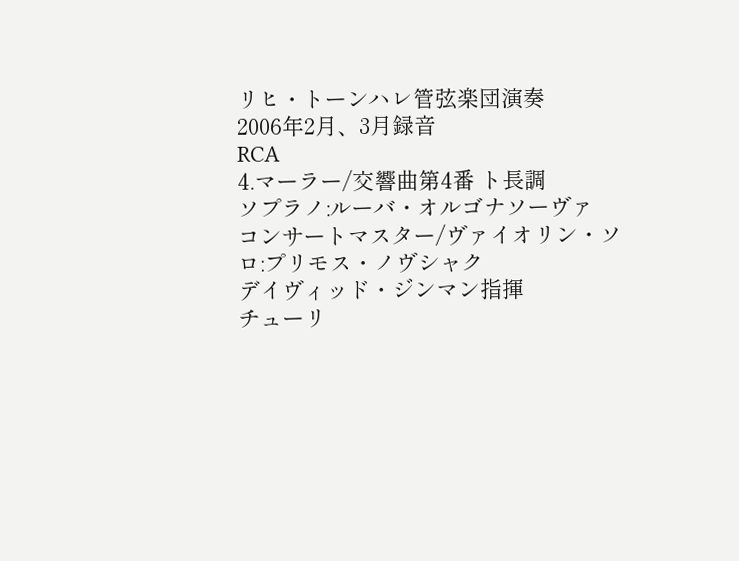リヒ・トーンハレ管弦楽団演奏
2006年2月、3月録音
RCA
4.マーラー/交響曲第4番 ト長調
ソプラノ:ルーバ・オルゴナソーヴァ
コンサートマスター/ヴァイオリン・ソロ:プリモス・ノヴシャク
デイヴィッド・ジンマン指揮
チューリ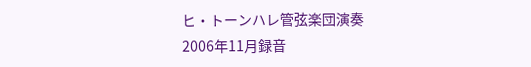ヒ・トーンハレ管弦楽団演奏
2006年11月録音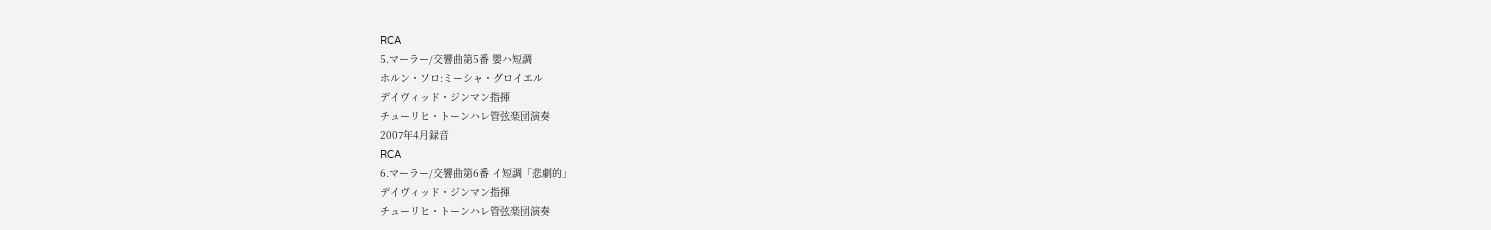RCA
5.マーラー/交響曲第5番 嬰ハ短調
ホルン・ソロ:ミーシャ・グロイエル
デイヴィッド・ジンマン指揮
チューリヒ・トーンハレ管弦楽団演奏
2007年4月録音
RCA
6.マーラー/交響曲第6番 イ短調「悲劇的」
デイヴィッド・ジンマン指揮
チューリヒ・トーンハレ管弦楽団演奏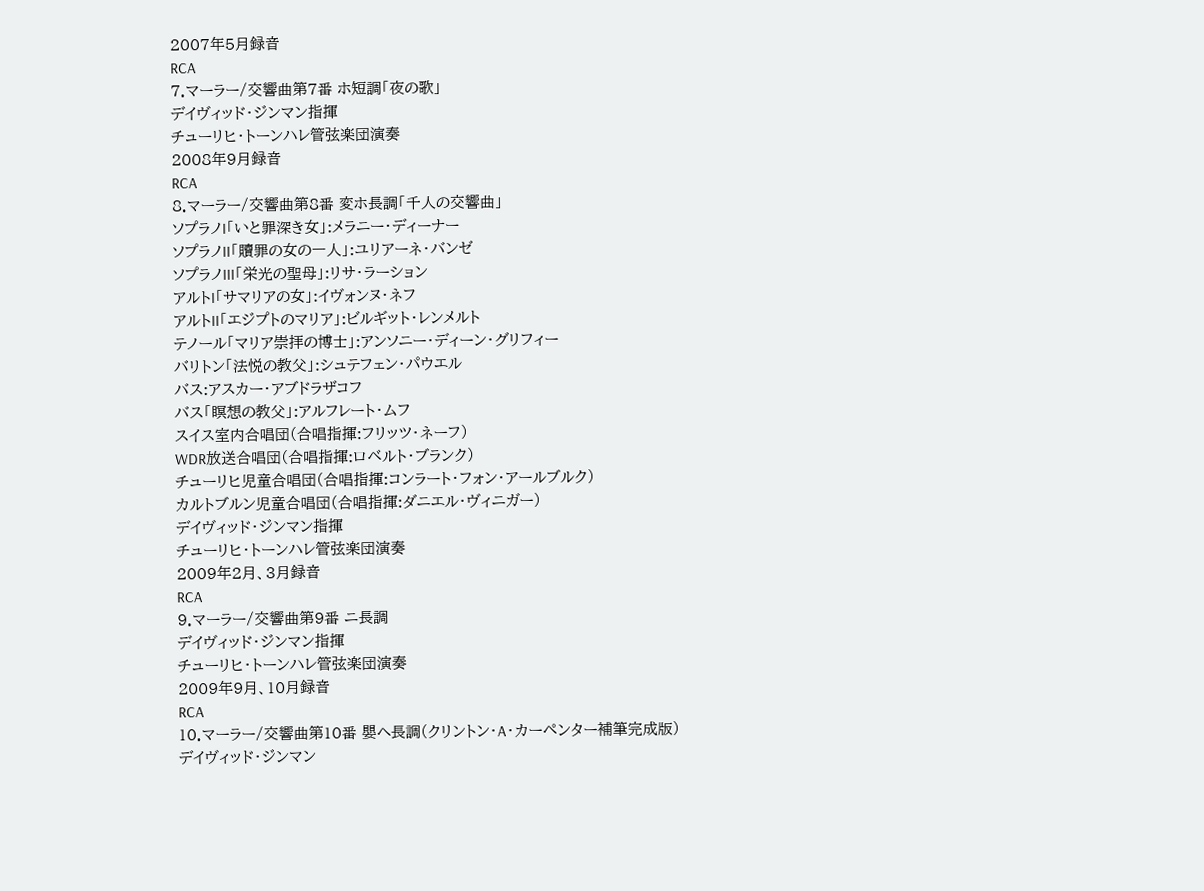2007年5月録音
RCA
7.マーラー/交響曲第7番 ホ短調「夜の歌」
デイヴィッド・ジンマン指揮
チューリヒ・トーンハレ管弦楽団演奏
2008年9月録音
RCA
8.マーラー/交響曲第8番 変ホ長調「千人の交響曲」
ソプラノI「いと罪深き女」:メラニー・ディーナー
ソプラノII「贖罪の女の一人」:ユリアーネ・バンゼ
ソプラノIII「栄光の聖母」:リサ・ラーション
アルトI「サマリアの女」:イヴォンヌ・ネフ
アルトII「エジプトのマリア」:ビルギット・レンメルト
テノール「マリア崇拝の博士」:アンソニー・ディーン・グリフィー
バリトン「法悦の教父」:シュテフェン・パウエル
バス:アスカー・アブドラザコフ
バス「瞑想の教父」:アルフレート・ムフ
スイス室内合唱団(合唱指揮:フリッツ・ネーフ)
WDR放送合唱団(合唱指揮:ロベルト・ブランク)
チューリヒ児童合唱団(合唱指揮:コンラート・フォン・アールブルク)
カルトブルン児童合唱団(合唱指揮:ダニエル・ヴィニガー)
デイヴィッド・ジンマン指揮
チューリヒ・トーンハレ管弦楽団演奏
2009年2月、3月録音
RCA
9.マーラー/交響曲第9番 ニ長調
デイヴィッド・ジンマン指揮
チューリヒ・トーンハレ管弦楽団演奏
2009年9月、10月録音
RCA
10.マーラー/交響曲第10番 嬰ヘ長調(クリントン・A・カーペンター補筆完成版)
デイヴィッド・ジンマン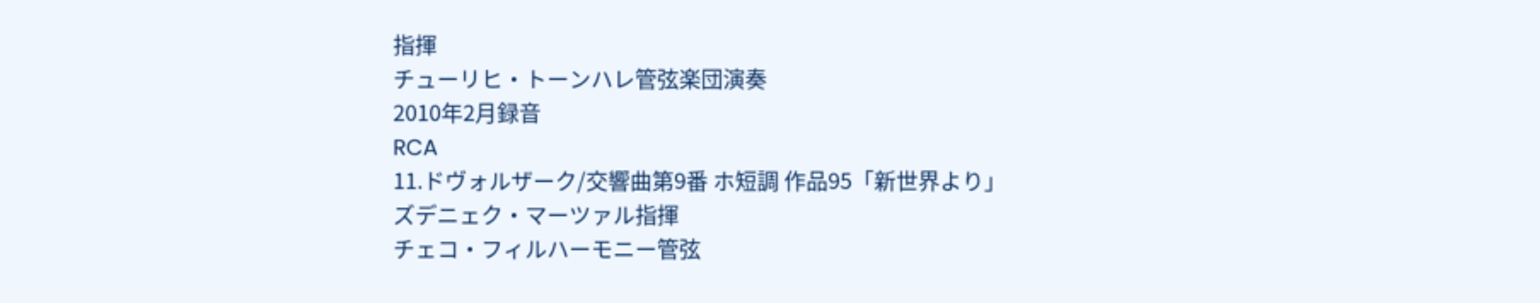指揮
チューリヒ・トーンハレ管弦楽団演奏
2010年2月録音
RCA
11.ドヴォルザーク/交響曲第9番 ホ短調 作品95「新世界より」
ズデニェク・マーツァル指揮
チェコ・フィルハーモニー管弦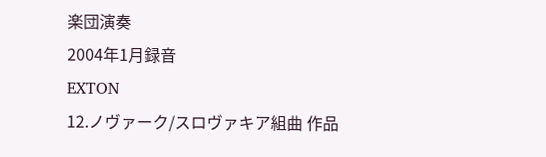楽団演奏
2004年1月録音
EXTON
12.ノヴァーク/スロヴァキア組曲 作品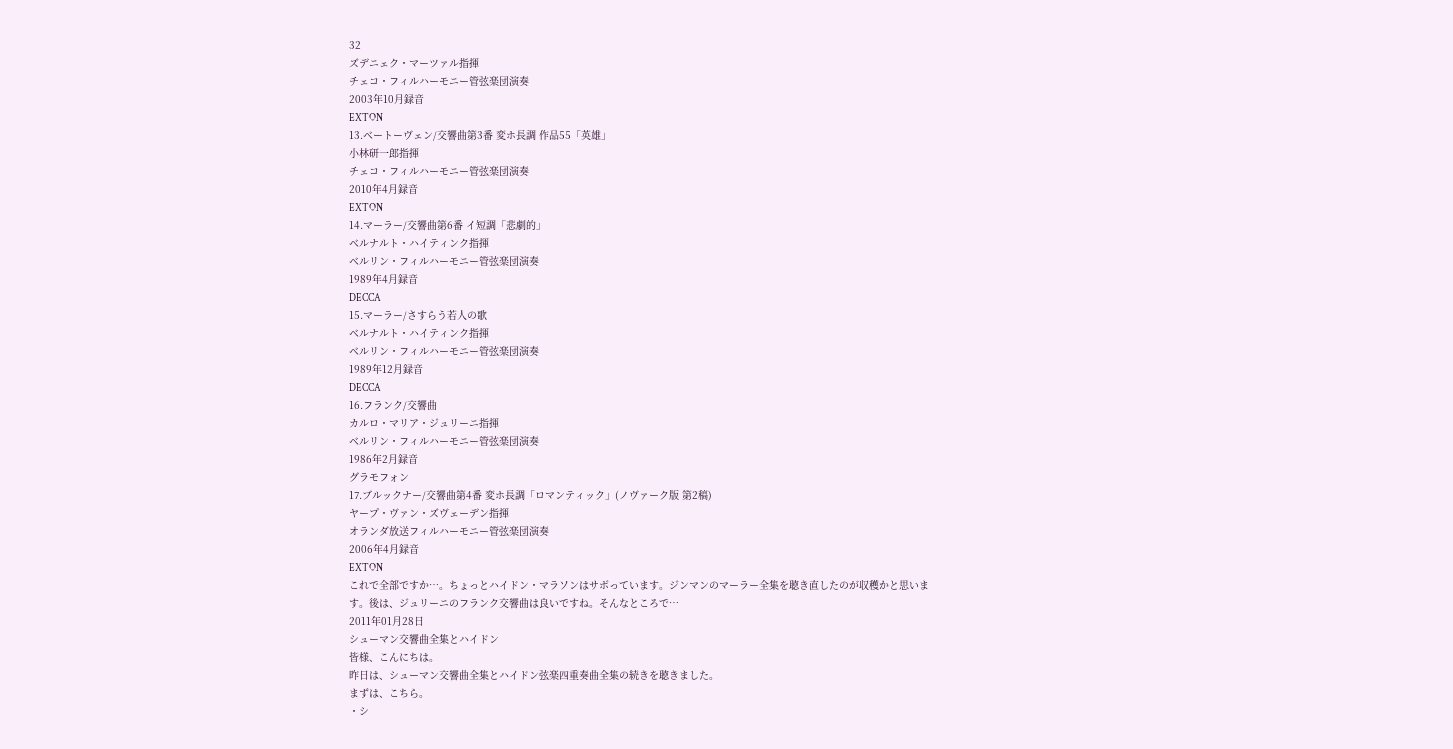32
ズデニェク・マーツァル指揮
チェコ・フィルハーモニー管弦楽団演奏
2003年10月録音
EXTON
13.ベートーヴェン/交響曲第3番 変ホ長調 作品55「英雄」
小林研一郎指揮
チェコ・フィルハーモニー管弦楽団演奏
2010年4月録音
EXTON
14.マーラー/交響曲第6番 イ短調「悲劇的」
ベルナルト・ハイティンク指揮
ベルリン・フィルハーモニー管弦楽団演奏
1989年4月録音
DECCA
15.マーラー/さすらう若人の歌
ベルナルト・ハイティンク指揮
ベルリン・フィルハーモニー管弦楽団演奏
1989年12月録音
DECCA
16.フランク/交響曲
カルロ・マリア・ジュリーニ指揮
ベルリン・フィルハーモニー管弦楽団演奏
1986年2月録音
グラモフォン
17.ブルックナー/交響曲第4番 変ホ長調「ロマンティック」(ノヴァーク版 第2稿)
ヤープ・ヴァン・ズヴェーデン指揮
オランダ放送フィルハーモニー管弦楽団演奏
2006年4月録音
EXTON
これで全部ですか…。ちょっとハイドン・マラソンはサボっています。ジンマンのマーラー全集を聴き直したのが収穫かと思います。後は、ジュリーニのフランク交響曲は良いですね。そんなところで…
2011年01月28日
シューマン交響曲全集とハイドン
皆様、こんにちは。
昨日は、シューマン交響曲全集とハイドン弦楽四重奏曲全集の続きを聴きました。
まずは、こちら。
・シ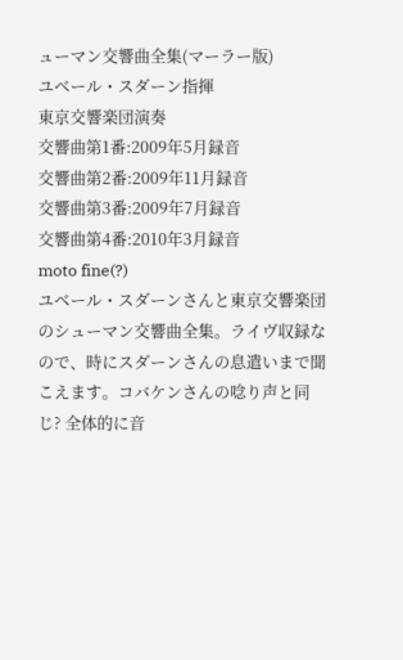ューマン交響曲全集(マーラー版)
ユベール・スダーン指揮
東京交響楽団演奏
交響曲第1番:2009年5月録音
交響曲第2番:2009年11月録音
交響曲第3番:2009年7月録音
交響曲第4番:2010年3月録音
moto fine(?)
ユベール・スダーンさんと東京交響楽団のシューマン交響曲全集。ライヴ収録なので、時にスダーンさんの息遣いまで聞こえます。コバケンさんの唸り声と同じ? 全体的に音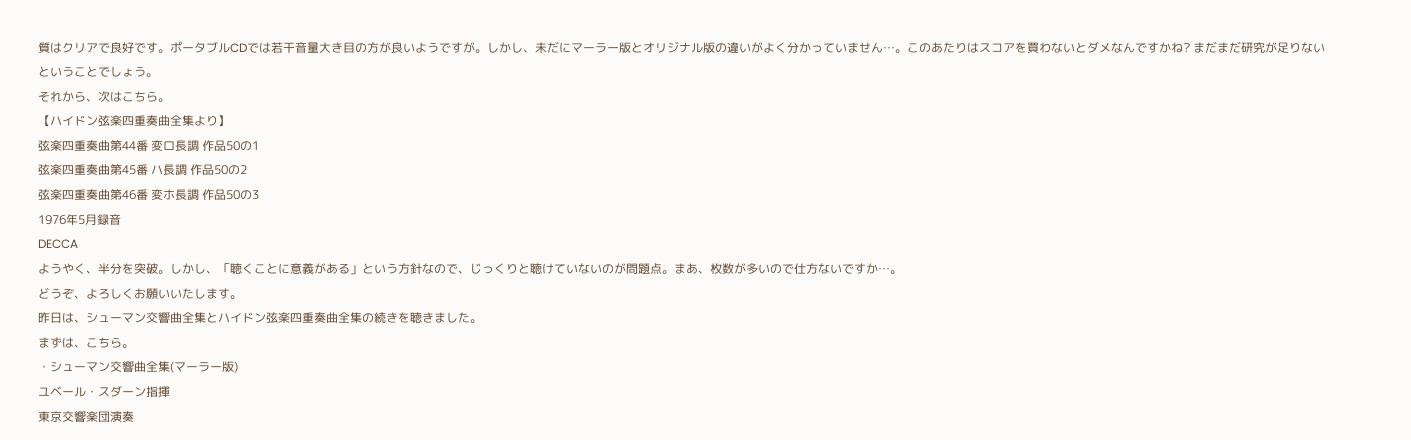質はクリアで良好です。ポータブルCDでは若干音量大き目の方が良いようですが。しかし、未だにマーラー版とオリジナル版の違いがよく分かっていません…。このあたりはスコアを買わないとダメなんですかね? まだまだ研究が足りないということでしょう。
それから、次はこちら。
【ハイドン弦楽四重奏曲全集より】
弦楽四重奏曲第44番 変ロ長調 作品50の1
弦楽四重奏曲第45番 ハ長調 作品50の2
弦楽四重奏曲第46番 変ホ長調 作品50の3
1976年5月録音
DECCA
ようやく、半分を突破。しかし、「聴くことに意義がある」という方針なので、じっくりと聴けていないのが問題点。まあ、枚数が多いので仕方ないですか…。
どうぞ、よろしくお願いいたします。
昨日は、シューマン交響曲全集とハイドン弦楽四重奏曲全集の続きを聴きました。
まずは、こちら。
・シューマン交響曲全集(マーラー版)
ユベール・スダーン指揮
東京交響楽団演奏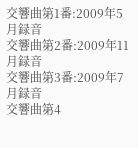交響曲第1番:2009年5月録音
交響曲第2番:2009年11月録音
交響曲第3番:2009年7月録音
交響曲第4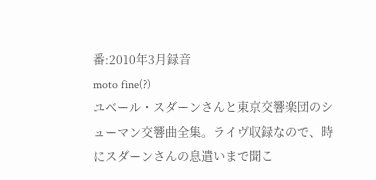番:2010年3月録音
moto fine(?)
ユベール・スダーンさんと東京交響楽団のシューマン交響曲全集。ライヴ収録なので、時にスダーンさんの息遣いまで聞こ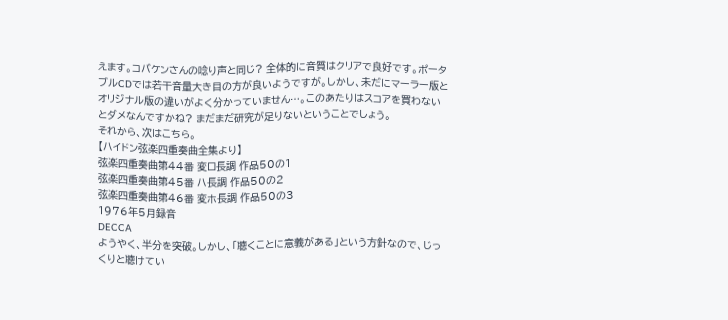えます。コバケンさんの唸り声と同じ? 全体的に音質はクリアで良好です。ポータブルCDでは若干音量大き目の方が良いようですが。しかし、未だにマーラー版とオリジナル版の違いがよく分かっていません…。このあたりはスコアを買わないとダメなんですかね? まだまだ研究が足りないということでしょう。
それから、次はこちら。
【ハイドン弦楽四重奏曲全集より】
弦楽四重奏曲第44番 変ロ長調 作品50の1
弦楽四重奏曲第45番 ハ長調 作品50の2
弦楽四重奏曲第46番 変ホ長調 作品50の3
1976年5月録音
DECCA
ようやく、半分を突破。しかし、「聴くことに意義がある」という方針なので、じっくりと聴けてい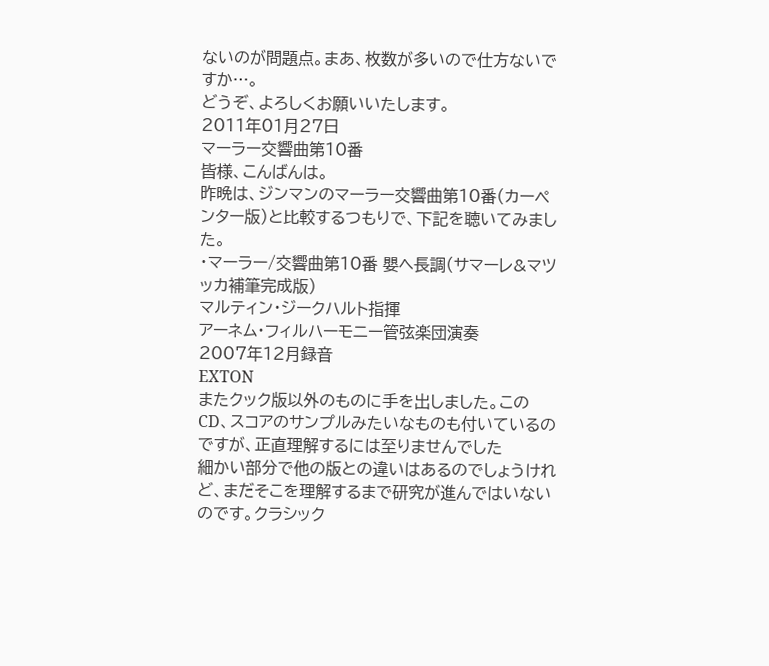ないのが問題点。まあ、枚数が多いので仕方ないですか…。
どうぞ、よろしくお願いいたします。
2011年01月27日
マーラー交響曲第10番
皆様、こんばんは。
昨晩は、ジンマンのマーラー交響曲第10番(カーペンター版)と比較するつもりで、下記を聴いてみました。
・マーラー/交響曲第10番 嬰ヘ長調(サマーレ&マツッカ補筆完成版)
マルティン・ジークハルト指揮
アーネム・フィルハーモニー管弦楽団演奏
2007年12月録音
EXTON
またクック版以外のものに手を出しました。このCD、スコアのサンプルみたいなものも付いているのですが、正直理解するには至りませんでした
細かい部分で他の版との違いはあるのでしょうけれど、まだそこを理解するまで研究が進んではいないのです。クラシック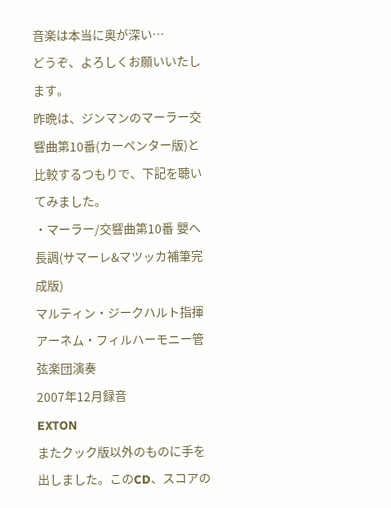音楽は本当に奥が深い…
どうぞ、よろしくお願いいたします。
昨晩は、ジンマンのマーラー交響曲第10番(カーペンター版)と比較するつもりで、下記を聴いてみました。
・マーラー/交響曲第10番 嬰ヘ長調(サマーレ&マツッカ補筆完成版)
マルティン・ジークハルト指揮
アーネム・フィルハーモニー管弦楽団演奏
2007年12月録音
EXTON
またクック版以外のものに手を出しました。このCD、スコアの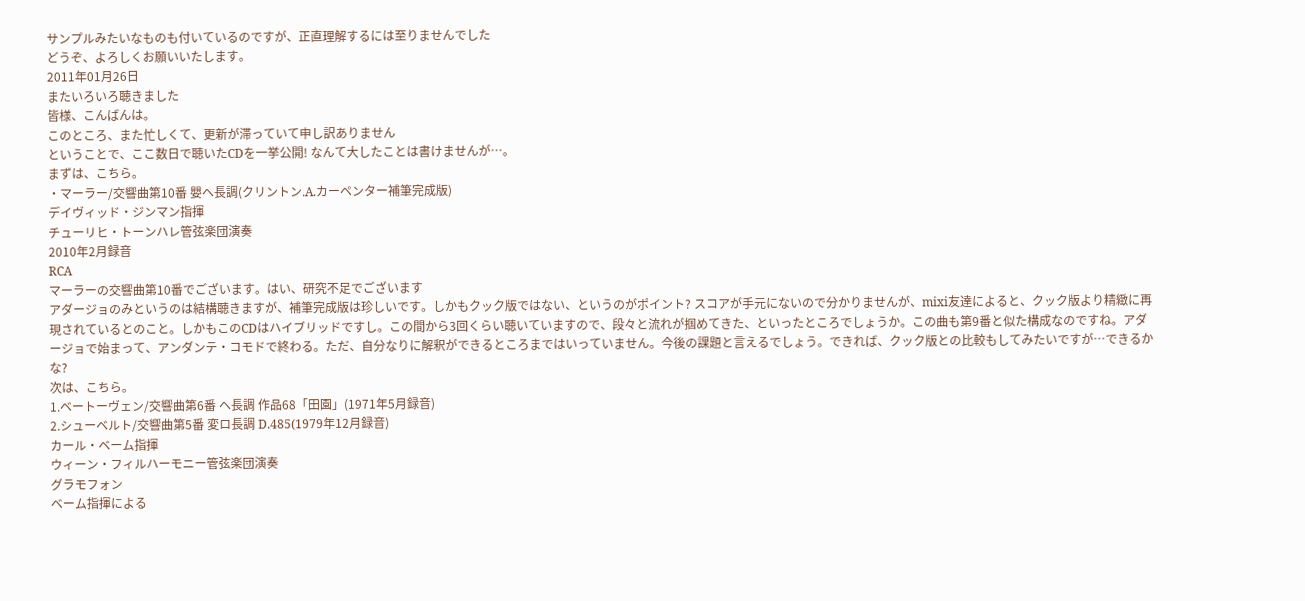サンプルみたいなものも付いているのですが、正直理解するには至りませんでした
どうぞ、よろしくお願いいたします。
2011年01月26日
またいろいろ聴きました
皆様、こんばんは。
このところ、また忙しくて、更新が滞っていて申し訳ありません
ということで、ここ数日で聴いたCDを一挙公開! なんて大したことは書けませんが…。
まずは、こちら。
・マーラー/交響曲第10番 嬰ヘ長調(クリントン.A.カーペンター補筆完成版)
デイヴィッド・ジンマン指揮
チューリヒ・トーンハレ管弦楽団演奏
2010年2月録音
RCA
マーラーの交響曲第10番でございます。はい、研究不足でございます
アダージョのみというのは結構聴きますが、補筆完成版は珍しいです。しかもクック版ではない、というのがポイント? スコアが手元にないので分かりませんが、mixi友達によると、クック版より精緻に再現されているとのこと。しかもこのCDはハイブリッドですし。この間から3回くらい聴いていますので、段々と流れが掴めてきた、といったところでしょうか。この曲も第9番と似た構成なのですね。アダージョで始まって、アンダンテ・コモドで終わる。ただ、自分なりに解釈ができるところまではいっていません。今後の課題と言えるでしょう。できれば、クック版との比較もしてみたいですが…できるかな?
次は、こちら。
1.ベートーヴェン/交響曲第6番 ヘ長調 作品68「田園」(1971年5月録音)
2.シューベルト/交響曲第5番 変ロ長調 D.485(1979年12月録音)
カール・ベーム指揮
ウィーン・フィルハーモニー管弦楽団演奏
グラモフォン
ベーム指揮による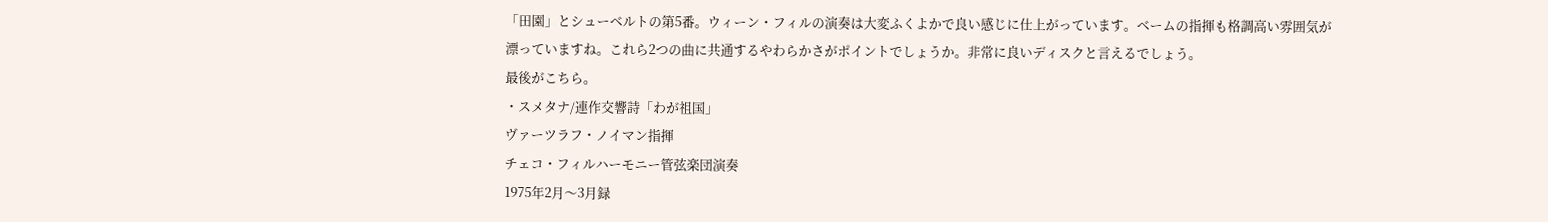「田園」とシューベルトの第5番。ウィーン・フィルの演奏は大変ふくよかで良い感じに仕上がっています。ベームの指揮も格調高い雰囲気が漂っていますね。これら2つの曲に共通するやわらかさがポイントでしょうか。非常に良いディスクと言えるでしょう。
最後がこちら。
・スメタナ/連作交響詩「わが祖国」
ヴァーツラフ・ノイマン指揮
チェコ・フィルハーモニー管弦楽団演奏
1975年2月〜3月録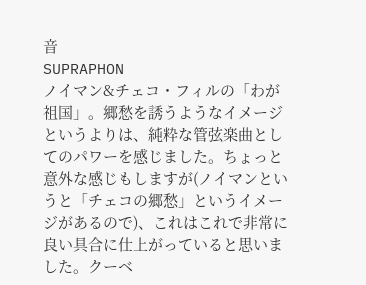音
SUPRAPHON
ノイマン&チェコ・フィルの「わが祖国」。郷愁を誘うようなイメージというよりは、純粋な管弦楽曲としてのパワーを感じました。ちょっと意外な感じもしますが(ノイマンというと「チェコの郷愁」というイメージがあるので)、これはこれで非常に良い具合に仕上がっていると思いました。クーベ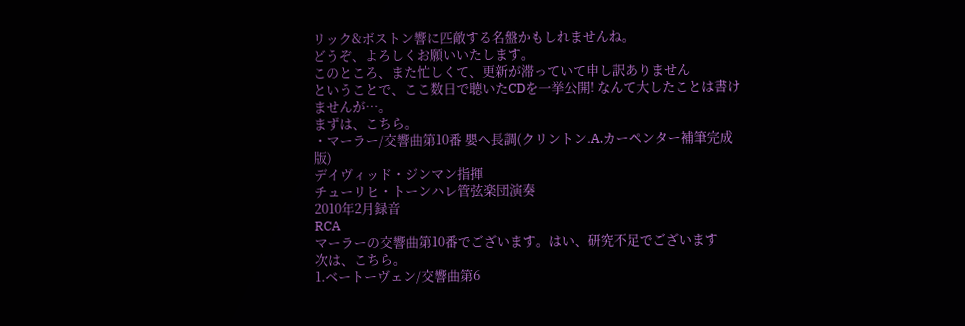リック&ボストン響に匹敵する名盤かもしれませんね。
どうぞ、よろしくお願いいたします。
このところ、また忙しくて、更新が滞っていて申し訳ありません
ということで、ここ数日で聴いたCDを一挙公開! なんて大したことは書けませんが…。
まずは、こちら。
・マーラー/交響曲第10番 嬰ヘ長調(クリントン.A.カーペンター補筆完成版)
デイヴィッド・ジンマン指揮
チューリヒ・トーンハレ管弦楽団演奏
2010年2月録音
RCA
マーラーの交響曲第10番でございます。はい、研究不足でございます
次は、こちら。
1.ベートーヴェン/交響曲第6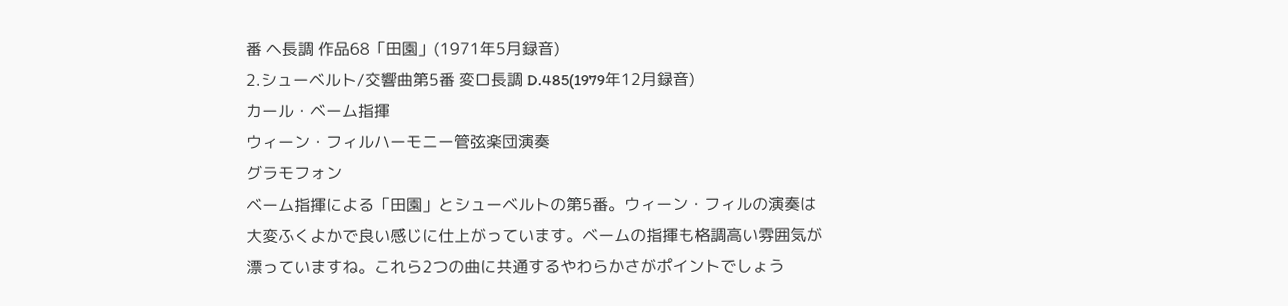番 ヘ長調 作品68「田園」(1971年5月録音)
2.シューベルト/交響曲第5番 変ロ長調 D.485(1979年12月録音)
カール・ベーム指揮
ウィーン・フィルハーモニー管弦楽団演奏
グラモフォン
ベーム指揮による「田園」とシューベルトの第5番。ウィーン・フィルの演奏は大変ふくよかで良い感じに仕上がっています。ベームの指揮も格調高い雰囲気が漂っていますね。これら2つの曲に共通するやわらかさがポイントでしょう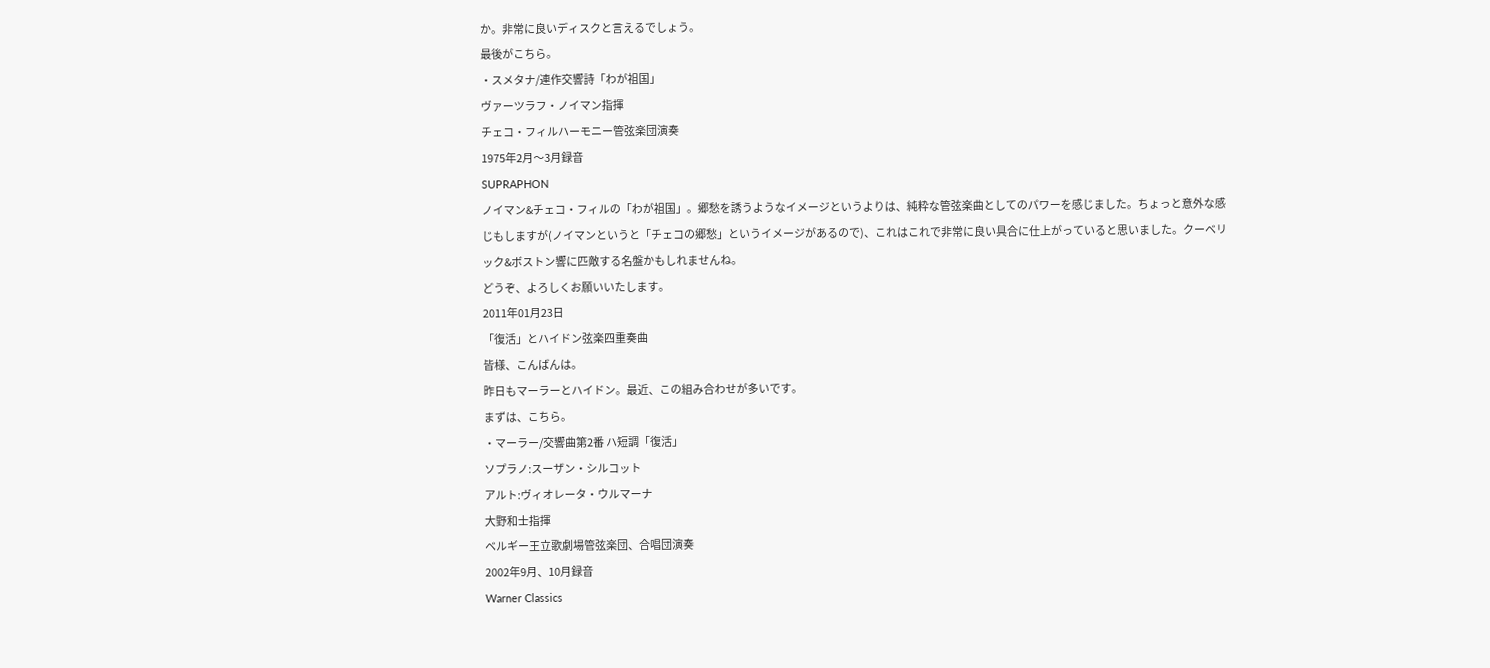か。非常に良いディスクと言えるでしょう。
最後がこちら。
・スメタナ/連作交響詩「わが祖国」
ヴァーツラフ・ノイマン指揮
チェコ・フィルハーモニー管弦楽団演奏
1975年2月〜3月録音
SUPRAPHON
ノイマン&チェコ・フィルの「わが祖国」。郷愁を誘うようなイメージというよりは、純粋な管弦楽曲としてのパワーを感じました。ちょっと意外な感じもしますが(ノイマンというと「チェコの郷愁」というイメージがあるので)、これはこれで非常に良い具合に仕上がっていると思いました。クーベリック&ボストン響に匹敵する名盤かもしれませんね。
どうぞ、よろしくお願いいたします。
2011年01月23日
「復活」とハイドン弦楽四重奏曲
皆様、こんばんは。
昨日もマーラーとハイドン。最近、この組み合わせが多いです。
まずは、こちら。
・マーラー/交響曲第2番 ハ短調「復活」
ソプラノ:スーザン・シルコット
アルト:ヴィオレータ・ウルマーナ
大野和士指揮
ベルギー王立歌劇場管弦楽団、合唱団演奏
2002年9月、10月録音
Warner Classics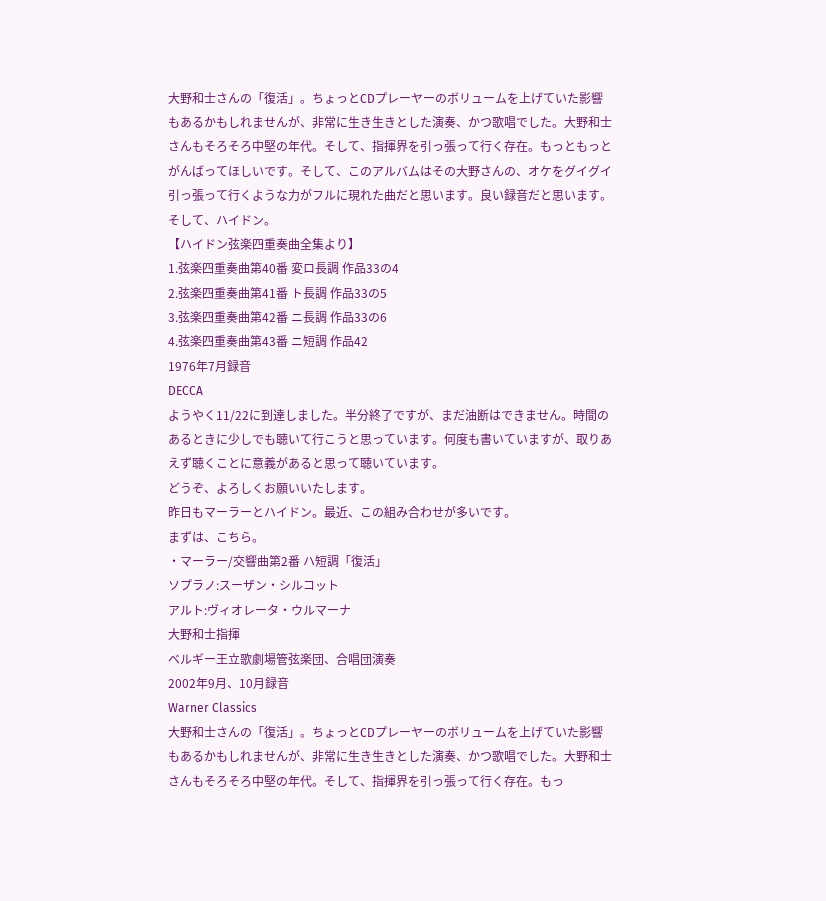大野和士さんの「復活」。ちょっとCDプレーヤーのボリュームを上げていた影響もあるかもしれませんが、非常に生き生きとした演奏、かつ歌唱でした。大野和士さんもそろそろ中堅の年代。そして、指揮界を引っ張って行く存在。もっともっとがんばってほしいです。そして、このアルバムはその大野さんの、オケをグイグイ引っ張って行くような力がフルに現れた曲だと思います。良い録音だと思います。
そして、ハイドン。
【ハイドン弦楽四重奏曲全集より】
1.弦楽四重奏曲第40番 変ロ長調 作品33の4
2.弦楽四重奏曲第41番 ト長調 作品33の5
3.弦楽四重奏曲第42番 ニ長調 作品33の6
4.弦楽四重奏曲第43番 ニ短調 作品42
1976年7月録音
DECCA
ようやく11/22に到達しました。半分終了ですが、まだ油断はできません。時間のあるときに少しでも聴いて行こうと思っています。何度も書いていますが、取りあえず聴くことに意義があると思って聴いています。
どうぞ、よろしくお願いいたします。
昨日もマーラーとハイドン。最近、この組み合わせが多いです。
まずは、こちら。
・マーラー/交響曲第2番 ハ短調「復活」
ソプラノ:スーザン・シルコット
アルト:ヴィオレータ・ウルマーナ
大野和士指揮
ベルギー王立歌劇場管弦楽団、合唱団演奏
2002年9月、10月録音
Warner Classics
大野和士さんの「復活」。ちょっとCDプレーヤーのボリュームを上げていた影響もあるかもしれませんが、非常に生き生きとした演奏、かつ歌唱でした。大野和士さんもそろそろ中堅の年代。そして、指揮界を引っ張って行く存在。もっ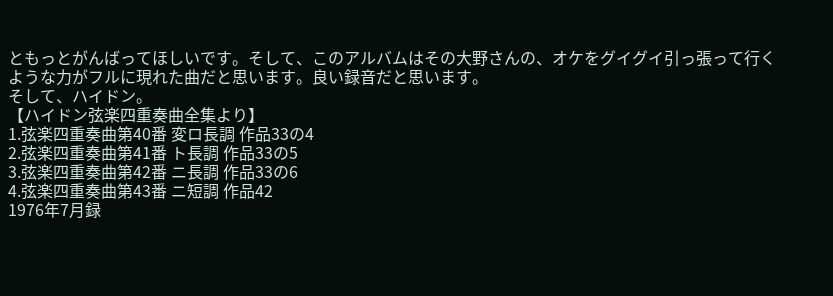ともっとがんばってほしいです。そして、このアルバムはその大野さんの、オケをグイグイ引っ張って行くような力がフルに現れた曲だと思います。良い録音だと思います。
そして、ハイドン。
【ハイドン弦楽四重奏曲全集より】
1.弦楽四重奏曲第40番 変ロ長調 作品33の4
2.弦楽四重奏曲第41番 ト長調 作品33の5
3.弦楽四重奏曲第42番 ニ長調 作品33の6
4.弦楽四重奏曲第43番 ニ短調 作品42
1976年7月録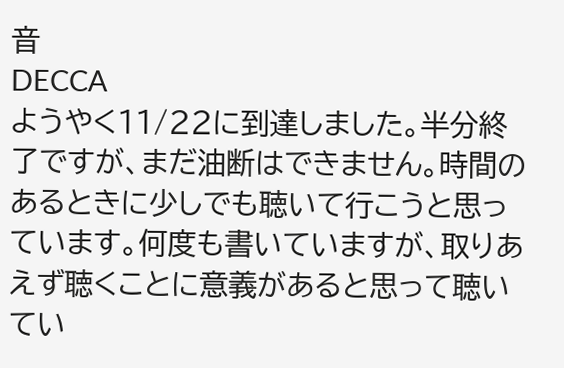音
DECCA
ようやく11/22に到達しました。半分終了ですが、まだ油断はできません。時間のあるときに少しでも聴いて行こうと思っています。何度も書いていますが、取りあえず聴くことに意義があると思って聴いてい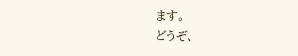ます。
どうぞ、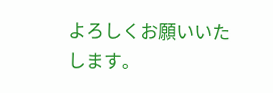よろしくお願いいたします。